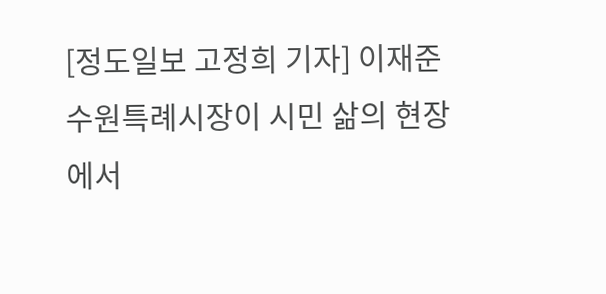[정도일보 고정희 기자] 이재준 수원특례시장이 시민 삶의 현장에서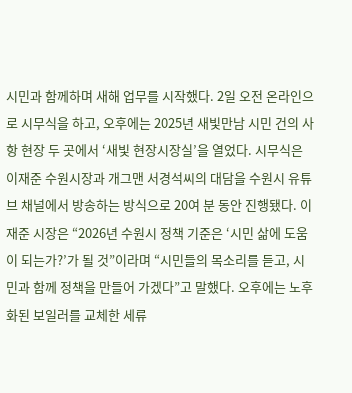시민과 함께하며 새해 업무를 시작했다. 2일 오전 온라인으로 시무식을 하고, 오후에는 2025년 새빛만남 시민 건의 사항 현장 두 곳에서 ‘새빛 현장시장실’을 열었다. 시무식은 이재준 수원시장과 개그맨 서경석씨의 대담을 수원시 유튜브 채널에서 방송하는 방식으로 20여 분 동안 진행됐다. 이재준 시장은 “2026년 수원시 정책 기준은 ‘시민 삶에 도움이 되는가?’가 될 것”이라며 “시민들의 목소리를 듣고, 시민과 함께 정책을 만들어 가겠다”고 말했다. 오후에는 노후화된 보일러를 교체한 세류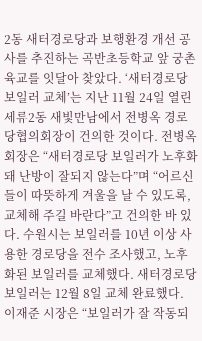2동 새터경로당과 보행환경 개선 공사를 추진하는 곡반초등학교 앞 궁촌육교를 잇달아 찾았다. ‘새터경로당 보일러 교체’는 지난 11월 24일 열린 세류2동 새빛만남에서 전병옥 경로당협의회장이 건의한 것이다. 전병옥 회장은 “새터경로당 보일러가 노후화돼 난방이 잘되지 않는다”며 “어르신들이 따뜻하게 겨울을 날 수 있도록, 교체해 주길 바란다”고 건의한 바 있다. 수원시는 보일러를 10년 이상 사용한 경로당을 전수 조사했고, 노후화된 보일러를 교체했다. 새터경로당 보일러는 12월 8일 교체 완료했다. 이재준 시장은 “보일러가 잘 작동되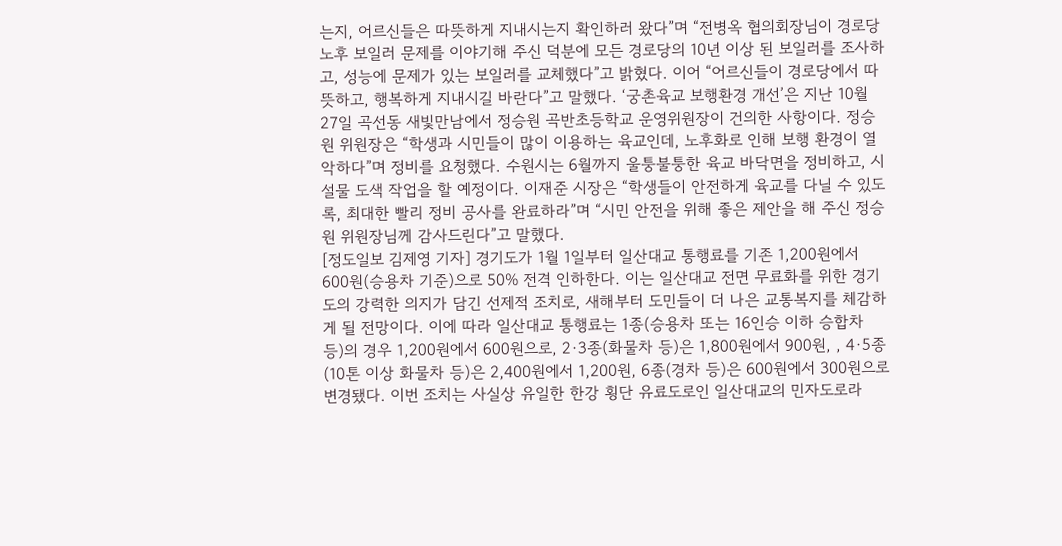는지, 어르신들은 따뜻하게 지내시는지 확인하러 왔다”며 “전병옥 협의회장님이 경로당 노후 보일러 문제를 이야기해 주신 덕분에 모든 경로당의 10년 이상 된 보일러를 조사하고, 성능에 문제가 있는 보일러를 교체했다”고 밝혔다. 이어 “어르신들이 경로당에서 따뜻하고, 행복하게 지내시길 바란다”고 말했다. ‘궁촌육교 보행환경 개선’은 지난 10월 27일 곡선동 새빛만남에서 정승원 곡반초등학교 운영위원장이 건의한 사항이다. 정승원 위원장은 “학생과 시민들이 많이 이용하는 육교인데, 노후화로 인해 보행 환경이 열악하다”며 정비를 요청했다. 수원시는 6월까지 울퉁불퉁한 육교 바닥면을 정비하고, 시설물 도색 작업을 할 예정이다. 이재준 시장은 “학생들이 안전하게 육교를 다닐 수 있도록, 최대한 빨리 정비 공사를 완료하라”며 “시민 안전을 위해 좋은 제안을 해 주신 정승원 위원장님께 감사드린다”고 말했다.
[정도일보 김제영 기자] 경기도가 1월 1일부터 일산대교 통행료를 기존 1,200원에서 600원(승용차 기준)으로 50% 전격 인하한다. 이는 일산대교 전면 무료화를 위한 경기도의 강력한 의지가 담긴 선제적 조치로, 새해부터 도민들이 더 나은 교통복지를 체감하게 될 전망이다. 이에 따라 일산대교 통행료는 1종(승용차 또는 16인승 이하 승합차 등)의 경우 1,200원에서 600원으로, 2·3종(화물차 등)은 1,800원에서 900원, , 4·5종(10톤 이상 화물차 등)은 2,400원에서 1,200원, 6종(경차 등)은 600원에서 300원으로 변경됐다. 이번 조치는 사실상 유일한 한강 횡단 유료도로인 일산대교의 민자도로라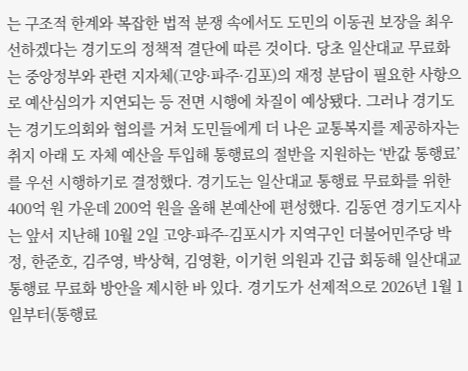는 구조적 한계와 복잡한 법적 분쟁 속에서도 도민의 이동권 보장을 최우선하겠다는 경기도의 정책적 결단에 따른 것이다. 당초 일산대교 무료화는 중앙정부와 관련 지자체(고양·파주·김포)의 재정 분담이 필요한 사항으로 예산심의가 지연되는 등 전면 시행에 차질이 예상됐다. 그러나 경기도는 경기도의회와 협의를 거쳐 도민들에게 더 나은 교통복지를 제공하자는 취지 아래 도 자체 예산을 투입해 통행료의 절반을 지원하는 ‘반값 통행료’를 우선 시행하기로 결정했다. 경기도는 일산대교 통행료 무료화를 위한 400억 원 가운데 200억 원을 올해 본예산에 편성했다. 김동연 경기도지사는 앞서 지난해 10월 2일 고양-파주-김포시가 지역구인 더불어민주당 박정, 한준호, 김주영, 박상혁, 김영환, 이기헌 의원과 긴급 회동해 일산대교 통행료 무료화 방안을 제시한 바 있다. 경기도가 선제적으로 2026년 1월 1일부터(통행료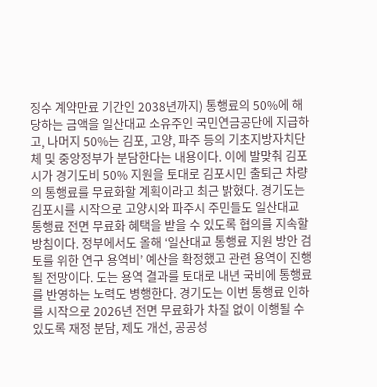징수 계약만료 기간인 2038년까지) 통행료의 50%에 해당하는 금액을 일산대교 소유주인 국민연금공단에 지급하고, 나머지 50%는 김포, 고양, 파주 등의 기초지방자치단체 및 중앙정부가 분담한다는 내용이다. 이에 발맞춰 김포시가 경기도비 50% 지원을 토대로 김포시민 출퇴근 차량의 통행료를 무료화할 계획이라고 최근 밝혔다. 경기도는 김포시를 시작으로 고양시와 파주시 주민들도 일산대교 통행료 전면 무료화 혜택을 받을 수 있도록 협의를 지속할 방침이다. 정부에서도 올해 ‘일산대교 통행료 지원 방안 검토를 위한 연구 용역비’ 예산을 확정했고 관련 용역이 진행될 전망이다. 도는 용역 결과를 토대로 내년 국비에 통행료를 반영하는 노력도 병행한다. 경기도는 이번 통행료 인하를 시작으로 2026년 전면 무료화가 차질 없이 이행될 수 있도록 재정 분담, 제도 개선, 공공성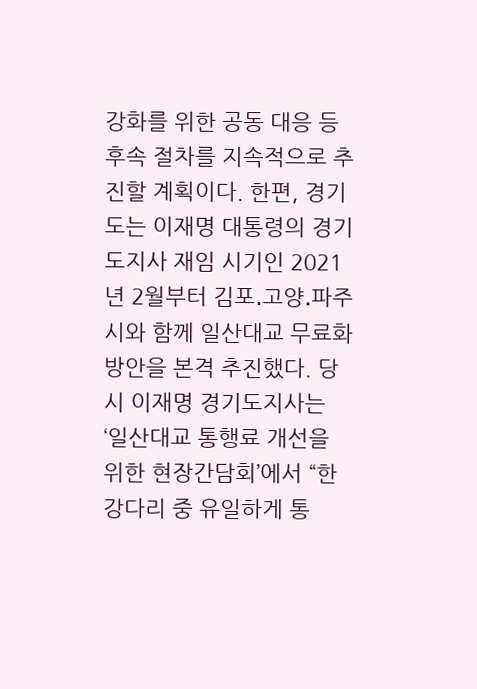강화를 위한 공동 대응 등 후속 절차를 지속적으로 추진할 계획이다. 한편, 경기도는 이재명 대통령의 경기도지사 재임 시기인 2021년 2월부터 김포․고양․파주시와 함께 일산대교 무료화 방안을 본격 추진했다. 당시 이재명 경기도지사는 ‘일산대교 통행료 개선을 위한 현장간담회’에서 “한강다리 중 유일하게 통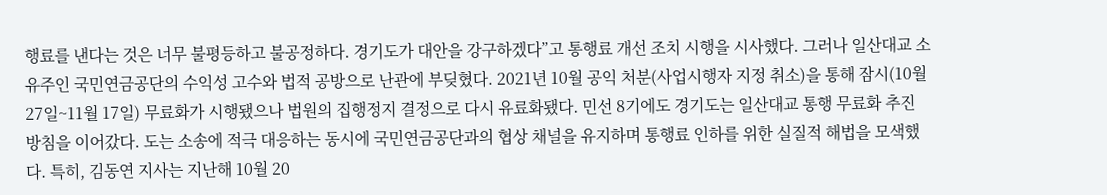행료를 낸다는 것은 너무 불평등하고 불공정하다. 경기도가 대안을 강구하겠다”고 통행료 개선 조치 시행을 시사했다. 그러나 일산대교 소유주인 국민연금공단의 수익성 고수와 법적 공방으로 난관에 부딪혔다. 2021년 10월 공익 처분(사업시행자 지정 취소)을 통해 잠시(10월 27일~11월 17일) 무료화가 시행됐으나 법원의 집행정지 결정으로 다시 유료화됐다. 민선 8기에도 경기도는 일산대교 통행 무료화 추진 방침을 이어갔다. 도는 소송에 적극 대응하는 동시에 국민연금공단과의 협상 채널을 유지하며 통행료 인하를 위한 실질적 해법을 모색했다. 특히, 김동연 지사는 지난해 10월 20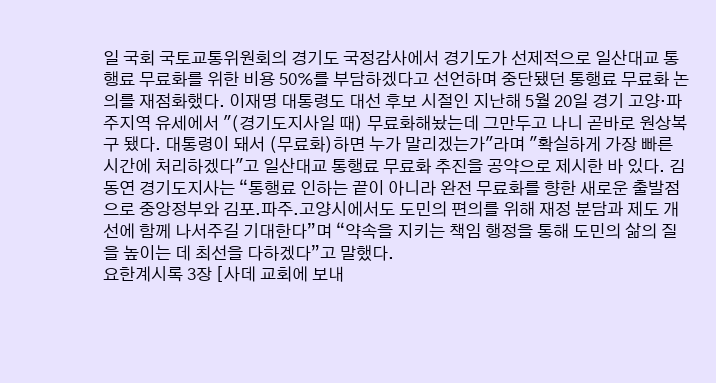일 국회 국토교통위원회의 경기도 국정감사에서 경기도가 선제적으로 일산대교 통행료 무료화를 위한 비용 50%를 부담하겠다고 선언하며 중단됐던 통행료 무료화 논의를 재점화했다. 이재명 대통령도 대선 후보 시절인 지난해 5월 20일 경기 고양·파주지역 유세에서 "(경기도지사일 때) 무료화해놨는데 그만두고 나니 곧바로 원상복구 됐다. 대통령이 돼서 (무료화)하면 누가 말리겠는가"라며 "확실하게 가장 빠른 시간에 처리하겠다"고 일산대교 통행료 무료화 추진을 공약으로 제시한 바 있다. 김동연 경기도지사는 “통행료 인하는 끝이 아니라 완전 무료화를 향한 새로운 출발점으로 중앙정부와 김포․파주․고양시에서도 도민의 편의를 위해 재정 분담과 제도 개선에 함께 나서주길 기대한다”며 “약속을 지키는 책임 행정을 통해 도민의 삶의 질을 높이는 데 최선을 다하겠다”고 말했다.
요한계시록 3장 [사데 교회에 보내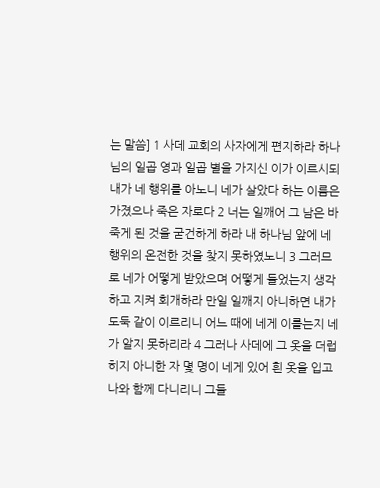는 말씀] 1 사데 교회의 사자에게 편지하라 하나님의 일곱 영과 일곱 별을 가지신 이가 이르시되 내가 네 행위를 아노니 네가 살았다 하는 이름은 가졌으나 죽은 자로다 2 너는 일깨어 그 남은 바 죽게 된 것을 굳건하게 하라 내 하나님 앞에 네 행위의 온전한 것을 찾지 못하였노니 3 그러므로 네가 어떻게 받았으며 어떻게 들었는지 생각하고 지켜 회개하라 만일 일깨지 아니하면 내가 도둑 같이 이르리니 어느 때에 네게 이를는지 네가 알지 못하리라 4 그러나 사데에 그 옷을 더럽히지 아니한 자 몇 명이 네게 있어 흰 옷을 입고 나와 함께 다니리니 그들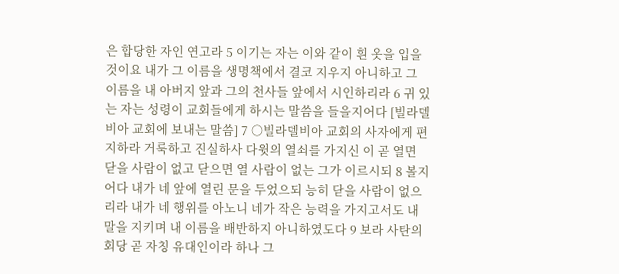은 합당한 자인 연고라 5 이기는 자는 이와 같이 흰 옷을 입을 것이요 내가 그 이름을 생명책에서 결코 지우지 아니하고 그 이름을 내 아버지 앞과 그의 천사들 앞에서 시인하리라 6 귀 있는 자는 성령이 교회들에게 하시는 말씀을 들을지어다 [빌라델비아 교회에 보내는 말씀] 7 ○빌라델비아 교회의 사자에게 편지하라 거룩하고 진실하사 다윗의 열쇠를 가지신 이 곧 열면 닫을 사람이 없고 닫으면 열 사람이 없는 그가 이르시되 8 볼지어다 내가 네 앞에 열린 문을 두었으되 능히 닫을 사람이 없으리라 내가 네 행위를 아노니 네가 작은 능력을 가지고서도 내 말을 지키며 내 이름을 배반하지 아니하였도다 9 보라 사탄의 회당 곧 자칭 유대인이라 하나 그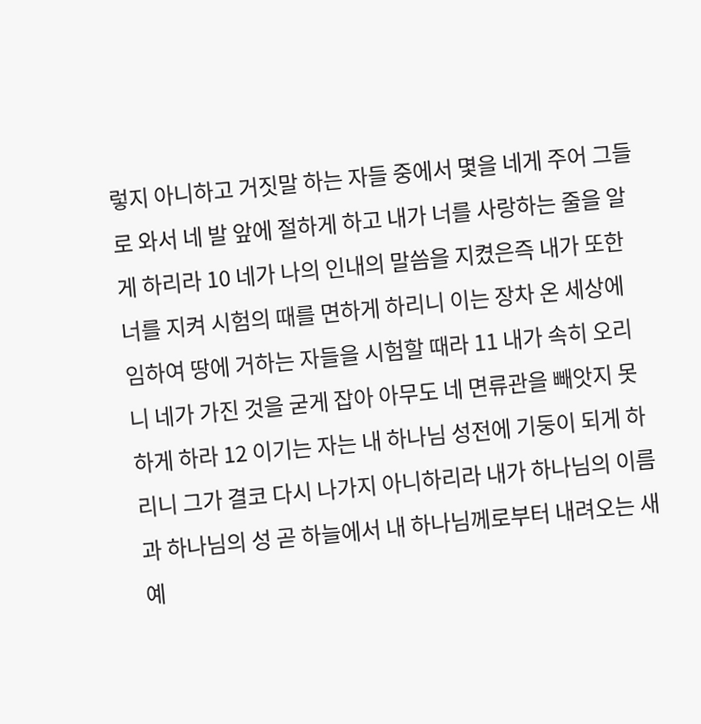렇지 아니하고 거짓말 하는 자들 중에서 몇을 네게 주어 그들로 와서 네 발 앞에 절하게 하고 내가 너를 사랑하는 줄을 알게 하리라 10 네가 나의 인내의 말씀을 지켰은즉 내가 또한 너를 지켜 시험의 때를 면하게 하리니 이는 장차 온 세상에 임하여 땅에 거하는 자들을 시험할 때라 11 내가 속히 오리니 네가 가진 것을 굳게 잡아 아무도 네 면류관을 빼앗지 못하게 하라 12 이기는 자는 내 하나님 성전에 기둥이 되게 하리니 그가 결코 다시 나가지 아니하리라 내가 하나님의 이름과 하나님의 성 곧 하늘에서 내 하나님께로부터 내려오는 새 예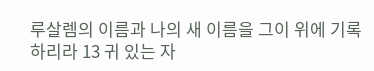루살렘의 이름과 나의 새 이름을 그이 위에 기록하리라 13 귀 있는 자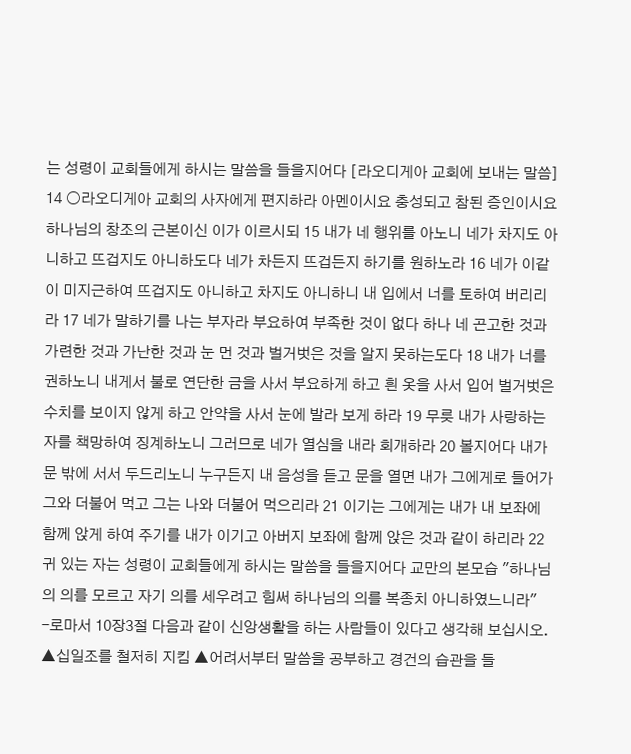는 성령이 교회들에게 하시는 말씀을 들을지어다 [라오디게아 교회에 보내는 말씀] 14 ○라오디게아 교회의 사자에게 편지하라 아멘이시요 충성되고 참된 증인이시요 하나님의 창조의 근본이신 이가 이르시되 15 내가 네 행위를 아노니 네가 차지도 아니하고 뜨겁지도 아니하도다 네가 차든지 뜨겁든지 하기를 원하노라 16 네가 이같이 미지근하여 뜨겁지도 아니하고 차지도 아니하니 내 입에서 너를 토하여 버리리라 17 네가 말하기를 나는 부자라 부요하여 부족한 것이 없다 하나 네 곤고한 것과 가련한 것과 가난한 것과 눈 먼 것과 벌거벗은 것을 알지 못하는도다 18 내가 너를 권하노니 내게서 불로 연단한 금을 사서 부요하게 하고 흰 옷을 사서 입어 벌거벗은 수치를 보이지 않게 하고 안약을 사서 눈에 발라 보게 하라 19 무릇 내가 사랑하는 자를 책망하여 징계하노니 그러므로 네가 열심을 내라 회개하라 20 볼지어다 내가 문 밖에 서서 두드리노니 누구든지 내 음성을 듣고 문을 열면 내가 그에게로 들어가 그와 더불어 먹고 그는 나와 더불어 먹으리라 21 이기는 그에게는 내가 내 보좌에 함께 앉게 하여 주기를 내가 이기고 아버지 보좌에 함께 앉은 것과 같이 하리라 22 귀 있는 자는 성령이 교회들에게 하시는 말씀을 들을지어다 교만의 본모습 "하나님의 의를 모르고 자기 의를 세우려고 힘써 하나님의 의를 복종치 아니하였느니라" -로마서 10장3절 다음과 같이 신앙생활을 하는 사람들이 있다고 생각해 보십시오. ▲십일조를 철저히 지킴 ▲어려서부터 말씀을 공부하고 경건의 습관을 들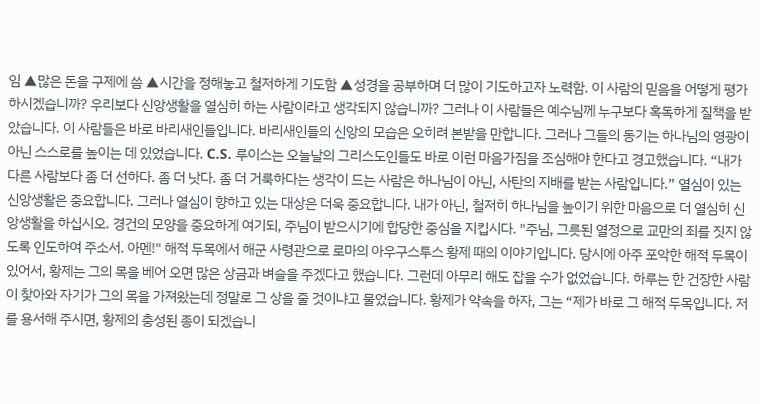임 ▲많은 돈을 구제에 씀 ▲시간을 정해놓고 철저하게 기도함 ▲성경을 공부하며 더 많이 기도하고자 노력함. 이 사람의 믿음을 어떻게 평가하시겠습니까? 우리보다 신앙생활을 열심히 하는 사람이라고 생각되지 않습니까? 그러나 이 사람들은 예수님께 누구보다 혹독하게 질책을 받았습니다. 이 사람들은 바로 바리새인들입니다. 바리새인들의 신앙의 모습은 오히려 본받을 만합니다. 그러나 그들의 동기는 하나님의 영광이 아닌 스스로를 높이는 데 있었습니다. C.S. 루이스는 오늘날의 그리스도인들도 바로 이런 마음가짐을 조심해야 한다고 경고했습니다. “내가 다른 사람보다 좀 더 선하다. 좀 더 낫다. 좀 더 거룩하다는 생각이 드는 사람은 하나님이 아닌, 사탄의 지배를 받는 사람입니다.” 열심이 있는 신앙생활은 중요합니다. 그러나 열심이 향하고 있는 대상은 더욱 중요합니다. 내가 아닌, 철저히 하나님을 높이기 위한 마음으로 더 열심히 신앙생활을 하십시오. 경건의 모양을 중요하게 여기되, 주님이 받으시기에 합당한 중심을 지킵시다. "주님, 그릇된 열정으로 교만의 죄를 짓지 않도록 인도하여 주소서. 아멘!" 해적 두목에서 해군 사령관으로 로마의 아우구스투스 황제 때의 이야기입니다. 당시에 아주 포악한 해적 두목이 있어서, 황제는 그의 목을 베어 오면 많은 상금과 벼슬을 주겠다고 했습니다. 그런데 아무리 해도 잡을 수가 없었습니다. 하루는 한 건장한 사람이 찾아와 자기가 그의 목을 가져왔는데 정말로 그 상을 줄 것이냐고 물었습니다. 황제가 약속을 하자, 그는 “제가 바로 그 해적 두목입니다. 저를 용서해 주시면, 황제의 충성된 종이 되겠습니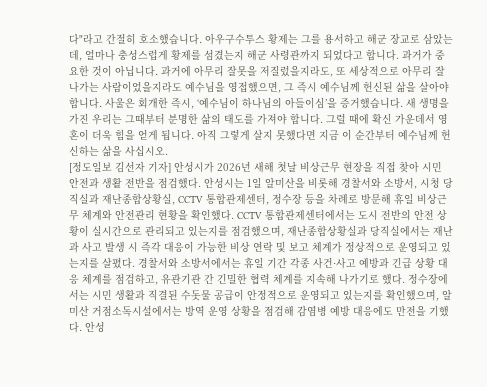다"라고 간절히 호소했습니다. 아우구수투스 황제는 그를 용서하고 해군 장교로 삼았는데, 얼마나 충성스럽게 황제를 섬겼는지 해군 사령관까지 되었다고 합니다. 과거가 중요한 것이 아닙니다. 과거에 아무리 잘못을 저질렀을지라도, 또 세상적으로 아무리 잘 나가는 사람이었을지라도 예수님을 영접했으면, 그 즉시 예수님께 헌신된 삶을 살아야 합니다. 사울은 회개한 즉시, ‘예수님이 하나님의 아들이심’을 증거했습니다. 새 생명을 가진 우리는 그때부터 분명한 삶의 태도를 가져야 합니다. 그럴 때에 확신 가운데서 영혼이 더욱 힘을 얻게 됩니다. 아직 그렇게 살지 못했다면 지금 이 순간부터 예수님께 헌신하는 삶을 사십시오.
[정도일보 김선자 기자] 안성시가 2026년 새해 첫날 비상근무 현장을 직접 찾아 시민 안전과 생활 전반을 점검했다. 안성시는 1일 알미산을 비롯해 경찰서와 소방서, 시청 당직실과 재난종합상황실, CCTV 통합관제센터, 정수장 등을 차례로 방문해 휴일 비상근무 체계와 안전관리 현황을 확인했다. CCTV 통합관제센터에서는 도시 전반의 안전 상황이 실시간으로 관리되고 있는지를 점검했으며, 재난종합상황실과 당직실에서는 재난과 사고 발생 시 즉각 대응이 가능한 비상 연락 및 보고 체계가 정상적으로 운영되고 있는지를 살폈다. 경찰서와 소방서에서는 휴일 기간 각종 사건·사고 예방과 긴급 상황 대응 체계를 점검하고, 유관기관 간 긴밀한 협력 체계를 지속해 나가기로 했다. 정수장에서는 시민 생활과 직결된 수돗물 공급이 안정적으로 운영되고 있는지를 확인했으며, 알미산 거점소독시설에서는 방역 운영 상황을 점검해 감염병 예방 대응에도 만전을 기했다. 안성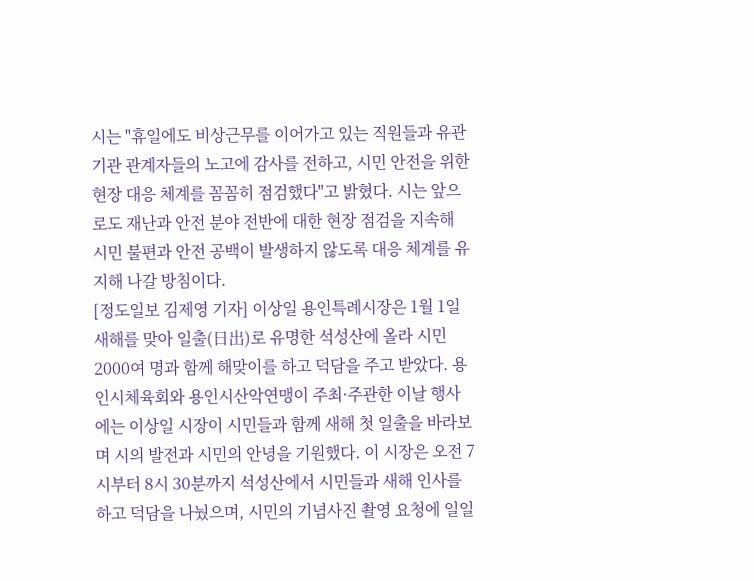시는 "휴일에도 비상근무를 이어가고 있는 직원들과 유관기관 관계자들의 노고에 감사를 전하고, 시민 안전을 위한 현장 대응 체계를 꼼꼼히 점검했다"고 밝혔다. 시는 앞으로도 재난과 안전 분야 전반에 대한 현장 점검을 지속해 시민 불편과 안전 공백이 발생하지 않도록 대응 체계를 유지해 나갈 방침이다.
[정도일보 김제영 기자] 이상일 용인특례시장은 1월 1일 새해를 맞아 일출(日出)로 유명한 석성산에 올라 시민 2000여 명과 함께 해맞이를 하고 덕담을 주고 받았다. 용인시체육회와 용인시산악연맹이 주최·주관한 이날 행사에는 이상일 시장이 시민들과 함께 새해 첫 일출을 바라보며 시의 발전과 시민의 안녕을 기원했다. 이 시장은 오전 7시부터 8시 30분까지 석성산에서 시민들과 새해 인사를 하고 덕담을 나눴으며, 시민의 기념사진 촬영 요청에 일일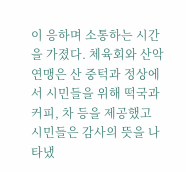이 응하며 소통하는 시간을 가졌다. 체육회와 산악연맹은 산 중턱과 정상에서 시민들을 위해 떡국과 커피, 차 등을 제공했고 시민들은 감사의 뜻을 나타냈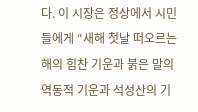다. 이 시장은 정상에서 시민들에게 “새해 첫날 떠오르는 해의 힘찬 기운과 붉은 말의 역동적 기운과 석성산의 기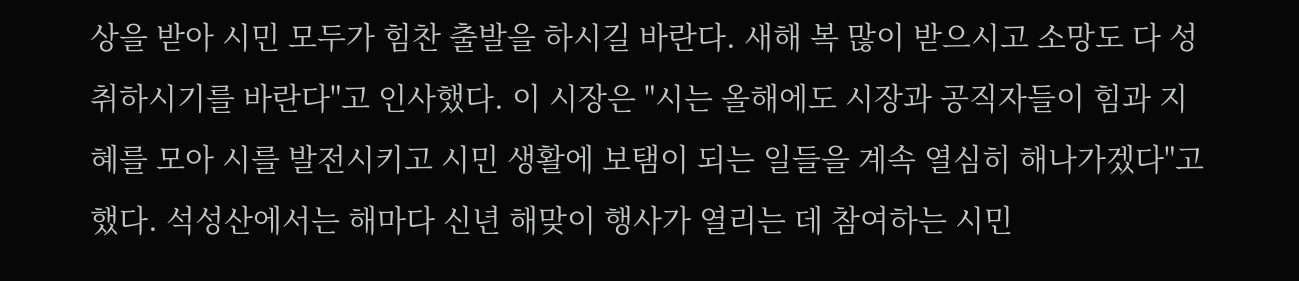상을 받아 시민 모두가 힘찬 출발을 하시길 바란다. 새해 복 많이 받으시고 소망도 다 성취하시기를 바란다"고 인사했다. 이 시장은 "시는 올해에도 시장과 공직자들이 힘과 지혜를 모아 시를 발전시키고 시민 생활에 보탬이 되는 일들을 계속 열심히 해나가겠다"고 했다. 석성산에서는 해마다 신년 해맞이 행사가 열리는 데 참여하는 시민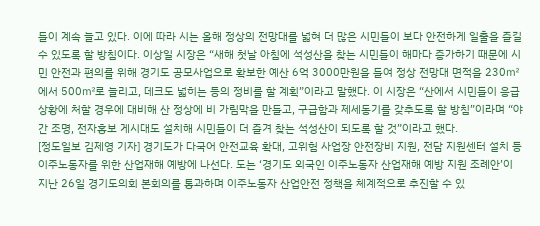들이 계속 늘고 있다. 이에 따라 시는 올해 정상의 전망대를 넓혀 더 많은 시민들이 보다 안전하게 일출을 즐길 수 있도록 할 방침이다. 이상일 시장은 “새해 첫날 아침에 석성산을 찾는 시민들이 해마다 증가하기 때문에 시민 안전과 편의를 위해 경기도 공모사업으로 확보한 예산 6억 3000만원을 들여 정상 전망대 면적을 230㎡에서 500㎡로 늘리고, 데크도 넓히는 등의 정비를 할 계획”이라고 말했다. 이 시장은 “산에서 시민들이 응급상황에 처할 경우에 대비해 산 정상에 비 가림막을 만들고, 구급함과 제세동기를 갖추도록 할 방침”이라며 “야간 조명, 전자홍보 게시대도 설치해 시민들이 더 즐겨 찾는 석성산이 되도록 할 것”이라고 했다.
[정도일보 김제영 기자] 경기도가 다국어 안전교육 확대, 고위험 사업장 안전장비 지원, 전담 지원센터 설치 등 이주노동자를 위한 산업재해 예방에 나선다. 도는 ‘경기도 외국인 이주노동자 산업재해 예방 지원 조례안’이 지난 26일 경기도의회 본회의를 통과하며 이주노동자 산업안전 정책을 체계적으로 추진할 수 있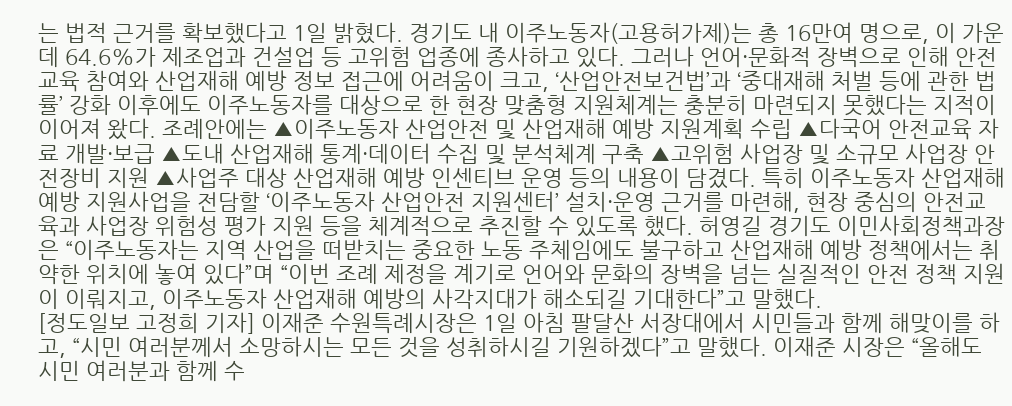는 법적 근거를 확보했다고 1일 밝혔다. 경기도 내 이주노동자(고용허가제)는 총 16만여 명으로, 이 가운데 64.6%가 제조업과 건설업 등 고위험 업종에 종사하고 있다. 그러나 언어·문화적 장벽으로 인해 안전교육 참여와 산업재해 예방 정보 접근에 어려움이 크고, ‘산업안전보건법’과 ‘중대재해 처벌 등에 관한 법률’ 강화 이후에도 이주노동자를 대상으로 한 현장 맞춤형 지원체계는 충분히 마련되지 못했다는 지적이 이어져 왔다. 조례안에는 ▲이주노동자 산업안전 및 산업재해 예방 지원계획 수립 ▲다국어 안전교육 자료 개발·보급 ▲도내 산업재해 통계·데이터 수집 및 분석체계 구축 ▲고위험 사업장 및 소규모 사업장 안전장비 지원 ▲사업주 대상 산업재해 예방 인센티브 운영 등의 내용이 담겼다. 특히 이주노동자 산업재해 예방 지원사업을 전담할 ‘이주노동자 산업안전 지원센터’ 설치·운영 근거를 마련해, 현장 중심의 안전교육과 사업장 위험성 평가 지원 등을 체계적으로 추진할 수 있도록 했다. 허영길 경기도 이민사회정책과장은 “이주노동자는 지역 산업을 떠받치는 중요한 노동 주체임에도 불구하고 산업재해 예방 정책에서는 취약한 위치에 놓여 있다”며 “이번 조례 제정을 계기로 언어와 문화의 장벽을 넘는 실질적인 안전 정책 지원이 이뤄지고, 이주노동자 산업재해 예방의 사각지대가 해소되길 기대한다”고 말했다.
[정도일보 고정희 기자] 이재준 수원특례시장은 1일 아침 팔달산 서장대에서 시민들과 함께 해맞이를 하고, “시민 여러분께서 소망하시는 모든 것을 성취하시길 기원하겠다”고 말했다. 이재준 시장은 “올해도 시민 여러분과 함께 수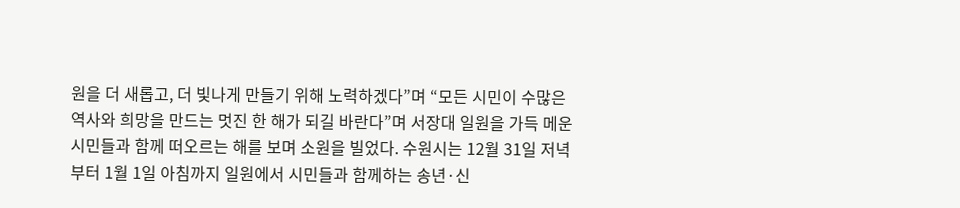원을 더 새롭고, 더 빛나게 만들기 위해 노력하겠다”며 “모든 시민이 수많은 역사와 희망을 만드는 멋진 한 해가 되길 바란다”며 서장대 일원을 가득 메운 시민들과 함께 떠오르는 해를 보며 소원을 빌었다. 수원시는 12월 31일 저녁부터 1월 1일 아침까지 일원에서 시민들과 함께하는 송년·신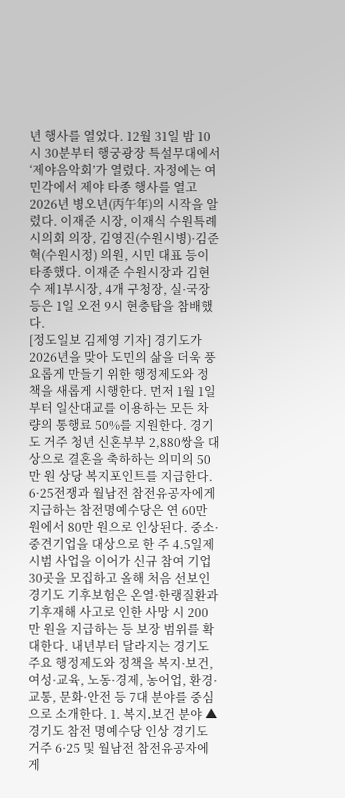년 행사를 열었다. 12월 31일 밤 10시 30분부터 행궁광장 특설무대에서 ‘제야음악회’가 열렸다. 자정에는 여민각에서 제야 타종 행사를 열고 2026년 병오년(丙午年)의 시작을 알렸다. 이재준 시장, 이재식 수원특례시의회 의장, 김영진(수원시병)·김준혁(수원시정) 의원, 시민 대표 등이 타종했다. 이재준 수원시장과 김현수 제1부시장, 4개 구청장, 실·국장 등은 1일 오전 9시 현충탑을 참배했다.
[정도일보 김제영 기자] 경기도가 2026년을 맞아 도민의 삶을 더욱 풍요롭게 만들기 위한 행정제도와 정책을 새롭게 시행한다. 먼저 1월 1일부터 일산대교를 이용하는 모든 차량의 통행료 50%를 지원한다. 경기도 거주 청년 신혼부부 2,880쌍을 대상으로 결혼을 축하하는 의미의 50만 원 상당 복지포인트를 지급한다. 6·25전쟁과 월남전 참전유공자에게 지급하는 참전명예수당은 연 60만 원에서 80만 원으로 인상된다. 중소·중견기업을 대상으로 한 주 4.5일제 시범 사업을 이어가 신규 참여 기업 30곳을 모집하고 올해 처음 선보인 경기도 기후보험은 온열·한랭질환과 기후재해 사고로 인한 사망 시 200만 원을 지급하는 등 보장 범위를 확대한다. 내년부터 달라지는 경기도 주요 행정제도와 정책을 복지·보건, 여성·교육, 노동·경제, 농어업, 환경·교통, 문화·안전 등 7대 분야를 중심으로 소개한다. 1. 복지․보건 분야 ▲ 경기도 참전 명예수당 인상 경기도 거주 6·25 및 월남전 참전유공자에게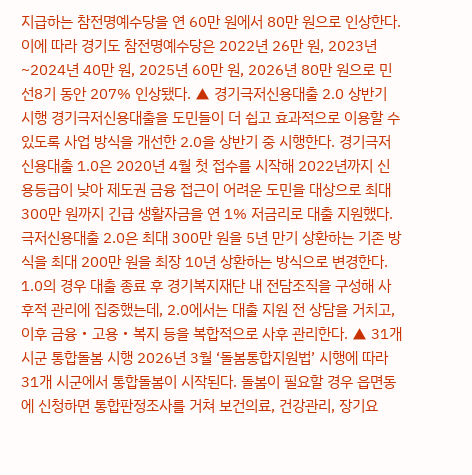지급하는 참전명예수당을 연 60만 원에서 80만 원으로 인상한다. 이에 따라 경기도 참전명예수당은 2022년 26만 원, 2023년~2024년 40만 원, 2025년 60만 원, 2026년 80만 원으로 민선8기 동안 207% 인상됐다. ▲ 경기극저신용대출 2.0 상반기 시행 경기극저신용대출을 도민들이 더 쉽고 효과적으로 이용할 수 있도록 사업 방식을 개선한 2.0을 상반기 중 시행한다. 경기극저신용대출 1.0은 2020년 4월 첫 접수를 시작해 2022년까지 신용등급이 낮아 제도권 금융 접근이 어려운 도민을 대상으로 최대 300만 원까지 긴급 생활자금을 연 1% 저금리로 대출 지원했다. 극저신용대출 2.0은 최대 300만 원을 5년 만기 상환하는 기존 방식을 최대 200만 원을 최장 10년 상환하는 방식으로 변경한다. 1.0의 경우 대출 종료 후 경기복지재단 내 전담조직을 구성해 사후적 관리에 집중했는데, 2.0에서는 대출 지원 전 상담을 거치고, 이후 금융‧고용‧복지 등을 복합적으로 사후 관리한다. ▲ 31개 시군 통합돌봄 시행 2026년 3월 ‘돌봄통합지원법’ 시행에 따라 31개 시군에서 통합돌봄이 시작된다. 돌봄이 필요할 경우 읍면동에 신청하면 통합판정조사를 거쳐 보건의료, 건강관리, 장기요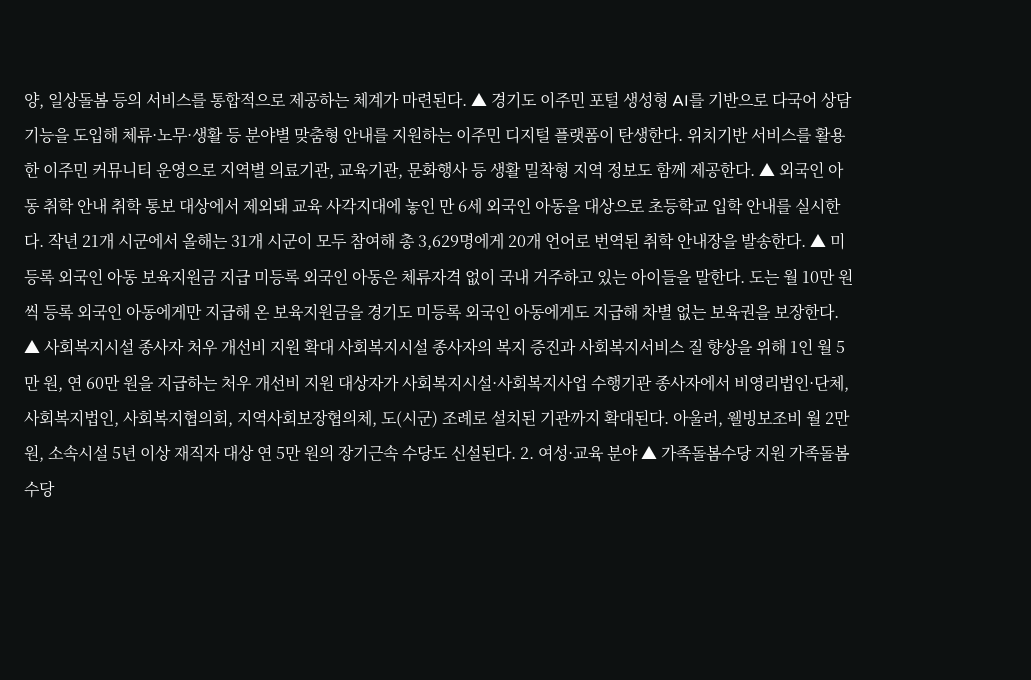양, 일상돌봄 등의 서비스를 통합적으로 제공하는 체계가 마련된다. ▲ 경기도 이주민 포털 생성형 AI를 기반으로 다국어 상담 기능을 도입해 체류·노무·생활 등 분야별 맞춤형 안내를 지원하는 이주민 디지털 플랫폼이 탄생한다. 위치기반 서비스를 활용한 이주민 커뮤니티 운영으로 지역별 의료기관, 교육기관, 문화행사 등 생활 밀착형 지역 정보도 함께 제공한다. ▲ 외국인 아동 취학 안내 취학 통보 대상에서 제외돼 교육 사각지대에 놓인 만 6세 외국인 아동을 대상으로 초등학교 입학 안내를 실시한다. 작년 21개 시군에서 올해는 31개 시군이 모두 참여해 총 3,629명에게 20개 언어로 번역된 취학 안내장을 발송한다. ▲ 미등록 외국인 아동 보육지원금 지급 미등록 외국인 아동은 체류자격 없이 국내 거주하고 있는 아이들을 말한다. 도는 월 10만 원씩 등록 외국인 아동에게만 지급해 온 보육지원금을 경기도 미등록 외국인 아동에게도 지급해 차별 없는 보육권을 보장한다. ▲ 사회복지시설 종사자 처우 개선비 지원 확대 사회복지시설 종사자의 복지 증진과 사회복지서비스 질 향상을 위해 1인 월 5만 원, 연 60만 원을 지급하는 처우 개선비 지원 대상자가 사회복지시설·사회복지사업 수행기관 종사자에서 비영리법인·단체, 사회복지법인, 사회복지협의회, 지역사회보장협의체, 도(시군) 조례로 설치된 기관까지 확대된다. 아울러, 웰빙보조비 월 2만 원, 소속시설 5년 이상 재직자 대상 연 5만 원의 장기근속 수당도 신설된다. 2. 여성·교육 분야 ▲ 가족돌봄수당 지원 가족돌봄수당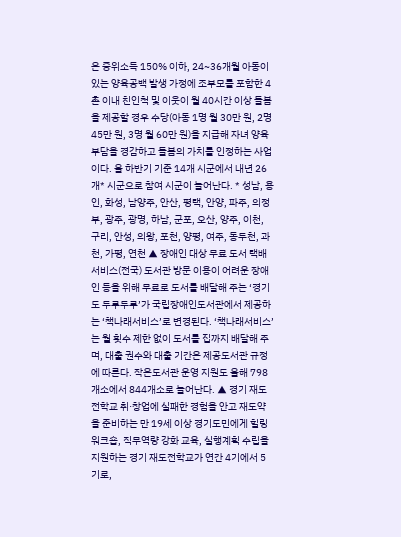은 중위소득 150% 이하, 24~36개월 아동이 있는 양육공백 발생 가정에 조부모를 포함한 4촌 이내 친인척 및 이웃이 월 40시간 이상 돌봄을 제공할 경우 수당(아동 1명 월 30만 원, 2명 45만 원, 3명 월 60만 원)을 지급해 자녀 양육부담을 경감하고 돌봄의 가치를 인정하는 사업이다. 올 하반기 기준 14개 시군에서 내년 26개* 시군으로 참여 시군이 늘어난다. * 성남, 용인, 화성, 남양주, 안산, 평택, 안양, 파주, 의정부, 광주, 광명, 하남, 군포, 오산, 양주, 이천, 구리, 안성, 의왕, 포천, 양평, 여주, 동두천, 과천, 가평, 연천 ▲ 장애인 대상 무료 도서 택배 서비스(전국) 도서관 방문 이용이 어려운 장애인 등을 위해 무료로 도서를 배달해 주는 ‘경기도 두루두루’가 국립장애인도서관에서 제공하는 ‘책나래서비스’로 변경된다. ‘책나래서비스’는 월 횟수 제한 없이 도서를 집까지 배달해 주며, 대출 권수와 대출 기간은 제공도서관 규정에 따른다. 작은도서관 운영 지원도 올해 798개소에서 844개소로 늘어난다. ▲ 경기 재도전학교 취·창업에 실패한 경험을 안고 재도약을 준비하는 만 19세 이상 경기도민에게 힐링 워크숍, 직무역량 강화 교육, 실행계획 수립을 지원하는 경기 재도전학교가 연간 4기에서 5기로,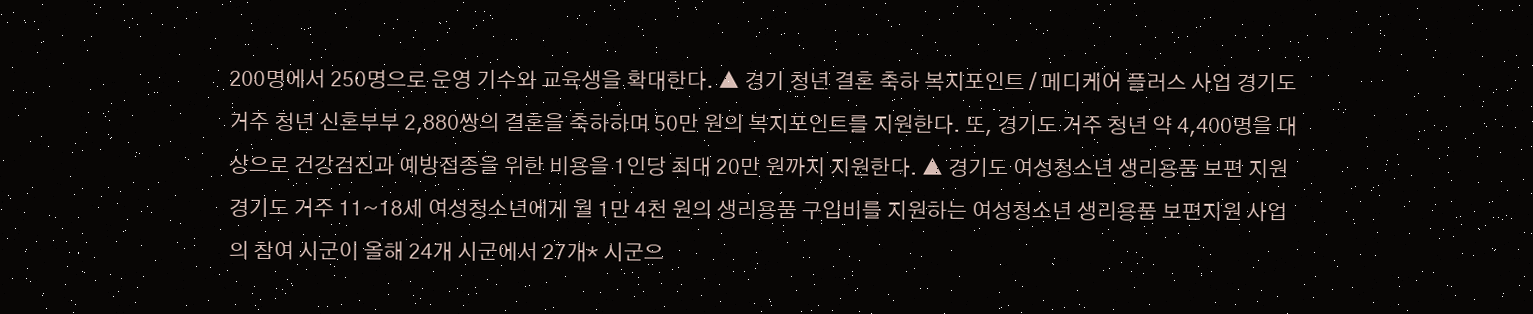200명에서 250명으로 운영 기수와 교육생을 확대한다. ▲ 경기 청년 결혼 축하 복지포인트 / 메디케어 플러스 사업 경기도 거주 청년 신혼부부 2,880쌍의 결혼을 축하하며 50만 원의 복지포인트를 지원한다. 또, 경기도 거주 청년 약 4,400명을 대상으로 건강검진과 예방접종을 위한 비용을 1인당 최대 20만 원까지 지원한다. ▲ 경기도 여성청소년 생리용품 보편 지원 경기도 거주 11~18세 여성청소년에게 월 1만 4천 원의 생리용품 구입비를 지원하는 여성청소년 생리용품 보편지원 사업의 참여 시군이 올해 24개 시군에서 27개* 시군으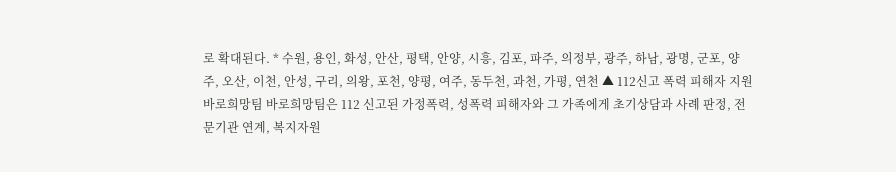로 확대된다. * 수원, 용인, 화성, 안산, 평택, 안양, 시흥, 김포, 파주, 의정부, 광주, 하남, 광명, 군포, 양주, 오산, 이천, 안성, 구리, 의왕, 포천, 양평, 여주, 동두천, 과천, 가평, 연천 ▲ 112신고 폭력 피해자 지원 바로희망팀 바로희망팀은 112 신고된 가정폭력, 성폭력 피해자와 그 가족에게 초기상담과 사례 판정, 전문기관 연계, 복지자원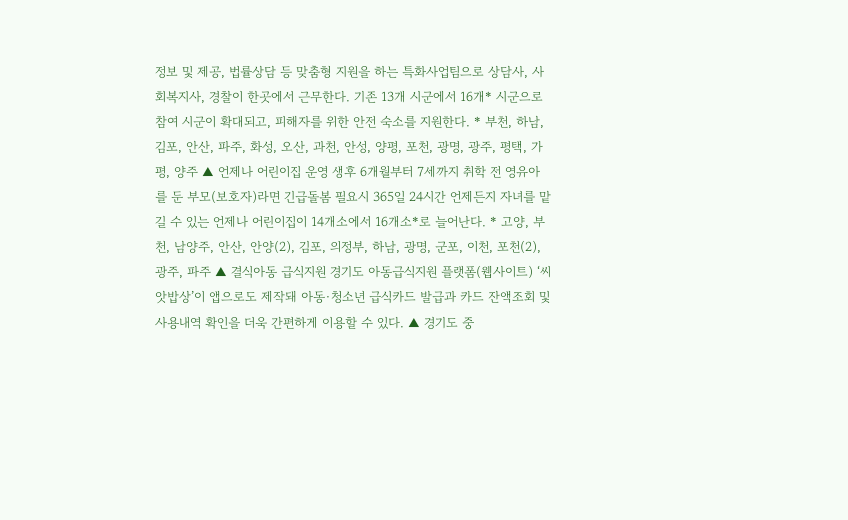정보 및 제공, 법률상담 등 맞춤형 지원을 하는 특화사업팀으로 상담사, 사회복지사, 경찰이 한곳에서 근무한다. 기존 13개 시군에서 16개* 시군으로 참여 시군이 확대되고, 피해자를 위한 안전 숙소를 지원한다. * 부천, 하남, 김포, 안산, 파주, 화성, 오산, 과천, 안성, 양평, 포천, 광명, 광주, 평택, 가평, 양주 ▲ 언제나 어린이집 운영 생후 6개월부터 7세까지 취학 전 영유아를 둔 부모(보호자)라면 긴급돌봄 필요시 365일 24시간 언제든지 자녀를 맡길 수 있는 언제나 어린이집이 14개소에서 16개소*로 늘어난다. * 고양, 부천, 남양주, 안산, 안양(2), 김포, 의정부, 하남, 광명, 군포, 이천, 포천(2), 광주, 파주 ▲ 결식아동 급식지원 경기도 아동급식지원 플랫폼(웹사이트) ‘씨앗밥상’이 앱으로도 제작돼 아동·청소년 급식카드 발급과 카드 잔액조회 및 사용내역 확인을 더욱 간편하게 이용할 수 있다. ▲ 경기도 중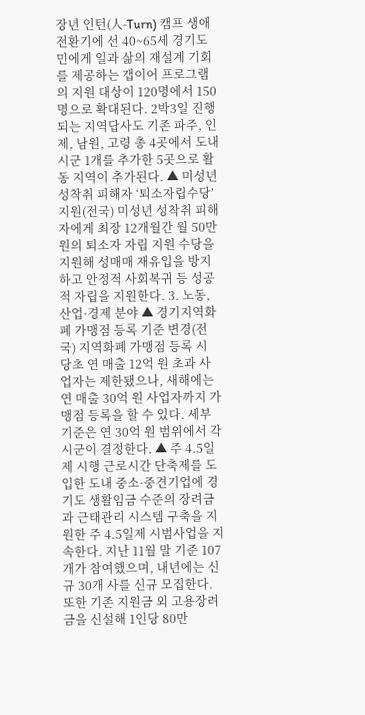장년 인턴(人-Turn) 캠프 생애전환기에 선 40~65세 경기도민에게 일과 삶의 재설계 기회를 제공하는 갭이어 프로그램의 지원 대상이 120명에서 150명으로 확대된다. 2박3일 진행되는 지역답사도 기존 파주, 인제, 남원, 고령 총 4곳에서 도내 시군 1개를 추가한 5곳으로 활동 지역이 추가된다. ▲ 미성년 성착취 피해자 ‘퇴소자립수당’ 지원(전국) 미성년 성착취 피해자에게 최장 12개월간 월 50만 원의 퇴소자 자립 지원 수당을 지원해 성매매 재유입을 방지하고 안정적 사회복귀 등 성공적 자립을 지원한다. 3. 노동, 산업·경제 분야 ▲ 경기지역화폐 가맹점 등록 기준 변경(전국) 지역화폐 가맹점 등록 시 당초 연 매출 12억 원 초과 사업자는 제한됐으나, 새해에는 연 매출 30억 원 사업자까지 가맹점 등록을 할 수 있다. 세부 기준은 연 30억 원 범위에서 각 시군이 결정한다. ▲ 주 4.5일제 시행 근로시간 단축제를 도입한 도내 중소·중견기업에 경기도 생활임금 수준의 장려금과 근태관리 시스템 구축을 지원한 주 4.5일제 시범사업을 지속한다. 지난 11월 말 기준 107개가 참여했으며, 내년에는 신규 30개 사를 신규 모집한다. 또한 기존 지원금 외 고용장려금을 신설해 1인당 80만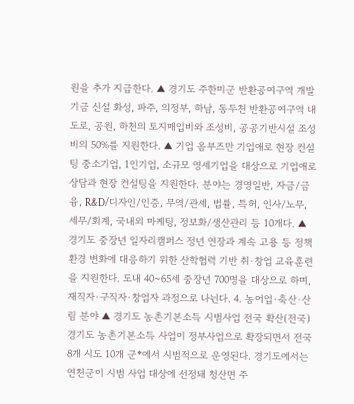원을 추가 지급한다. ▲ 경기도 주한미군 반환공여구역 개발 기금 신설 화성, 파주, 의정부, 하남, 동두천 반환공여구역 내 도로, 공원, 하천의 토지매입비와 조성비, 공공기반시설 조성비의 50%를 지원한다. ▲ 기업 옴부즈만 기업애로 현장 컨설팅 중소기업, 1인기업, 소규모 영세기업을 대상으로 기업애로 상담과 현장 컨설팅을 지원한다. 분야는 경영일반, 자금/금융, R&D/디자인/인증, 무역/관세, 법률, 특허, 인사/노무, 세무/회계, 국내외 마케팅, 정보화/생산관리 등 10개다. ▲ 경기도 중장년 일자리캠퍼스 정년 연장과 계속 고용 등 정책 환경 변화에 대응하기 위한 산학협력 기반 취·창업 교육훈련을 지원한다. 도내 40~65세 중장년 700명을 대상으로 하며, 재직자·구직자·창업자 과정으로 나뉜다. 4. 농어업·축산·산림 분야 ▲ 경기도 농촌기본소득 시범사업 전국 확산(전국) 경기도 농촌기본소득 사업이 정부사업으로 확장되면서 전국 8개 시도 10개 군*에서 시범적으로 운영된다. 경기도에서는 연천군이 시범 사업 대상에 선정돼 청산면 주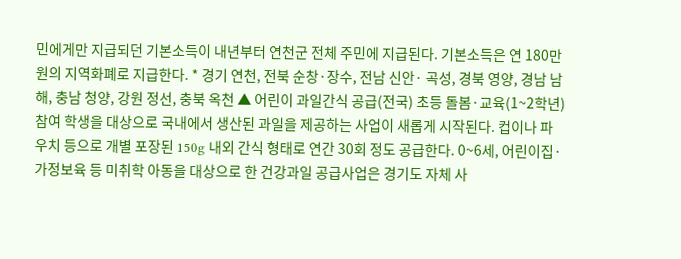민에게만 지급되던 기본소득이 내년부터 연천군 전체 주민에 지급된다. 기본소득은 연 180만 원의 지역화폐로 지급한다. * 경기 연천, 전북 순창·장수, 전남 신안· 곡성, 경북 영양, 경남 남해, 충남 청양, 강원 정선, 충북 옥천 ▲ 어린이 과일간식 공급(전국) 초등 돌봄·교육(1~2학년) 참여 학생을 대상으로 국내에서 생산된 과일을 제공하는 사업이 새롭게 시작된다. 컵이나 파우치 등으로 개별 포장된 150g 내외 간식 형태로 연간 30회 정도 공급한다. 0~6세, 어린이집·가정보육 등 미취학 아동을 대상으로 한 건강과일 공급사업은 경기도 자체 사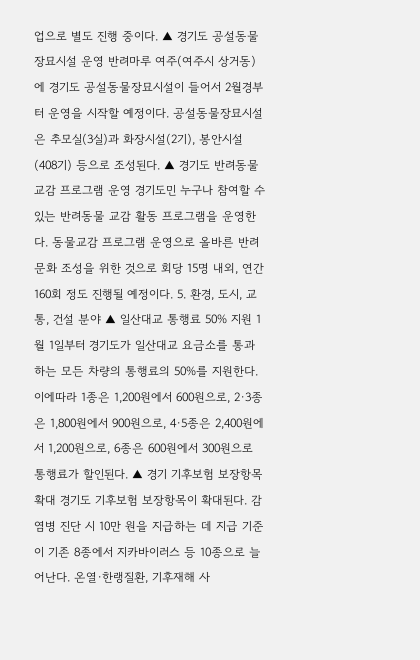업으로 별도 진행 중이다. ▲ 경기도 공설동물장묘시설 운영 반려마루 여주(여주시 상거동)에 경기도 공설동물장묘시설이 들어서 2월경부터 운영을 시작할 예정이다. 공설동물장묘시설은 추모실(3실)과 화장시설(2기), 봉안시설(408기) 등으로 조성된다. ▲ 경기도 반려동물 교감 프로그램 운영 경기도민 누구나 참여할 수 있는 반려동물 교감 활동 프로그램을 운영한다. 동물교감 프로그램 운영으로 올바른 반려문화 조성을 위한 것으로 회당 15명 내외, 연간 160회 정도 진행될 예정이다. 5. 환경, 도시, 교통, 건설 분야 ▲ 일산대교 통행료 50% 지원 1월 1일부터 경기도가 일산대교 요금소를 통과하는 모든 차량의 통행료의 50%를 지원한다. 이에따라 1종은 1,200원에서 600원으로, 2·3종은 1,800원에서 900원으로, 4·5종은 2,400원에서 1,200원으로, 6종은 600원에서 300원으로 통행료가 할인된다. ▲ 경기 기후보험 보장항목 확대 경기도 기후보험 보장항목이 확대된다. 감염병 진단 시 10만 원을 지급하는 데 지급 기준이 기존 8종에서 지카바이러스 등 10종으로 늘어난다. 온열·한랭질환, 기후재해 사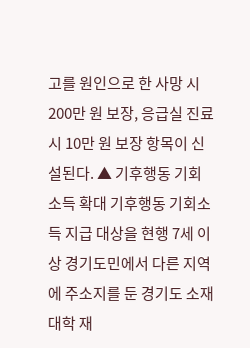고를 원인으로 한 사망 시 200만 원 보장, 응급실 진료 시 10만 원 보장 항목이 신설된다. ▲ 기후행동 기회소득 확대 기후행동 기회소득 지급 대상을 현행 7세 이상 경기도민에서 다른 지역에 주소지를 둔 경기도 소재 대학 재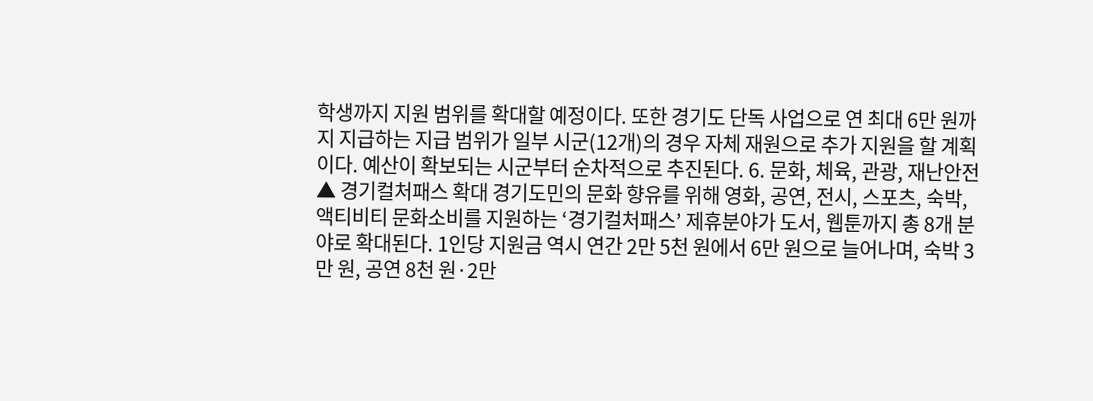학생까지 지원 범위를 확대할 예정이다. 또한 경기도 단독 사업으로 연 최대 6만 원까지 지급하는 지급 범위가 일부 시군(12개)의 경우 자체 재원으로 추가 지원을 할 계획이다. 예산이 확보되는 시군부터 순차적으로 추진된다. 6. 문화, 체육, 관광, 재난안전 ▲ 경기컬처패스 확대 경기도민의 문화 향유를 위해 영화, 공연, 전시, 스포츠, 숙박, 액티비티 문화소비를 지원하는 ‘경기컬처패스’ 제휴분야가 도서, 웹툰까지 총 8개 분야로 확대된다. 1인당 지원금 역시 연간 2만 5천 원에서 6만 원으로 늘어나며, 숙박 3만 원, 공연 8천 원·2만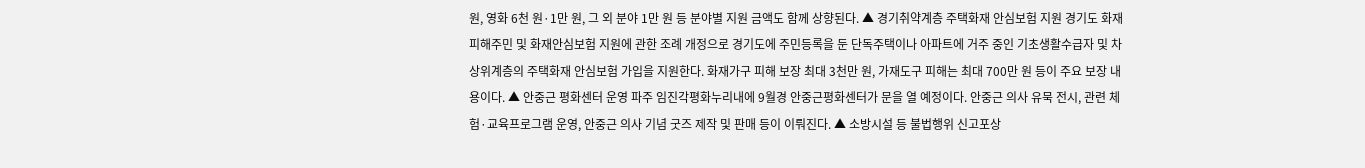원, 영화 6천 원·1만 원, 그 외 분야 1만 원 등 분야별 지원 금액도 함께 상향된다. ▲ 경기취약계층 주택화재 안심보험 지원 경기도 화재피해주민 및 화재안심보험 지원에 관한 조례 개정으로 경기도에 주민등록을 둔 단독주택이나 아파트에 거주 중인 기초생활수급자 및 차상위계층의 주택화재 안심보험 가입을 지원한다. 화재가구 피해 보장 최대 3천만 원, 가재도구 피해는 최대 700만 원 등이 주요 보장 내용이다. ▲ 안중근 평화센터 운영 파주 임진각평화누리내에 9월경 안중근평화센터가 문을 열 예정이다. 안중근 의사 유묵 전시, 관련 체험·교육프로그램 운영, 안중근 의사 기념 굿즈 제작 및 판매 등이 이뤄진다. ▲ 소방시설 등 불법행위 신고포상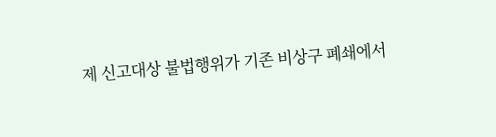제 신고대상 불법행위가 기존 비상구 폐쇄에서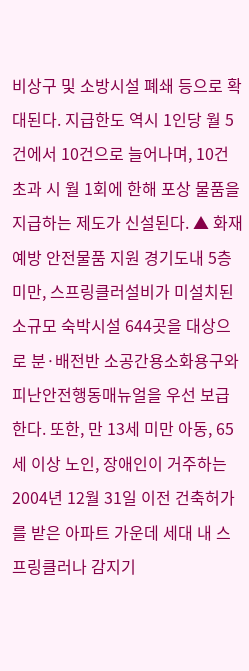비상구 및 소방시설 폐쇄 등으로 확대된다. 지급한도 역시 1인당 월 5건에서 10건으로 늘어나며, 10건 초과 시 월 1회에 한해 포상 물품을 지급하는 제도가 신설된다. ▲ 화재예방 안전물품 지원 경기도내 5층 미만, 스프링클러설비가 미설치된 소규모 숙박시설 644곳을 대상으로 분·배전반 소공간용소화용구와 피난안전행동매뉴얼을 우선 보급한다. 또한, 만 13세 미만 아동, 65세 이상 노인, 장애인이 거주하는 2004년 12월 31일 이전 건축허가를 받은 아파트 가운데 세대 내 스프링클러나 감지기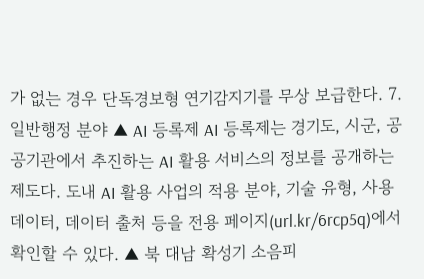가 없는 경우 단독경보형 연기감지기를 무상 보급한다. 7. 일반행정 분야 ▲ AI 등록제 AI 등록제는 경기도, 시군, 공공기관에서 추진하는 AI 활용 서비스의 정보를 공개하는 제도다. 도내 AI 활용 사업의 적용 분야, 기술 유형, 사용 데이터, 데이터 출처 등을 전용 페이지(url.kr/6rcp5q)에서 확인할 수 있다. ▲ 북 대남 확성기 소음피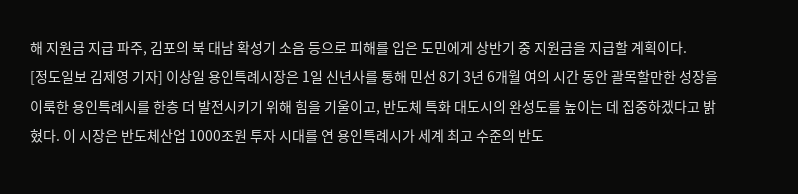해 지원금 지급 파주, 김포의 북 대남 확성기 소음 등으로 피해를 입은 도민에게 상반기 중 지원금을 지급할 계획이다.
[정도일보 김제영 기자] 이상일 용인특례시장은 1일 신년사를 통해 민선 8기 3년 6개월 여의 시간 동안 괄목할만한 성장을 이룩한 용인특례시를 한층 더 발전시키기 위해 힘을 기울이고, 반도체 특화 대도시의 완성도를 높이는 데 집중하겠다고 밝혔다. 이 시장은 반도체산업 1000조원 투자 시대를 연 용인특례시가 세계 최고 수준의 반도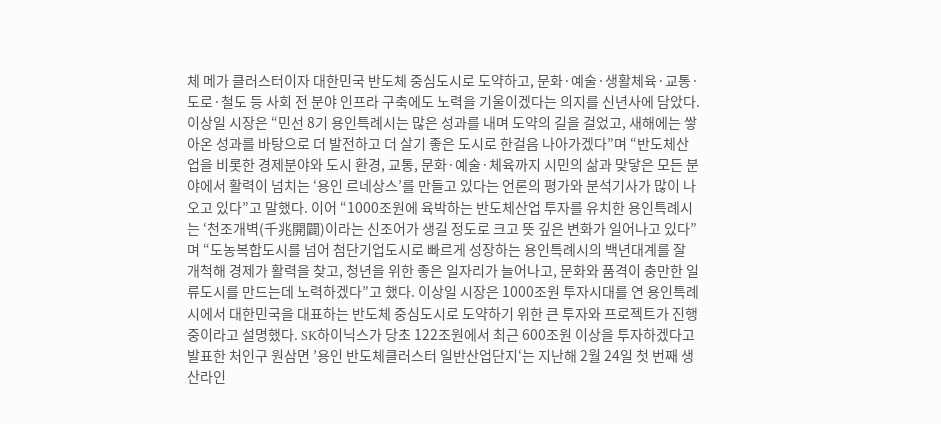체 메가 클러스터이자 대한민국 반도체 중심도시로 도약하고, 문화·예술·생활체육·교통·도로·철도 등 사회 전 분야 인프라 구축에도 노력을 기울이겠다는 의지를 신년사에 담았다. 이상일 시장은 “민선 8기 용인특례시는 많은 성과를 내며 도약의 길을 걸었고, 새해에는 쌓아온 성과를 바탕으로 더 발전하고 더 살기 좋은 도시로 한걸음 나아가겠다”며 “반도체산업을 비롯한 경제분야와 도시 환경, 교통, 문화·예술·체육까지 시민의 삶과 맞닿은 모든 분야에서 활력이 넘치는 ‘용인 르네상스’를 만들고 있다는 언론의 평가와 분석기사가 많이 나오고 있다”고 말했다. 이어 “1000조원에 육박하는 반도체산업 투자를 유치한 용인특례시는 ‘천조개벽(千兆開闢)이라는 신조어가 생길 정도로 크고 뜻 깊은 변화가 일어나고 있다”며 “도농복합도시를 넘어 첨단기업도시로 빠르게 성장하는 용인특례시의 백년대계를 잘 개척해 경제가 활력을 찾고, 청년을 위한 좋은 일자리가 늘어나고, 문화와 품격이 충만한 일류도시를 만드는데 노력하겠다”고 했다. 이상일 시장은 1000조원 투자시대를 연 용인특례시에서 대한민국을 대표하는 반도체 중심도시로 도약하기 위한 큰 투자와 프로젝트가 진행 중이라고 설명했다. SK하이닉스가 당초 122조원에서 최근 600조원 이상을 투자하겠다고 발표한 처인구 원삼면 ’용인 반도체클러스터 일반산업단지‘는 지난해 2월 24일 첫 번째 생산라인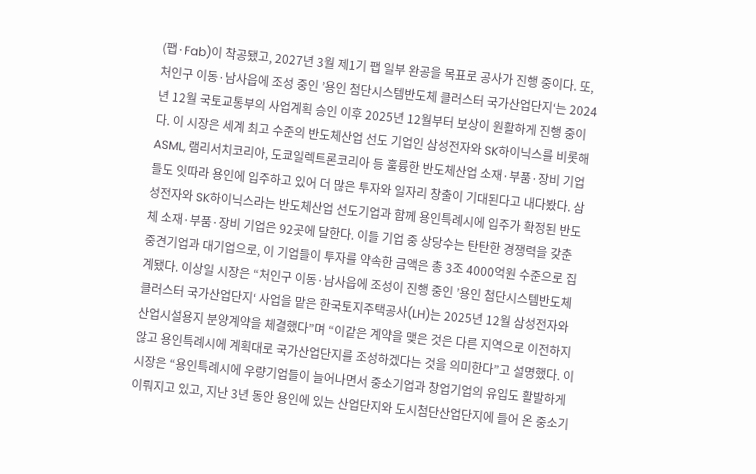(팹·Fab)이 착공됐고, 2027년 3월 제1기 팹 일부 완공을 목표로 공사가 진행 중이다. 또, 처인구 이동·남사읍에 조성 중인 ’용인 첨단시스템반도체 클러스터 국가산업단지‘는 2024년 12월 국토교통부의 사업계획 승인 이후 2025년 12월부터 보상이 원활하게 진행 중이다. 이 시장은 세계 최고 수준의 반도체산업 선도 기업인 삼성전자와 SK하이닉스를 비롯해 ASML, 램리서치코리아, 도쿄일렉트론코리아 등 훌륭한 반도체산업 소재·부품·장비 기업들도 잇따라 용인에 입주하고 있어 더 많은 투자와 일자리 창출이 기대된다고 내다봤다. 삼성전자와 SK하이닉스라는 반도체산업 선도기업과 함께 용인특례시에 입주가 확정된 반도체 소재·부품·장비 기업은 92곳에 달한다. 이들 기업 중 상당수는 탄탄한 경쟁력을 갖춘 중견기업과 대기업으로, 이 기업들이 투자를 약속한 금액은 총 3조 4000억원 수준으로 집계됐다. 이상일 시장은 “처인구 이동·남사읍에 조성이 진행 중인 ’용인 첨단시스템반도체 클러스터 국가산업단지‘ 사업을 맡은 한국토지주택공사(LH)는 2025년 12월 삼성전자와 산업시설용지 분양계약을 체결했다”며 “이같은 계약을 맺은 것은 다른 지역으로 이전하지 않고 용인특례시에 계획대로 국가산업단지를 조성하겠다는 것을 의미한다”고 설명했다. 이 시장은 “용인특례시에 우량기업들이 늘어나면서 중소기업과 창업기업의 유입도 활발하게 이뤄지고 있고, 지난 3년 동안 용인에 있는 산업단지와 도시첨단산업단지에 들어 온 중소기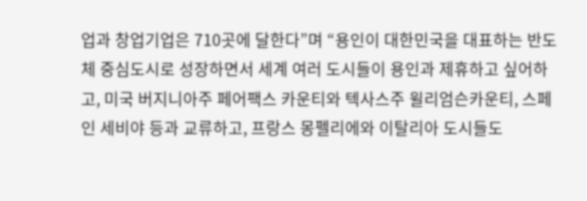업과 창업기업은 710곳에 달한다”며 “용인이 대한민국을 대표하는 반도체 중심도시로 성장하면서 세계 여러 도시들이 용인과 제휴하고 싶어하고, 미국 버지니아주 페어팩스 카운티와 텍사스주 윌리엄슨카운티, 스페인 세비야 등과 교류하고, 프랑스 몽펠리에와 이탈리아 도시들도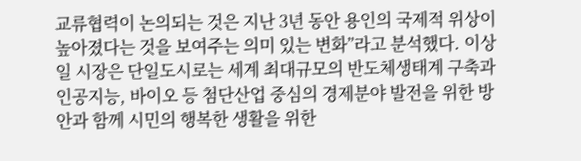교류협력이 논의되는 것은 지난 3년 동안 용인의 국제적 위상이 높아졌다는 것을 보여주는 의미 있는 변화”라고 분석했다. 이상일 시장은 단일도시로는 세계 최대규모의 반도체생태계 구축과 인공지능, 바이오 등 첨단산업 중심의 경제분야 발전을 위한 방안과 함께 시민의 행복한 생활을 위한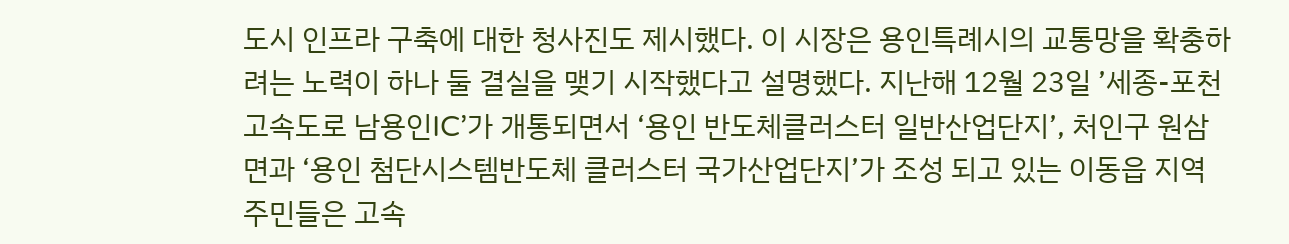도시 인프라 구축에 대한 청사진도 제시했다. 이 시장은 용인특례시의 교통망을 확충하려는 노력이 하나 둘 결실을 맺기 시작했다고 설명했다. 지난해 12월 23일 ’세종-포천고속도로 남용인IC’가 개통되면서 ‘용인 반도체클러스터 일반산업단지’, 처인구 원삼면과 ‘용인 첨단시스템반도체 클러스터 국가산업단지’가 조성 되고 있는 이동읍 지역 주민들은 고속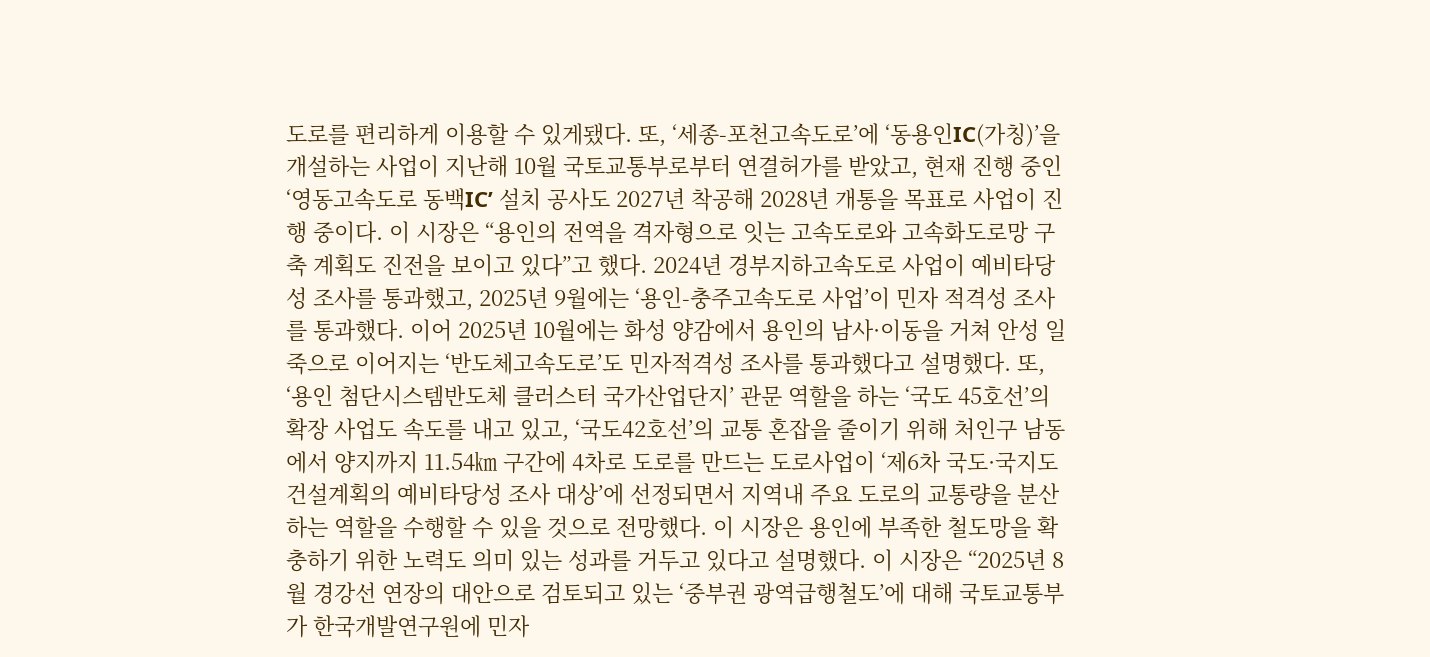도로를 편리하게 이용할 수 있게됐다. 또, ‘세종-포천고속도로’에 ‘동용인IC(가칭)’을 개설하는 사업이 지난해 10월 국토교통부로부터 연결허가를 받았고, 현재 진행 중인 ‘영동고속도로 동백IC’ 설치 공사도 2027년 착공해 2028년 개통을 목표로 사업이 진행 중이다. 이 시장은 “용인의 전역을 격자형으로 잇는 고속도로와 고속화도로망 구축 계획도 진전을 보이고 있다”고 했다. 2024년 경부지하고속도로 사업이 예비타당성 조사를 통과했고, 2025년 9월에는 ‘용인-충주고속도로 사업’이 민자 적격성 조사를 통과했다. 이어 2025년 10월에는 화성 양감에서 용인의 남사·이동을 거쳐 안성 일죽으로 이어지는 ‘반도체고속도로’도 민자적격성 조사를 통과했다고 설명했다. 또, ‘용인 첨단시스템반도체 클러스터 국가산업단지’ 관문 역할을 하는 ‘국도 45호선’의 확장 사업도 속도를 내고 있고, ‘국도42호선’의 교통 혼잡을 줄이기 위해 처인구 남동에서 양지까지 11.54㎞ 구간에 4차로 도로를 만드는 도로사업이 ‘제6차 국도·국지도 건설계획의 예비타당성 조사 대상’에 선정되면서 지역내 주요 도로의 교통량을 분산하는 역할을 수행할 수 있을 것으로 전망했다. 이 시장은 용인에 부족한 철도망을 확충하기 위한 노력도 의미 있는 성과를 거두고 있다고 설명했다. 이 시장은 “2025년 8월 경강선 연장의 대안으로 검토되고 있는 ‘중부권 광역급행철도’에 대해 국토교통부가 한국개발연구원에 민자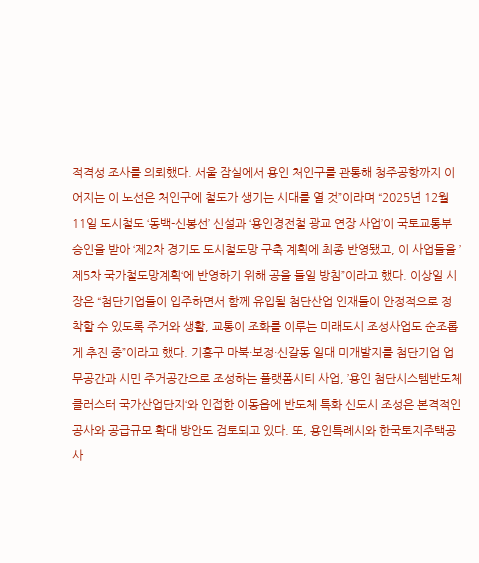적격성 조사를 의뢰했다. 서울 잠실에서 용인 처인구를 관통해 청주공항까지 이어지는 이 노선은 처인구에 철도가 생기는 시대를 열 것”이라며 “2025년 12월 11일 도시철도 ‘동백-신봉선’ 신설과 ‘용인경전철 광교 연장 사업’이 국토교통부 승인을 받아 ‘제2차 경기도 도시철도망 구축 계획에 최종 반영됐고, 이 사업들을 ’제5차 국가철도망계획‘에 반영하기 위해 공을 들일 방침”이라고 했다. 이상일 시장은 “첨단기업들이 입주하면서 함께 유입될 첨단산업 인재들이 안정적으로 정착할 수 있도록 주거와 생활, 교통이 조화를 이루는 미래도시 조성사업도 순조롭게 추진 중”이라고 했다. 기흥구 마북·보정·신갈동 일대 미개발지를 첨단기업 업무공간과 시민 주거공간으로 조성하는 플랫폼시티 사업, ’용인 첨단시스템반도체 클러스터 국가산업단지‘와 인접한 이동읍에 반도체 특화 신도시 조성은 본격적인 공사와 공급규모 확대 방안도 검토되고 있다. 또, 용인특례시와 한국토지주택공사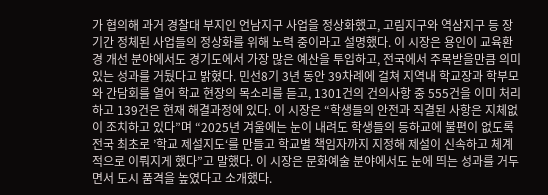가 협의해 과거 경찰대 부지인 언남지구 사업을 정상화했고, 고림지구와 역삼지구 등 장기간 정체된 사업들의 정상화를 위해 노력 중이라고 설명했다. 이 시장은 용인이 교육환경 개선 분야에서도 경기도에서 가장 많은 예산을 투입하고, 전국에서 주목받을만큼 의미 있는 성과를 거뒀다고 밝혔다. 민선8기 3년 동안 39차례에 걸쳐 지역내 학교장과 학부모와 간담회를 열어 학교 현장의 목소리를 듣고, 1301건의 건의사항 중 555건을 이미 처리하고 139건은 현재 해결과정에 있다. 이 시장은 “학생들의 안전과 직결된 사항은 지체없이 조치하고 있다”며 “2025년 겨울에는 눈이 내려도 학생들의 등하교에 불편이 없도록 전국 최초로 ’학교 제설지도‘를 만들고 학교별 책임자까지 지정해 제설이 신속하고 체계적으로 이뤄지게 했다”고 말했다. 이 시장은 문화예술 분야에서도 눈에 띄는 성과를 거두면서 도시 품격을 높였다고 소개했다.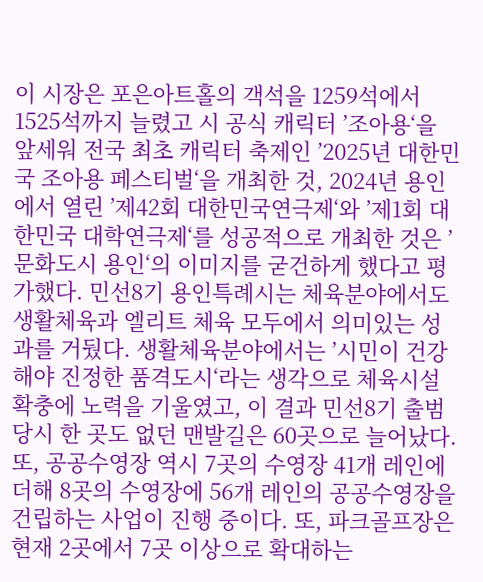이 시장은 포은아트홀의 객석을 1259석에서 1525석까지 늘렸고 시 공식 캐릭터 ’조아용‘을 앞세워 전국 최초 캐릭터 축제인 ’2025년 대한민국 조아용 페스티벌‘을 개최한 것, 2024년 용인에서 열린 ’제42회 대한민국연극제‘와 ’제1회 대한민국 대학연극제‘를 성공적으로 개최한 것은 ’문화도시 용인‘의 이미지를 굳건하게 했다고 평가했다. 민선8기 용인특례시는 체육분야에서도 생활체육과 엘리트 체육 모두에서 의미있는 성과를 거뒀다. 생활체육분야에서는 ’시민이 건강해야 진정한 품격도시‘라는 생각으로 체육시설 확충에 노력을 기울였고, 이 결과 민선8기 출범 당시 한 곳도 없던 맨발길은 60곳으로 늘어났다. 또, 공공수영장 역시 7곳의 수영장 41개 레인에 더해 8곳의 수영장에 56개 레인의 공공수영장을 건립하는 사업이 진행 중이다. 또, 파크골프장은 현재 2곳에서 7곳 이상으로 확대하는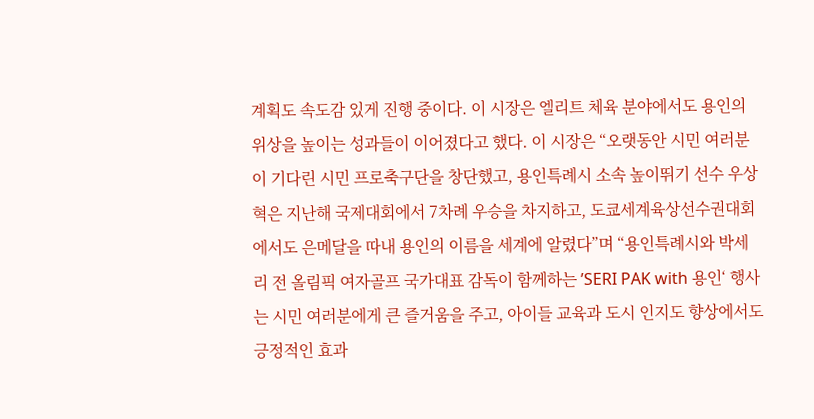계획도 속도감 있게 진행 중이다. 이 시장은 엘리트 체육 분야에서도 용인의 위상을 높이는 성과들이 이어졌다고 했다. 이 시장은 “오랫동안 시민 여러분이 기다린 시민 프로축구단을 창단했고, 용인특례시 소속 높이뛰기 선수 우상혁은 지난해 국제대회에서 7차례 우승을 차지하고, 도쿄세계육상선수권대회에서도 은메달을 따내 용인의 이름을 세계에 알렸다”며 “용인특례시와 박세리 전 올림픽 여자골프 국가대표 감독이 함께하는 ’SERI PAK with 용인‘ 행사는 시민 여러분에게 큰 즐거움을 주고, 아이들 교육과 도시 인지도 향상에서도 긍정적인 효과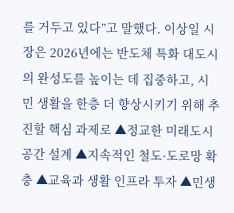를 거두고 있다”고 말했다. 이상일 시장은 2026년에는 반도체 특화 대도시의 완성도를 높이는 데 집중하고, 시민 생활을 한층 더 향상시키기 위해 추진할 핵심 과제로 ▲정교한 미래도시 공간 설계 ▲지속적인 철도·도로망 확충 ▲교육과 생활 인프라 투자 ▲민생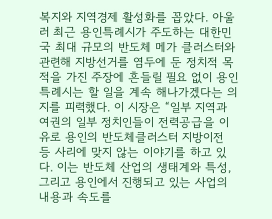복지와 지역경제 활성화를 꼽았다. 아울러 최근 용인특례시가 주도하는 대한민국 최대 규모의 반도체 메가 클러스터와 관련해 지방선거를 염두에 둔 정치적 목적을 가진 주장에 흔들릴 필요 없이 용인특례시는 할 일을 계속 해나가겠다는 의지를 피력했다. 이 시장은 “일부 지역과 여권의 일부 정치인들이 전력공급을 이유로 용인의 반도체클러스터 지방이전 등 사리에 맞지 않는 이야기를 하고 있다. 이는 반도체 산업의 생태계와 특성, 그리고 용인에서 진행되고 있는 사업의 내용과 속도를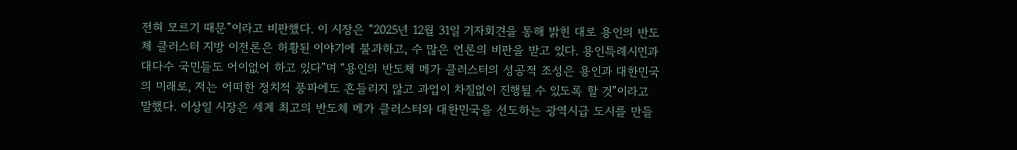전혀 모르기 때문”이라고 비판했다. 이 시장은 “2025년 12월 31일 기자회견을 통해 밝힌 대로 용인의 반도체 클러스터 지방 이전론은 허황된 이야기에 불과하고, 수 많은 언론의 비판을 받고 있다. 용인특례시민과 대다수 국민들도 어이없어 하고 있다”며 “용인의 반도체 메가 클러스터의 성공적 조성은 용인과 대한민국의 미래로, 저는 어떠한 정치적 풍파에도 흔들리지 않고 과업이 차질없이 진행될 수 있도록 할 것”이라고 말했다. 이상일 시장은 세계 최고의 반도체 메가 클러스터와 대한민국을 선도하는 광역시급 도시를 만들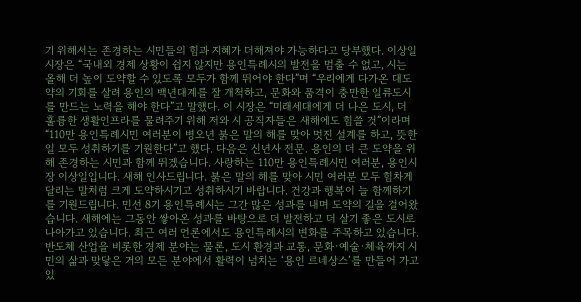기 위해서는 존경하는 시민들의 힘과 지혜가 더해져야 가능하다고 당부했다. 이상일 시장은 “국내외 경제 상황이 쉽지 않지만 용인특례시의 발전을 멈출 수 없고, 시는 올해 더 높이 도약할 수 있도록 모두가 함께 뛰어야 한다”며 “우리에게 다가온 대도약의 기회를 살려 용인의 백년대계를 잘 개척하고, 문화와 품격이 충만한 일류도시를 만드는 노력을 해야 한다”고 말했다. 이 시장은 “미래세대에게 더 나은 도시, 더 훌륭한 생활인프라를 물려주기 위해 저와 시 공직자들은 새해에도 힘쓸 것”이라며 “110만 용인특례시민 여러분이 병오년 붉은 말의 해를 맞아 멋진 설계를 하고, 뜻한 일 모두 성취하기를 기원한다”고 했다. 다음은 신년사 전문. 용인의 더 큰 도약을 위해 존경하는 시민과 함께 뛰겠습니다. 사랑하는 110만 용인특례시민 여러분, 용인시장 이상일입니다. 새해 인사드립니다. 붉은 말의 해를 맞아 시민 여러분 모두 힘차게 달리는 말처럼 크게 도약하시기고 성취하시기 바랍니다. 건강과 행복이 늘 함께하기를 기원드립니다. 민선 8기 용인특례시는 그간 많은 성과를 내며 도약의 길을 걸어왔습니다. 새해에는 그동안 쌓아온 성과를 바탕으로 더 발전하고 더 살기 좋은 도시로 나아가고 있습니다. 최근 여러 언론에서도 용인특례시의 변화를 주목하고 있습니다. 반도체 산업을 비롯한 경제 분야는 물론, 도시 환경과 교통, 문화·예술·체육까지 시민의 삶과 맞닿은 거의 모든 분야에서 활력이 넘치는 ‘용인 르네상스’를 만들어 가고 있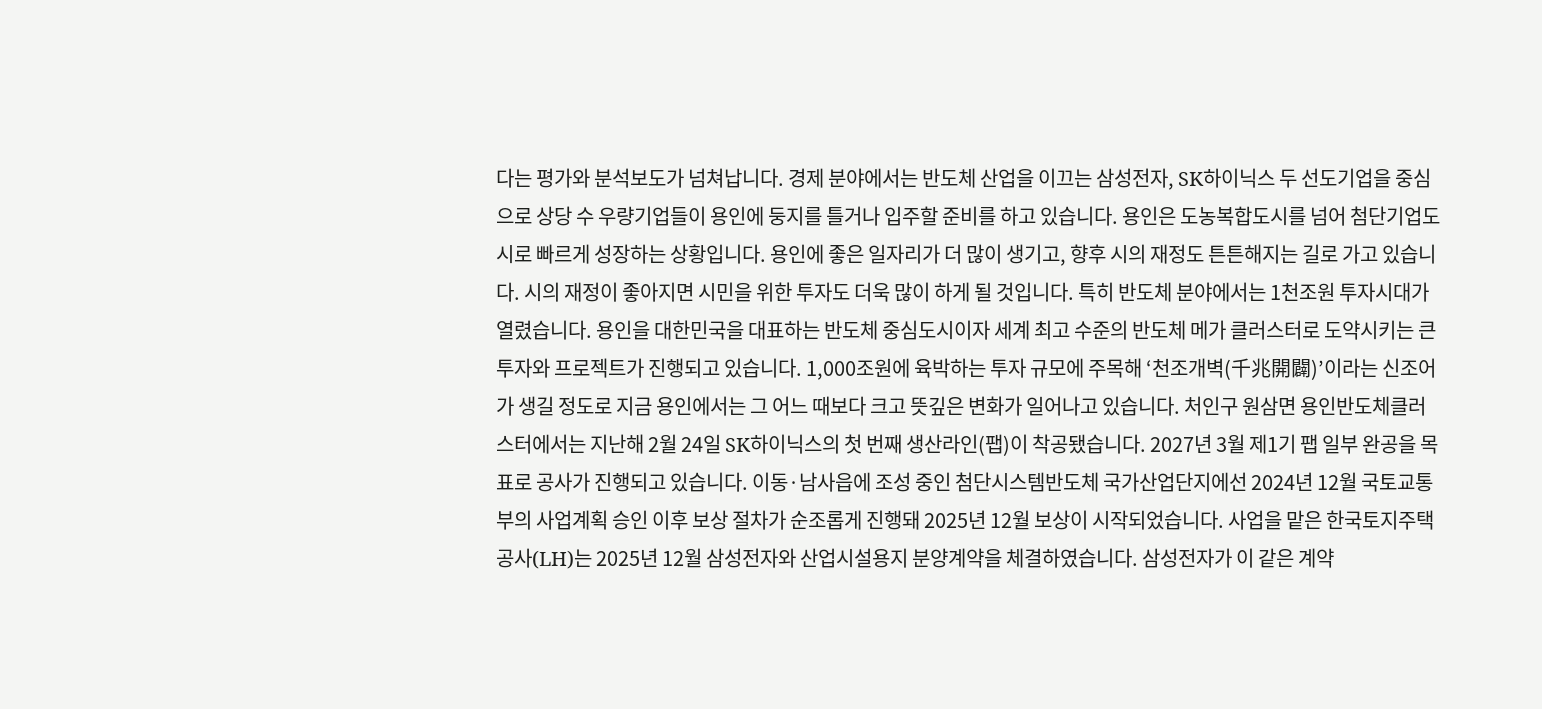다는 평가와 분석보도가 넘쳐납니다. 경제 분야에서는 반도체 산업을 이끄는 삼성전자, SK하이닉스 두 선도기업을 중심으로 상당 수 우량기업들이 용인에 둥지를 틀거나 입주할 준비를 하고 있습니다. 용인은 도농복합도시를 넘어 첨단기업도시로 빠르게 성장하는 상황입니다. 용인에 좋은 일자리가 더 많이 생기고, 향후 시의 재정도 튼튼해지는 길로 가고 있습니다. 시의 재정이 좋아지면 시민을 위한 투자도 더욱 많이 하게 될 것입니다. 특히 반도체 분야에서는 1천조원 투자시대가 열렸습니다. 용인을 대한민국을 대표하는 반도체 중심도시이자 세계 최고 수준의 반도체 메가 클러스터로 도약시키는 큰 투자와 프로젝트가 진행되고 있습니다. 1,000조원에 육박하는 투자 규모에 주목해 ‘천조개벽(千兆開闢)’이라는 신조어가 생길 정도로 지금 용인에서는 그 어느 때보다 크고 뜻깊은 변화가 일어나고 있습니다. 처인구 원삼면 용인반도체클러스터에서는 지난해 2월 24일 SK하이닉스의 첫 번째 생산라인(팹)이 착공됐습니다. 2027년 3월 제1기 팹 일부 완공을 목표로 공사가 진행되고 있습니다. 이동·남사읍에 조성 중인 첨단시스템반도체 국가산업단지에선 2024년 12월 국토교통부의 사업계획 승인 이후 보상 절차가 순조롭게 진행돼 2025년 12월 보상이 시작되었습니다. 사업을 맡은 한국토지주택공사(LH)는 2025년 12월 삼성전자와 산업시설용지 분양계약을 체결하였습니다. 삼성전자가 이 같은 계약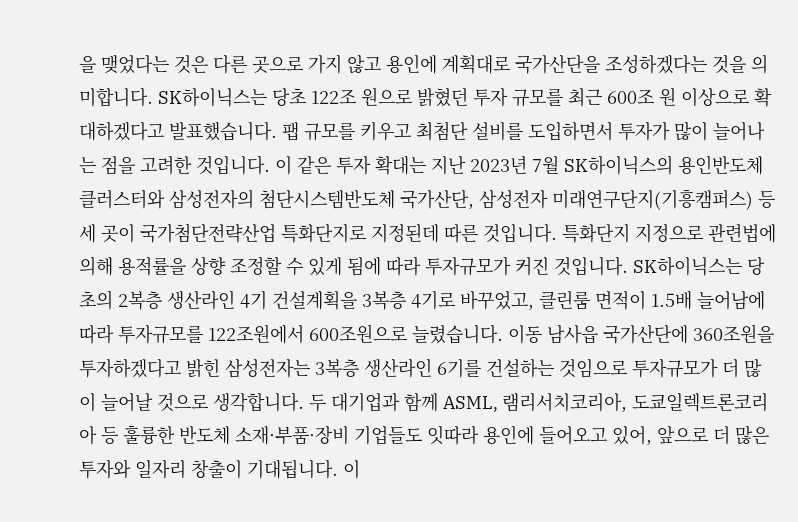을 맺었다는 것은 다른 곳으로 가지 않고 용인에 계획대로 국가산단을 조성하겠다는 것을 의미합니다. SK하이닉스는 당초 122조 원으로 밝혔던 투자 규모를 최근 600조 원 이상으로 확대하겠다고 발표했습니다. 팹 규모를 키우고 최첨단 설비를 도입하면서 투자가 많이 늘어나는 점을 고려한 것입니다. 이 같은 투자 확대는 지난 2023년 7월 SK하이닉스의 용인반도체클러스터와 삼성전자의 첨단시스템반도체 국가산단, 삼성전자 미래연구단지(기흥캠퍼스) 등 세 곳이 국가첨단전략산업 특화단지로 지정된데 따른 것입니다. 특화단지 지정으로 관련법에 의해 용적률을 상향 조정할 수 있게 됨에 따라 투자규모가 커진 것입니다. SK하이닉스는 당초의 2복층 생산라인 4기 건설계획을 3복층 4기로 바꾸었고, 클린룸 면적이 1.5배 늘어남에 따라 투자규모를 122조원에서 600조원으로 늘렸습니다. 이동 남사읍 국가산단에 360조원을 투자하겠다고 밝힌 삼성전자는 3복층 생산라인 6기를 건설하는 것임으로 투자규모가 더 많이 늘어날 것으로 생각합니다. 두 대기업과 함께 ASML, 램리서치코리아, 도쿄일렉트론코리아 등 훌륭한 반도체 소재·부품·장비 기업들도 잇따라 용인에 들어오고 있어, 앞으로 더 많은 투자와 일자리 창출이 기대됩니다. 이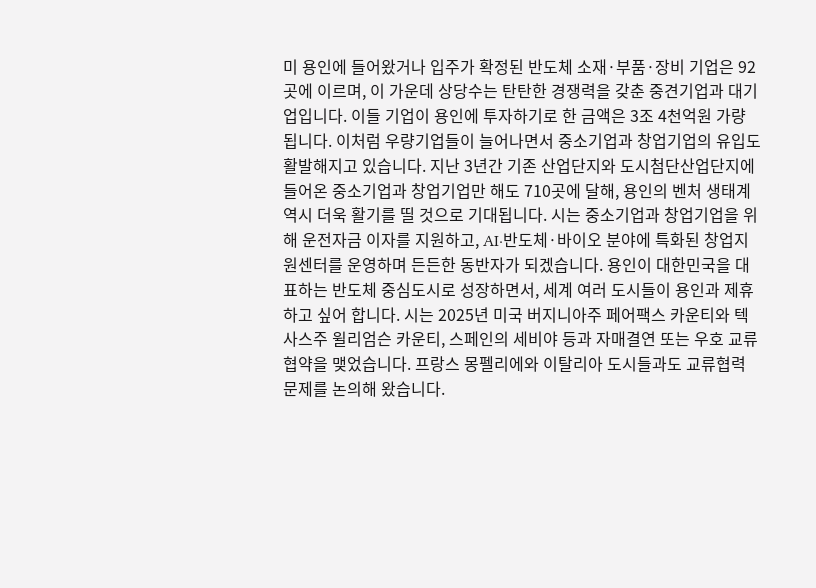미 용인에 들어왔거나 입주가 확정된 반도체 소재·부품·장비 기업은 92곳에 이르며, 이 가운데 상당수는 탄탄한 경쟁력을 갖춘 중견기업과 대기업입니다. 이들 기업이 용인에 투자하기로 한 금액은 3조 4천억원 가량 됩니다. 이처럼 우량기업들이 늘어나면서 중소기업과 창업기업의 유입도 활발해지고 있습니다. 지난 3년간 기존 산업단지와 도시첨단산업단지에 들어온 중소기업과 창업기업만 해도 710곳에 달해, 용인의 벤처 생태계 역시 더욱 활기를 띨 것으로 기대됩니다. 시는 중소기업과 창업기업을 위해 운전자금 이자를 지원하고, AI·반도체·바이오 분야에 특화된 창업지원센터를 운영하며 든든한 동반자가 되겠습니다. 용인이 대한민국을 대표하는 반도체 중심도시로 성장하면서, 세계 여러 도시들이 용인과 제휴하고 싶어 합니다. 시는 2025년 미국 버지니아주 페어팩스 카운티와 텍사스주 윌리엄슨 카운티, 스페인의 세비야 등과 자매결연 또는 우호 교류 협약을 맺었습니다. 프랑스 몽펠리에와 이탈리아 도시들과도 교류협력 문제를 논의해 왔습니다.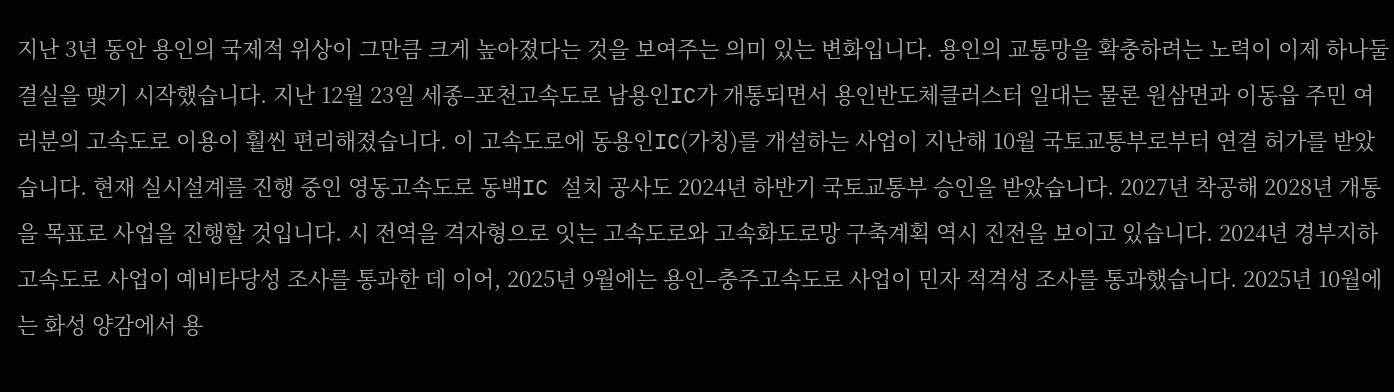지난 3년 동안 용인의 국제적 위상이 그만큼 크게 높아졌다는 것을 보여주는 의미 있는 변화입니다. 용인의 교통망을 확충하려는 노력이 이제 하나둘 결실을 맺기 시작했습니다. 지난 12월 23일 세종–포천고속도로 남용인IC가 개통되면서 용인반도체클러스터 일대는 물론 원삼면과 이동읍 주민 여러분의 고속도로 이용이 훨씬 편리해졌습니다. 이 고속도로에 동용인IC(가칭)를 개설하는 사업이 지난해 10월 국토교통부로부터 연결 허가를 받았습니다. 현재 실시설계를 진행 중인 영동고속도로 동백IC 설치 공사도 2024년 하반기 국토교통부 승인을 받았습니다. 2027년 착공해 2028년 개통을 목표로 사업을 진행할 것입니다. 시 전역을 격자형으로 잇는 고속도로와 고속화도로망 구축계획 역시 진전을 보이고 있습니다. 2024년 경부지하고속도로 사업이 예비타당성 조사를 통과한 데 이어, 2025년 9월에는 용인–충주고속도로 사업이 민자 적격성 조사를 통과했습니다. 2025년 10월에는 화성 양감에서 용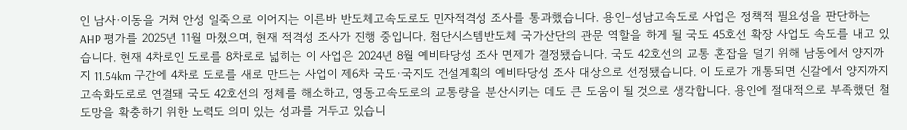인 남사·이동을 거쳐 안성 일죽으로 이어지는 이른바 반도체고속도로도 민자적격성 조사를 통과했습니다. 용인–성남고속도로 사업은 정책적 필요성을 판단하는 AHP 평가를 2025년 11월 마쳤으며, 현재 적격성 조사가 진행 중입니다. 첨단시스템반도체 국가산단의 관문 역할을 하게 될 국도 45호선 확장 사업도 속도를 내고 있습니다. 현재 4차로인 도로를 8차로로 넓히는 이 사업은 2024년 8월 예비타당성 조사 면제가 결정됐습니다. 국도 42호선의 교통 혼잡을 덜기 위해 남동에서 양지까지 11.54km 구간에 4차로 도로를 새로 만드는 사업이 제6차 국도·국지도 건설계획의 예비타당성 조사 대상으로 선정됐습니다. 이 도로가 개통되면 신갈에서 양지까지 고속화도로로 연결돼 국도 42호선의 정체를 해소하고, 영동고속도로의 교통량을 분산시키는 데도 큰 도움이 될 것으로 생각합니다. 용인에 절대적으로 부족했던 철도망을 확충하기 위한 노력도 의미 있는 성과를 거두고 있습니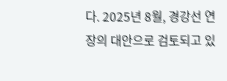다. 2025년 8월, 경강선 연장의 대안으로 검토되고 있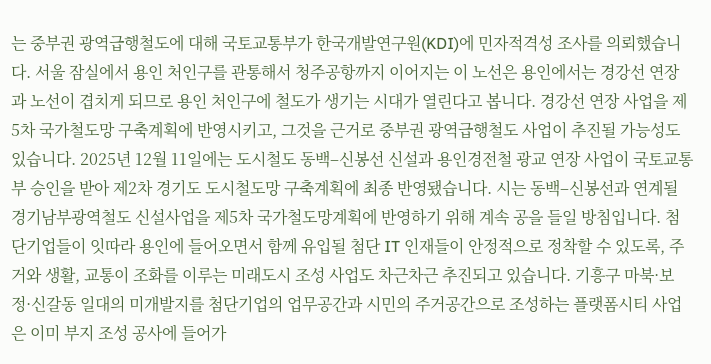는 중부권 광역급행철도에 대해 국토교통부가 한국개발연구원(KDI)에 민자적격성 조사를 의뢰했습니다. 서울 잠실에서 용인 처인구를 관통해서 청주공항까지 이어지는 이 노선은 용인에서는 경강선 연장과 노선이 겹치게 되므로 용인 처인구에 철도가 생기는 시대가 열린다고 봅니다. 경강선 연장 사업을 제5차 국가철도망 구축계획에 반영시키고, 그것을 근거로 중부권 광역급행철도 사업이 추진될 가능성도 있습니다. 2025년 12월 11일에는 도시철도 동백–신봉선 신설과 용인경전철 광교 연장 사업이 국토교통부 승인을 받아 제2차 경기도 도시철도망 구축계획에 최종 반영됐습니다. 시는 동백–신봉선과 연계될 경기남부광역철도 신설사업을 제5차 국가철도망계획에 반영하기 위해 계속 공을 들일 방침입니다. 첨단기업들이 잇따라 용인에 들어오면서 함께 유입될 첨단 IT 인재들이 안정적으로 정착할 수 있도록, 주거와 생활, 교통이 조화를 이루는 미래도시 조성 사업도 차근차근 추진되고 있습니다. 기흥구 마북·보정·신갈동 일대의 미개발지를 첨단기업의 업무공간과 시민의 주거공간으로 조성하는 플랫폼시티 사업은 이미 부지 조성 공사에 들어가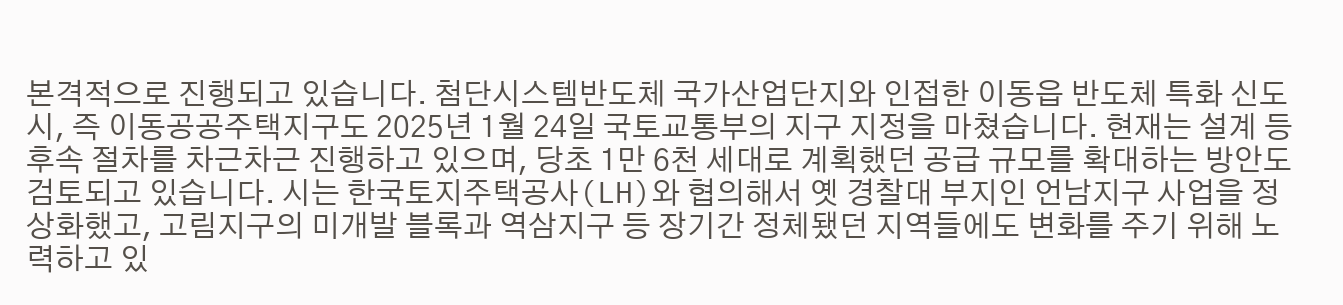본격적으로 진행되고 있습니다. 첨단시스템반도체 국가산업단지와 인접한 이동읍 반도체 특화 신도시, 즉 이동공공주택지구도 2025년 1월 24일 국토교통부의 지구 지정을 마쳤습니다. 현재는 설계 등 후속 절차를 차근차근 진행하고 있으며, 당초 1만 6천 세대로 계획했던 공급 규모를 확대하는 방안도 검토되고 있습니다. 시는 한국토지주택공사(LH)와 협의해서 옛 경찰대 부지인 언남지구 사업을 정상화했고, 고림지구의 미개발 블록과 역삼지구 등 장기간 정체됐던 지역들에도 변화를 주기 위해 노력하고 있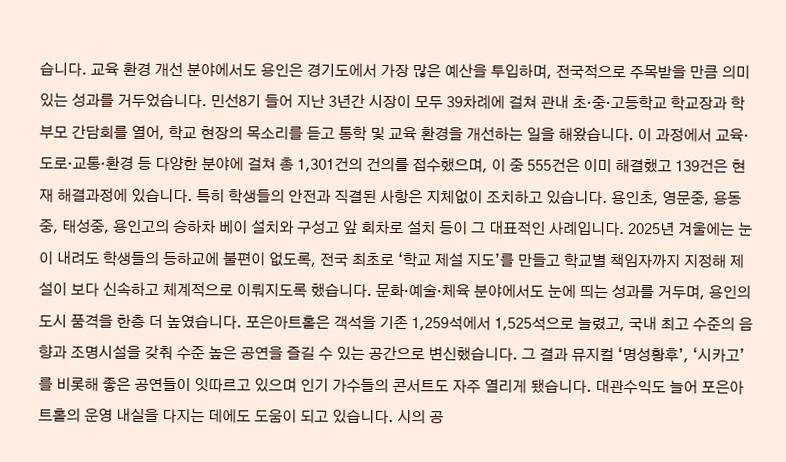습니다. 교육 환경 개선 분야에서도 용인은 경기도에서 가장 많은 예산을 투입하며, 전국적으로 주목받을 만큼 의미 있는 성과를 거두었습니다. 민선8기 들어 지난 3년간 시장이 모두 39차례에 걸쳐 관내 초·중·고등학교 학교장과 학부모 간담회를 열어, 학교 현장의 목소리를 듣고 통학 및 교육 환경을 개선하는 일을 해왔습니다. 이 과정에서 교육·도로·교통·환경 등 다양한 분야에 걸쳐 총 1,301건의 건의를 접수했으며, 이 중 555건은 이미 해결했고 139건은 현재 해결과정에 있습니다. 특히 학생들의 안전과 직결된 사항은 지체없이 조치하고 있습니다. 용인초, 영문중, 용동중, 태성중, 용인고의 승하차 베이 설치와 구성고 앞 회차로 설치 등이 그 대표적인 사례입니다. 2025년 겨울에는 눈이 내려도 학생들의 등하교에 불편이 없도록, 전국 최초로 ‘학교 제설 지도’를 만들고 학교별 책임자까지 지정해 제설이 보다 신속하고 체계적으로 이뤄지도록 했습니다. 문화·예술·체육 분야에서도 눈에 띄는 성과를 거두며, 용인의 도시 품격을 한층 더 높였습니다. 포은아트홀은 객석을 기존 1,259석에서 1,525석으로 늘렸고, 국내 최고 수준의 음향과 조명시설을 갖춰 수준 높은 공연을 즐길 수 있는 공간으로 변신했습니다. 그 결과 뮤지컬 ‘명성황후’, ‘시카고’를 비롯해 좋은 공연들이 잇따르고 있으며 인기 가수들의 콘서트도 자주 열리게 됐습니다. 대관수익도 늘어 포은아트홀의 운영 내실을 다지는 데에도 도움이 되고 있습니다. 시의 공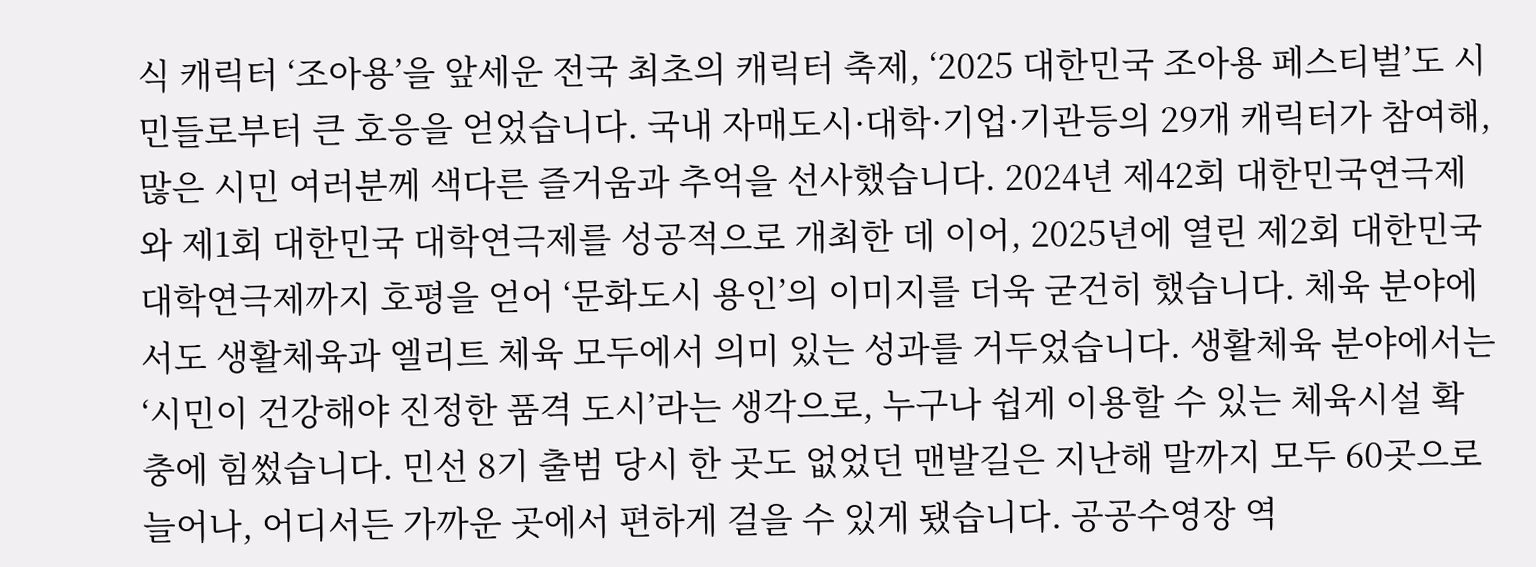식 캐릭터 ‘조아용’을 앞세운 전국 최초의 캐릭터 축제, ‘2025 대한민국 조아용 페스티벌’도 시민들로부터 큰 호응을 얻었습니다. 국내 자매도시·대학·기업·기관등의 29개 캐릭터가 참여해, 많은 시민 여러분께 색다른 즐거움과 추억을 선사했습니다. 2024년 제42회 대한민국연극제와 제1회 대한민국 대학연극제를 성공적으로 개최한 데 이어, 2025년에 열린 제2회 대한민국 대학연극제까지 호평을 얻어 ‘문화도시 용인’의 이미지를 더욱 굳건히 했습니다. 체육 분야에서도 생활체육과 엘리트 체육 모두에서 의미 있는 성과를 거두었습니다. 생활체육 분야에서는 ‘시민이 건강해야 진정한 품격 도시’라는 생각으로, 누구나 쉽게 이용할 수 있는 체육시설 확충에 힘썼습니다. 민선 8기 출범 당시 한 곳도 없었던 맨발길은 지난해 말까지 모두 60곳으로 늘어나, 어디서든 가까운 곳에서 편하게 걸을 수 있게 됐습니다. 공공수영장 역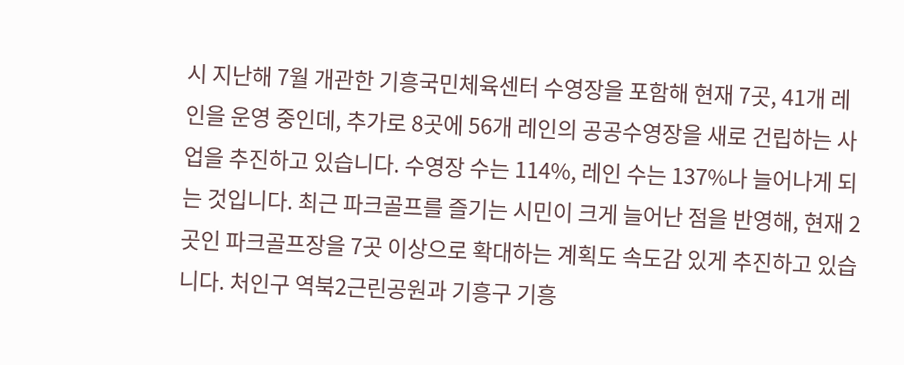시 지난해 7월 개관한 기흥국민체육센터 수영장을 포함해 현재 7곳, 41개 레인을 운영 중인데, 추가로 8곳에 56개 레인의 공공수영장을 새로 건립하는 사업을 추진하고 있습니다. 수영장 수는 114%, 레인 수는 137%나 늘어나게 되는 것입니다. 최근 파크골프를 즐기는 시민이 크게 늘어난 점을 반영해, 현재 2곳인 파크골프장을 7곳 이상으로 확대하는 계획도 속도감 있게 추진하고 있습니다. 처인구 역북2근린공원과 기흥구 기흥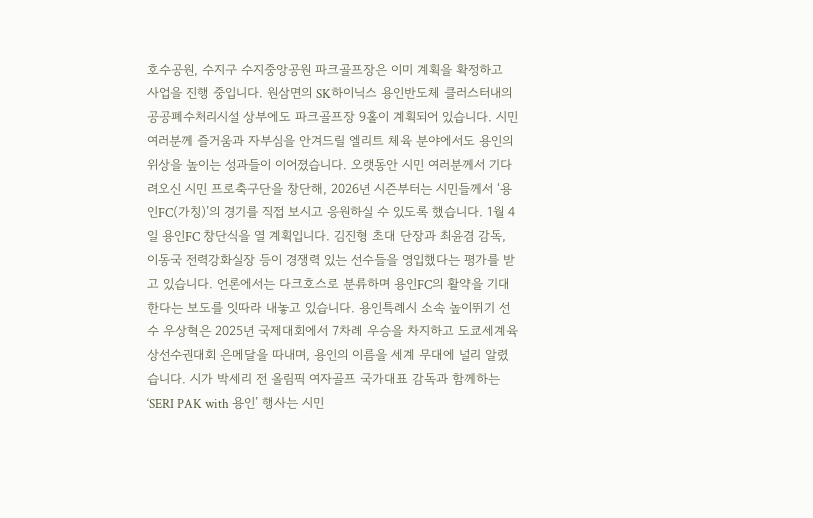호수공원, 수지구 수지중앙공원 파크골프장은 이미 계획을 확정하고 사업을 진행 중입니다. 원삼면의 SK하이닉스 용인반도체 클러스터내의 공공폐수처리시설 상부에도 파크골프장 9홀이 계획되어 있습니다. 시민 여러분께 즐거움과 자부심을 안겨드릴 엘리트 체육 분야에서도 용인의 위상을 높이는 성과들이 이어졌습니다. 오랫동안 시민 여러분께서 기다려오신 시민 프로축구단을 창단해, 2026년 시즌부터는 시민들께서 ‘용인FC(가칭)’의 경기를 직접 보시고 응원하실 수 있도록 했습니다. 1월 4일 용인FC 창단식을 열 계획입니다. 김진형 초대 단장과 최윤겸 감독, 이동국 전력강화실장 등이 경쟁력 있는 선수들을 영입했다는 평가를 받고 있습니다. 언론에서는 다크호스로 분류하며 용인FC의 활약을 기대한다는 보도를 잇따라 내놓고 있습니다. 용인특례시 소속 높이뛰기 선수 우상혁은 2025년 국제대회에서 7차례 우승을 차지하고 도쿄세계육상선수권대회 은메달을 따내며, 용인의 이름을 세계 무대에 널리 알렸습니다. 시가 박세리 전 올림픽 여자골프 국가대표 감독과 함께하는 ‘SERI PAK with 용인’ 행사는 시민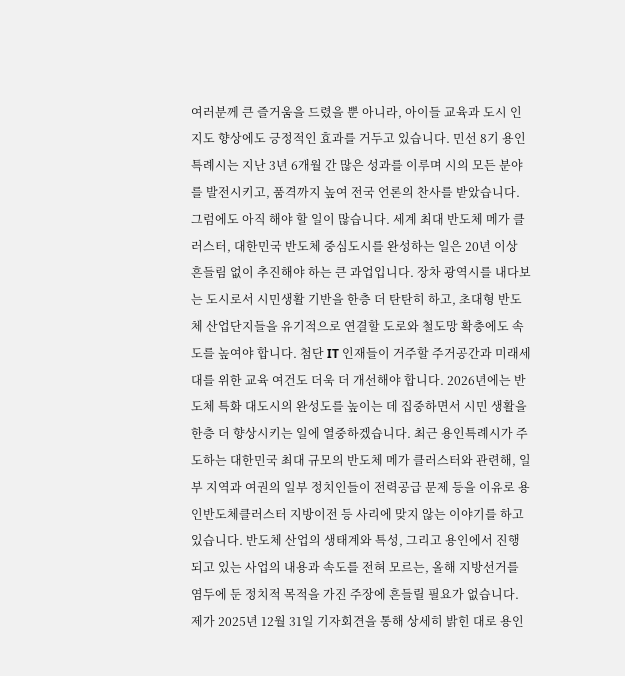여러분께 큰 즐거움을 드렸을 뿐 아니라, 아이들 교육과 도시 인지도 향상에도 긍정적인 효과를 거두고 있습니다. 민선 8기 용인특례시는 지난 3년 6개월 간 많은 성과를 이루며 시의 모든 분야를 발전시키고, 품격까지 높여 전국 언론의 찬사를 받았습니다. 그럼에도 아직 해야 할 일이 많습니다. 세계 최대 반도체 메가 클러스터, 대한민국 반도체 중심도시를 완성하는 일은 20년 이상 흔들림 없이 추진해야 하는 큰 과업입니다. 장차 광역시를 내다보는 도시로서 시민생활 기반을 한층 더 탄탄히 하고, 초대형 반도체 산업단지들을 유기적으로 연결할 도로와 철도망 확충에도 속도를 높여야 합니다. 첨단 IT 인재들이 거주할 주거공간과 미래세대를 위한 교육 여건도 더욱 더 개선해야 합니다. 2026년에는 반도체 특화 대도시의 완성도를 높이는 데 집중하면서 시민 생활을 한층 더 향상시키는 일에 열중하겠습니다. 최근 용인특례시가 주도하는 대한민국 최대 규모의 반도체 메가 클러스터와 관련해, 일부 지역과 여권의 일부 정치인들이 전력공급 문제 등을 이유로 용인반도체클러스터 지방이전 등 사리에 맞지 않는 이야기를 하고 있습니다. 반도체 산업의 생태계와 특성, 그리고 용인에서 진행되고 있는 사업의 내용과 속도를 전혀 모르는, 올해 지방선거를 염두에 둔 정치적 목적을 가진 주장에 흔들릴 필요가 없습니다. 제가 2025년 12월 31일 기자회견을 통해 상세히 밝힌 대로 용인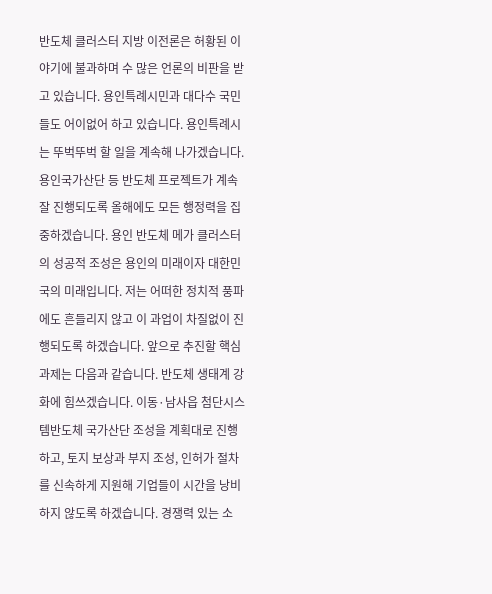반도체 클러스터 지방 이전론은 허황된 이야기에 불과하며 수 많은 언론의 비판을 받고 있습니다. 용인특례시민과 대다수 국민들도 어이없어 하고 있습니다. 용인특례시는 뚜벅뚜벅 할 일을 계속해 나가겠습니다. 용인국가산단 등 반도체 프로젝트가 계속 잘 진행되도록 올해에도 모든 행정력을 집중하겠습니다. 용인 반도체 메가 클러스터의 성공적 조성은 용인의 미래이자 대한민국의 미래입니다. 저는 어떠한 정치적 풍파에도 흔들리지 않고 이 과업이 차질없이 진행되도록 하겠습니다. 앞으로 추진할 핵심 과제는 다음과 같습니다. 반도체 생태계 강화에 힘쓰겠습니다. 이동·남사읍 첨단시스템반도체 국가산단 조성을 계획대로 진행하고, 토지 보상과 부지 조성, 인허가 절차를 신속하게 지원해 기업들이 시간을 낭비하지 않도록 하겠습니다. 경쟁력 있는 소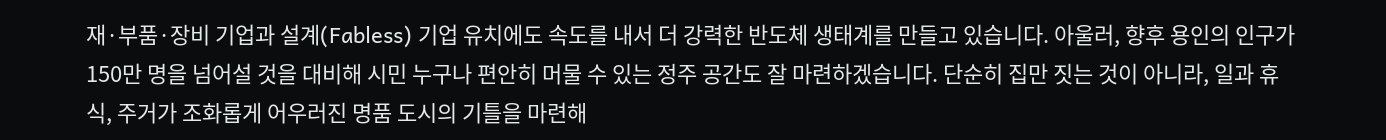재·부품·장비 기업과 설계(Fabless) 기업 유치에도 속도를 내서 더 강력한 반도체 생태계를 만들고 있습니다. 아울러, 향후 용인의 인구가 150만 명을 넘어설 것을 대비해 시민 누구나 편안히 머물 수 있는 정주 공간도 잘 마련하겠습니다. 단순히 집만 짓는 것이 아니라, 일과 휴식, 주거가 조화롭게 어우러진 명품 도시의 기틀을 마련해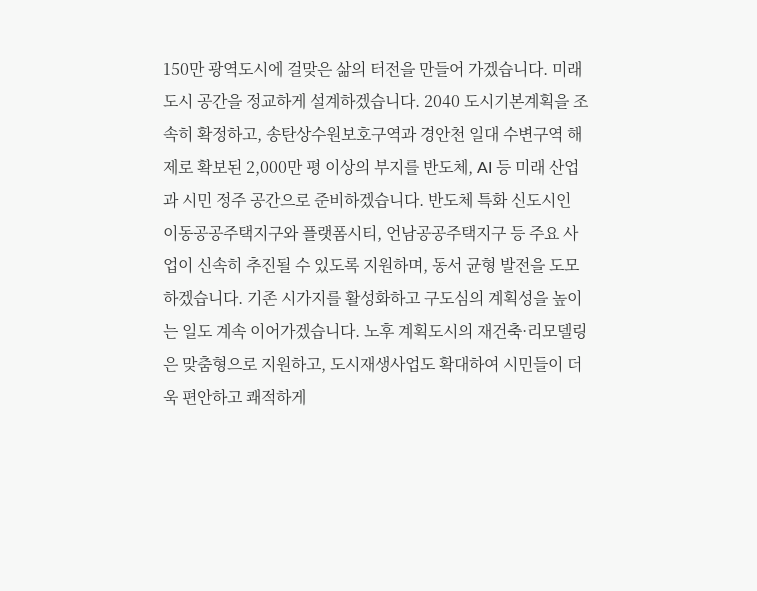150만 광역도시에 걸맞은 삶의 터전을 만들어 가겠습니다. 미래 도시 공간을 정교하게 설계하겠습니다. 2040 도시기본계획을 조속히 확정하고, 송탄상수원보호구역과 경안천 일대 수변구역 해제로 확보된 2,000만 평 이상의 부지를 반도체, AI 등 미래 산업과 시민 정주 공간으로 준비하겠습니다. 반도체 특화 신도시인 이동공공주택지구와 플랫폼시티, 언남공공주택지구 등 주요 사업이 신속히 추진될 수 있도록 지원하며, 동서 균형 발전을 도모하겠습니다. 기존 시가지를 활성화하고 구도심의 계획성을 높이는 일도 계속 이어가겠습니다. 노후 계획도시의 재건축·리모델링은 맞춤형으로 지원하고, 도시재생사업도 확대하여 시민들이 더욱 편안하고 쾌적하게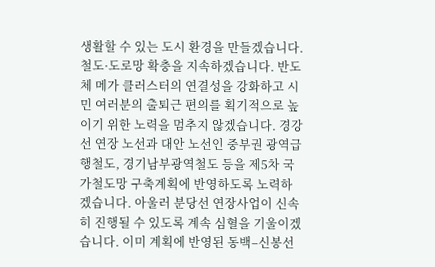생활할 수 있는 도시 환경을 만들겠습니다. 철도·도로망 확충을 지속하겠습니다. 반도체 메가 클러스터의 연결성을 강화하고 시민 여러분의 출퇴근 편의를 획기적으로 높이기 위한 노력을 멈추지 않겠습니다. 경강선 연장 노선과 대안 노선인 중부권 광역급행철도, 경기남부광역철도 등을 제5차 국가철도망 구축계획에 반영하도록 노력하겠습니다. 아울러 분당선 연장사업이 신속히 진행될 수 있도록 계속 심혈을 기울이겠습니다. 이미 계획에 반영된 동백–신봉선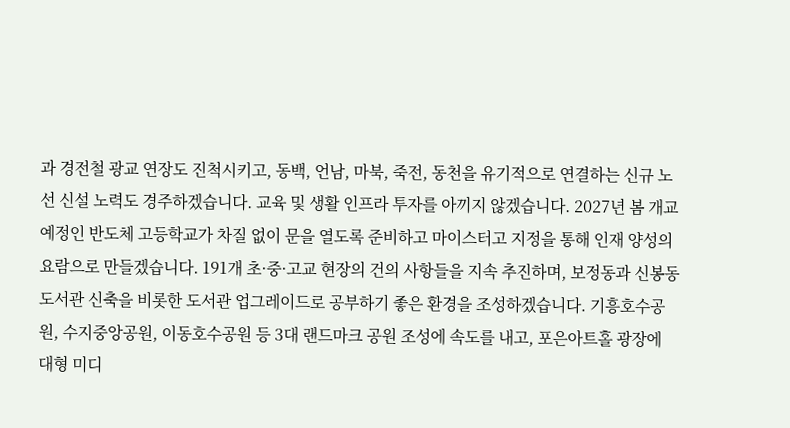과 경전철 광교 연장도 진척시키고, 동백, 언남, 마북, 죽전, 동천을 유기적으로 연결하는 신규 노선 신설 노력도 경주하겠습니다. 교육 및 생활 인프라 투자를 아끼지 않겠습니다. 2027년 봄 개교 예정인 반도체 고등학교가 차질 없이 문을 열도록 준비하고 마이스터고 지정을 통해 인재 양성의 요람으로 만들겠습니다. 191개 초·중·고교 현장의 건의 사항들을 지속 추진하며, 보정동과 신봉동 도서관 신축을 비롯한 도서관 업그레이드로 공부하기 좋은 환경을 조성하겠습니다. 기흥호수공원, 수지중앙공원, 이동호수공원 등 3대 랜드마크 공원 조성에 속도를 내고, 포은아트홀 광장에 대형 미디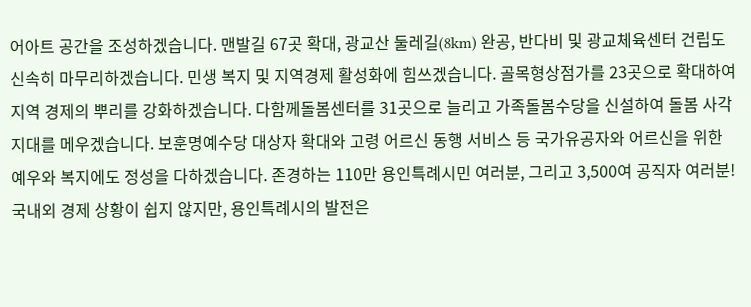어아트 공간을 조성하겠습니다. 맨발길 67곳 확대, 광교산 둘레길(8km) 완공, 반다비 및 광교체육센터 건립도 신속히 마무리하겠습니다. 민생 복지 및 지역경제 활성화에 힘쓰겠습니다. 골목형상점가를 23곳으로 확대하여 지역 경제의 뿌리를 강화하겠습니다. 다함께돌봄센터를 31곳으로 늘리고 가족돌봄수당을 신설하여 돌봄 사각지대를 메우겠습니다. 보훈명예수당 대상자 확대와 고령 어르신 동행 서비스 등 국가유공자와 어르신을 위한 예우와 복지에도 정성을 다하겠습니다. 존경하는 110만 용인특례시민 여러분, 그리고 3,500여 공직자 여러분! 국내외 경제 상황이 쉽지 않지만, 용인특례시의 발전은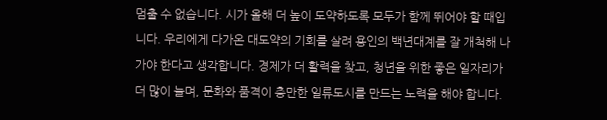멈출 수 없습니다. 시가 올해 더 높이 도약하도록 모두가 함께 뛰어야 할 때입니다. 우리에게 다가온 대도약의 기회를 살려 용인의 백년대계를 잘 개척해 나가야 한다고 생각합니다. 경제가 더 활력을 찾고, 청년을 위한 좋은 일자리가 더 많이 늘며, 문화와 품격이 충만한 일류도시를 만드는 노력을 해야 합니다.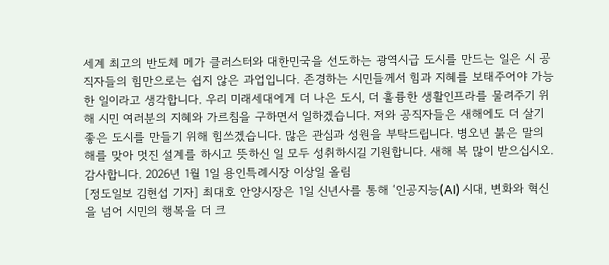세계 최고의 반도체 메가 클러스터와 대한민국을 선도하는 광역시급 도시를 만드는 일은 시 공직자들의 힘만으로는 쉽지 않은 과업입니다. 존경하는 시민들께서 힘과 지혜를 보태주어야 가능한 일이라고 생각합니다. 우리 미래세대에게 더 나은 도시, 더 훌륭한 생활인프라를 물려주기 위해 시민 여러분의 지혜와 가르침을 구하면서 일하겠습니다. 저와 공직자들은 새해에도 더 살기 좋은 도시를 만들기 위해 힘쓰겠습니다. 많은 관심과 성원을 부탁드립니다. 병오년 붉은 말의 해를 맞아 멋진 설계를 하시고 뜻하신 일 모두 성취하시길 기원합니다. 새해 복 많이 받으십시오. 감사합니다. 2026년 1월 1일 용인특례시장 이상일 올림
[정도일보 김현섭 기자] 최대호 안양시장은 1일 신년사를 통해 ‘인공지능(AI) 시대, 변화와 혁신을 넘어 시민의 행복을 더 크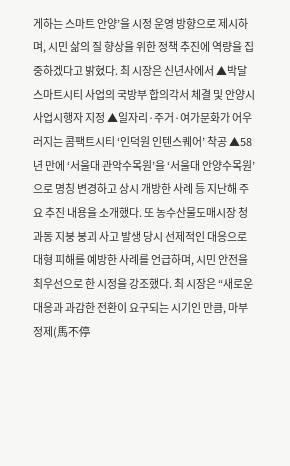게하는 스마트 안양’을 시정 운영 방향으로 제시하며, 시민 삶의 질 향상을 위한 정책 추진에 역량을 집중하겠다고 밝혔다. 최 시장은 신년사에서 ▲박달스마트시티 사업의 국방부 합의각서 체결 및 안양시 사업시행자 지정 ▲일자리·주거·여가문화가 어우러지는 콤팩트시티 ‘인덕원 인텐스퀘어’ 착공 ▲58년 만에 ‘서울대 관악수목원’을 ‘서울대 안양수목원’으로 명칭 변경하고 상시 개방한 사례 등 지난해 주요 추진 내용을 소개했다. 또 농수산물도매시장 청과동 지붕 붕괴 사고 발생 당시 선제적인 대응으로 대형 피해를 예방한 사례를 언급하며, 시민 안전을 최우선으로 한 시정을 강조했다. 최 시장은 “새로운 대응과 과감한 전환이 요구되는 시기인 만큼, 마부정제(馬不停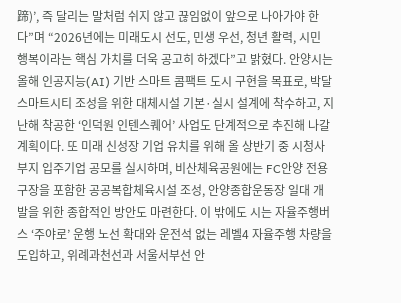蹄)’, 즉 달리는 말처럼 쉬지 않고 끊임없이 앞으로 나아가야 한다”며 “2026년에는 미래도시 선도, 민생 우선, 청년 활력, 시민 행복이라는 핵심 가치를 더욱 공고히 하겠다”고 밝혔다. 안양시는 올해 인공지능(AI) 기반 스마트 콤팩트 도시 구현을 목표로, 박달스마트시티 조성을 위한 대체시설 기본·실시 설계에 착수하고, 지난해 착공한 ‘인덕원 인텐스퀘어’ 사업도 단계적으로 추진해 나갈 계획이다. 또 미래 신성장 기업 유치를 위해 올 상반기 중 시청사 부지 입주기업 공모를 실시하며, 비산체육공원에는 FC안양 전용구장을 포함한 공공복합체육시설 조성, 안양종합운동장 일대 개발을 위한 종합적인 방안도 마련한다. 이 밖에도 시는 자율주행버스 ‘주야로’ 운행 노선 확대와 운전석 없는 레벨4 자율주행 차량을 도입하고, 위례과천선과 서울서부선 안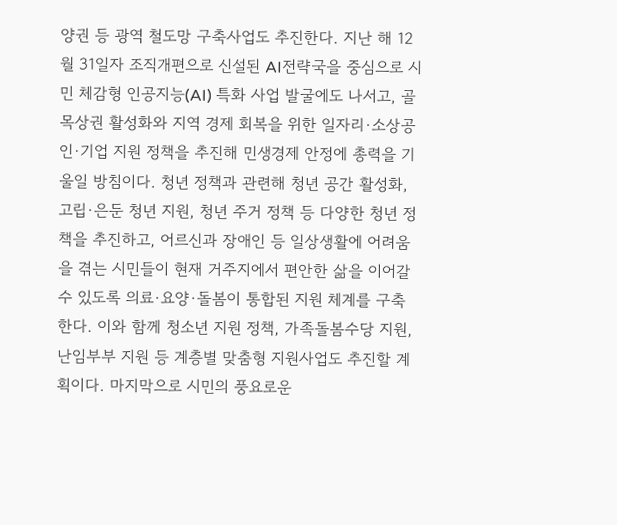양권 등 광역 철도망 구축사업도 추진한다. 지난 해 12월 31일자 조직개편으로 신설된 AI전략국을 중심으로 시민 체감형 인공지능(AI) 특화 사업 발굴에도 나서고, 골목상권 활성화와 지역 경제 회복을 위한 일자리·소상공인·기업 지원 정책을 추진해 민생경제 안정에 총력을 기울일 방침이다. 청년 정책과 관련해 청년 공간 활성화, 고립·은둔 청년 지원, 청년 주거 정책 등 다양한 청년 정책을 추진하고, 어르신과 장애인 등 일상생활에 어려움을 겪는 시민들이 현재 거주지에서 편안한 삶을 이어갈 수 있도록 의료·요양·돌봄이 통합된 지원 체계를 구축한다. 이와 함께 청소년 지원 정책, 가족돌봄수당 지원, 난임부부 지원 등 계층별 맞춤형 지원사업도 추진할 계획이다. 마지막으로 시민의 풍요로운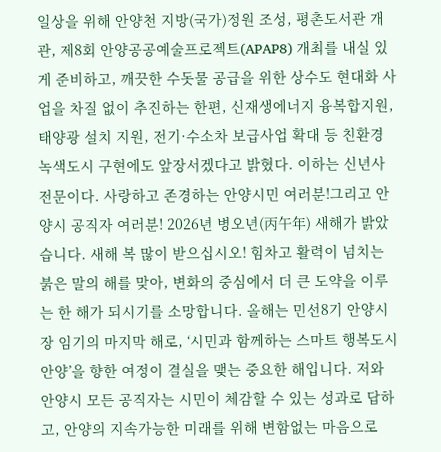일상을 위해 안양천 지방(국가)정원 조성, 평촌도서관 개관, 제8회 안양공공예술프로젝트(APAP8) 개최를 내실 있게 준비하고, 깨끗한 수돗물 공급을 위한 상수도 현대화 사업을 차질 없이 추진하는 한편, 신재생에너지 융복합지원, 태양광 설치 지원, 전기·수소차 보급사업 확대 등 친환경 녹색도시 구현에도 앞장서겠다고 밝혔다. 이하는 신년사 전문이다. 사랑하고 존경하는 안양시민 여러분!그리고 안양시 공직자 여러분! 2026년 병오년(丙午年) 새해가 밝았습니다. 새해 복 많이 받으십시오! 힘차고 활력이 넘치는 붉은 말의 해를 맞아, 변화의 중심에서 더 큰 도약을 이루는 한 해가 되시기를 소망합니다. 올해는 민선8기 안양시장 임기의 마지막 해로, ‘시민과 함께하는 스마트 행복도시 안양’을 향한 여정이 결실을 맺는 중요한 해입니다. 저와 안양시 모든 공직자는 시민이 체감할 수 있는 성과로 답하고, 안양의 지속가능한 미래를 위해 변함없는 마음으로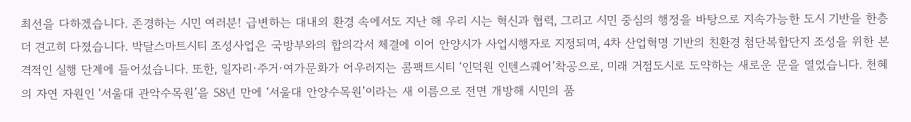최선을 다하겠습니다. 존경하는 시민 여러분! 급변하는 대내외 환경 속에서도 지난 해 우리 시는 혁신과 협력, 그리고 시민 중심의 행정을 바탕으로 지속가능한 도시 기반을 한층 더 견고히 다졌습니다. 박달스마트시티 조성사업은 국방부와의 합의각서 체결에 이어 안양시가 사업시행자로 지정되며, 4차 산업혁명 기반의 친환경 첨단복합단지 조성을 위한 본격적인 실행 단계에 들어섰습니다. 또한, 일자리·주거·여가문화가 어우러지는 콤팩트시티 ‘인덕원 인텐스퀘어’착공으로, 미래 거점도시로 도약하는 새로운 문을 열었습니다. 천혜의 자연 자원인 ‘서울대 관악수목원’을 58년 만에 ‘서울대 안양수목원’이라는 새 이름으로 전면 개방해 시민의 품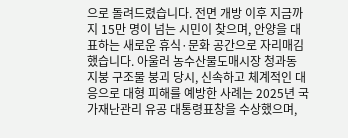으로 돌려드렸습니다. 전면 개방 이후 지금까지 15만 명이 넘는 시민이 찾으며, 안양을 대표하는 새로운 휴식·문화 공간으로 자리매김했습니다. 아울러 농수산물도매시장 청과동 지붕 구조물 붕괴 당시, 신속하고 체계적인 대응으로 대형 피해를 예방한 사례는 2025년 국가재난관리 유공 대통령표창을 수상했으며,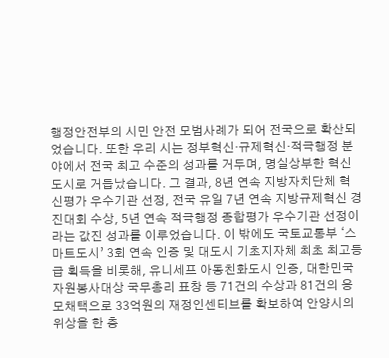행정안전부의 시민 안전 모범사례가 되어 전국으로 확산되었습니다. 또한 우리 시는 정부혁신·규제혁신·적극행정 분야에서 전국 최고 수준의 성과를 거두며, 명실상부한 혁신 도시로 거듭났습니다. 그 결과, 8년 연속 지방자치단체 혁신평가 우수기관 선정, 전국 유일 7년 연속 지방규제혁신 경진대회 수상, 5년 연속 적극행정 종합평가 우수기관 선정이라는 값진 성과를 이루었습니다. 이 밖에도 국토교통부 ‘스마트도시’ 3회 연속 인증 및 대도시 기초지자체 최초 최고등급 획득을 비롯해, 유니세프 아동친화도시 인증, 대한민국 자원봉사대상 국무총리 표창 등 71건의 수상과 81건의 응모채택으로 33억원의 재정인센티브를 확보하여 안양시의 위상을 한 층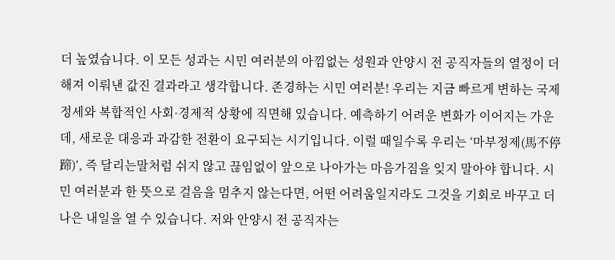더 높였습니다. 이 모든 성과는 시민 여러분의 아낌없는 성원과 안양시 전 공직자들의 열정이 더해져 이뤄낸 값진 결과라고 생각합니다. 존경하는 시민 여러분! 우리는 지금 빠르게 변하는 국제정세와 복합적인 사회·경제적 상황에 직면해 있습니다. 예측하기 어려운 변화가 이어지는 가운데, 새로운 대응과 과감한 전환이 요구되는 시기입니다. 이럴 때일수록 우리는 ‘마부정제(馬不停蹄)’, 즉 달리는말처럼 쉬지 않고 끊임없이 앞으로 나아가는 마음가짐을 잊지 말아야 합니다. 시민 여러분과 한 뜻으로 걸음을 멈추지 않는다면, 어떤 어려움일지라도 그것을 기회로 바꾸고 더 나은 내일을 열 수 있습니다. 저와 안양시 전 공직자는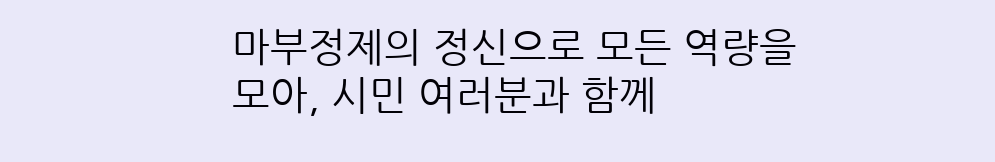마부정제의 정신으로 모든 역량을 모아, 시민 여러분과 함께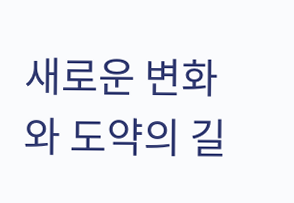새로운 변화와 도약의 길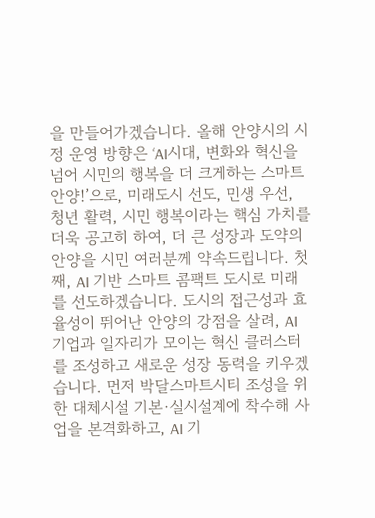을 만들어가겠습니다. 올해 안양시의 시정 운영 방향은 ‘AI시대, 변화와 혁신을 넘어 시민의 행복을 더 크게하는 스마트 안양!’으로, 미래도시 선도, 민생 우선, 청년 활력, 시민 행복이라는 핵심 가치를 더욱 공고히 하여, 더 큰 성장과 도약의 안양을 시민 여러분께 약속드립니다. 첫째, AI 기반 스마트 콤팩트 도시로 미래를 선도하겠습니다. 도시의 접근성과 효율성이 뛰어난 안양의 강점을 살려, AI 기업과 일자리가 모이는 혁신 클러스터를 조성하고 새로운 성장 동력을 키우겠습니다. 먼저 박달스마트시티 조성을 위한 대체시설 기본·실시설계에 착수해 사업을 본격화하고, AI 기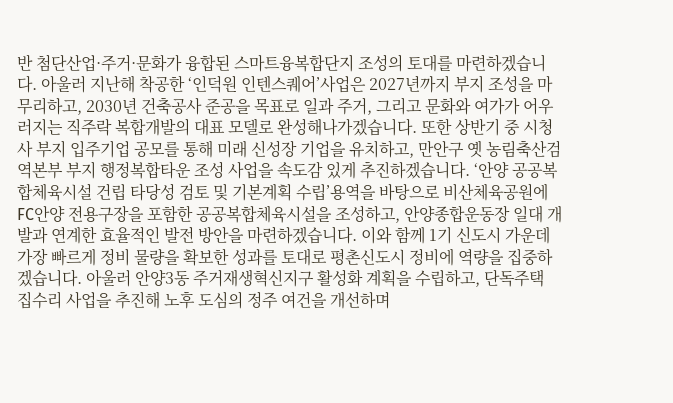반 첨단산업·주거·문화가 융합된 스마트융복합단지 조성의 토대를 마련하겠습니다. 아울러 지난해 착공한 ‘인덕원 인텐스퀘어’사업은 2027년까지 부지 조성을 마무리하고, 2030년 건축공사 준공을 목표로 일과 주거, 그리고 문화와 여가가 어우러지는 직주락 복합개발의 대표 모델로 완성해나가겠습니다. 또한 상반기 중 시청사 부지 입주기업 공모를 통해 미래 신성장 기업을 유치하고, 만안구 옛 농림축산검역본부 부지 행정복합타운 조성 사업을 속도감 있게 추진하겠습니다. ‘안양 공공복합체육시설 건립 타당성 검토 및 기본계획 수립’용역을 바탕으로 비산체육공원에 FC안양 전용구장을 포함한 공공복합체육시설을 조성하고, 안양종합운동장 일대 개발과 연계한 효율적인 발전 방안을 마련하겠습니다. 이와 함께 1기 신도시 가운데 가장 빠르게 정비 물량을 확보한 성과를 토대로 평촌신도시 정비에 역량을 집중하겠습니다. 아울러 안양3동 주거재생혁신지구 활성화 계획을 수립하고, 단독주택 집수리 사업을 추진해 노후 도심의 정주 여건을 개선하며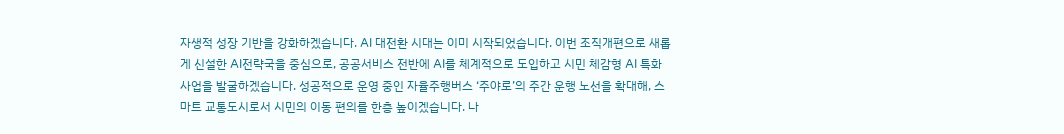자생적 성장 기반을 강화하겠습니다. AI 대전환 시대는 이미 시작되었습니다. 이번 조직개편으로 새롭게 신설한 AI전략국을 중심으로, 공공서비스 전반에 AI를 체계적으로 도입하고 시민 체감형 AI 특화 사업을 발굴하겠습니다. 성공적으로 운영 중인 자율주행버스 ‘주야로’의 주간 운행 노선을 확대해, 스마트 교통도시로서 시민의 이동 편의를 한층 높이겠습니다. 나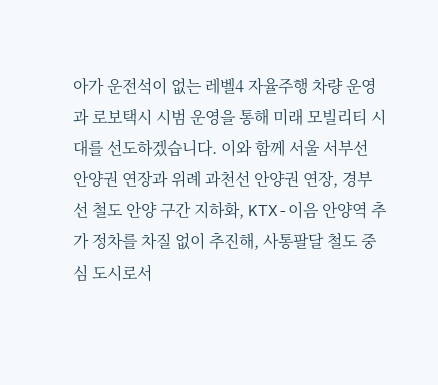아가 운전석이 없는 레벨4 자율주행 차량 운영과 로보택시 시범 운영을 통해 미래 모빌리티 시대를 선도하겠습니다. 이와 함께 서울 서부선 안양권 연장과 위례 과천선 안양권 연장, 경부선 철도 안양 구간 지하화, KTX-이음 안양역 추가 정차를 차질 없이 추진해, 사통팔달 철도 중심 도시로서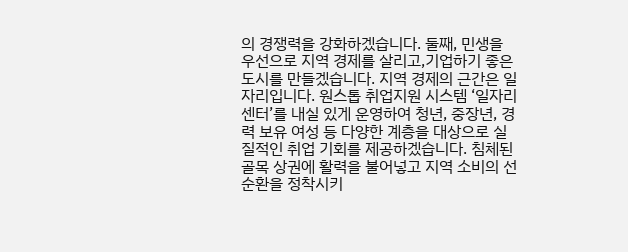의 경쟁력을 강화하겠습니다. 둘째, 민생을 우선으로 지역 경제를 살리고,기업하기 좋은 도시를 만들겠습니다. 지역 경제의 근간은 일자리입니다. 원스톱 취업지원 시스템 ‘일자리센터’를 내실 있게 운영하여 청년, 중장년, 경력 보유 여성 등 다양한 계층을 대상으로 실질적인 취업 기회를 제공하겠습니다. 침체된 골목 상권에 활력을 불어넣고 지역 소비의 선순환을 정착시키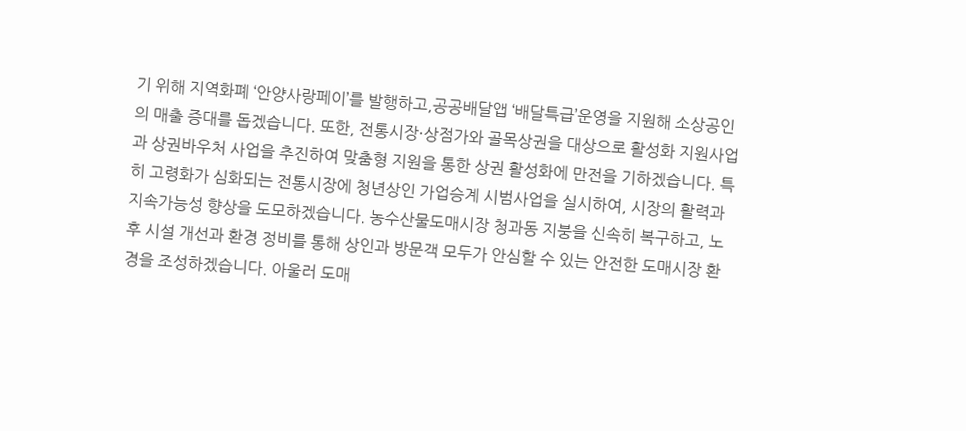기 위해 지역화폐 ‘안양사랑페이’를 발행하고,공공배달앱 ‘배달특급’운영을 지원해 소상공인의 매출 증대를 돕겠습니다. 또한, 전통시장·상점가와 골목상권을 대상으로 활성화 지원사업과 상권바우처 사업을 추진하여 맞춤형 지원을 통한 상권 활성화에 만전을 기하겠습니다. 특히 고령화가 심화되는 전통시장에 청년상인 가업승계 시범사업을 실시하여, 시장의 활력과 지속가능성 향상을 도모하겠습니다. 농수산물도매시장 청과동 지붕을 신속히 복구하고, 노후 시설 개선과 환경 정비를 통해 상인과 방문객 모두가 안심할 수 있는 안전한 도매시장 환경을 조성하겠습니다. 아울러 도매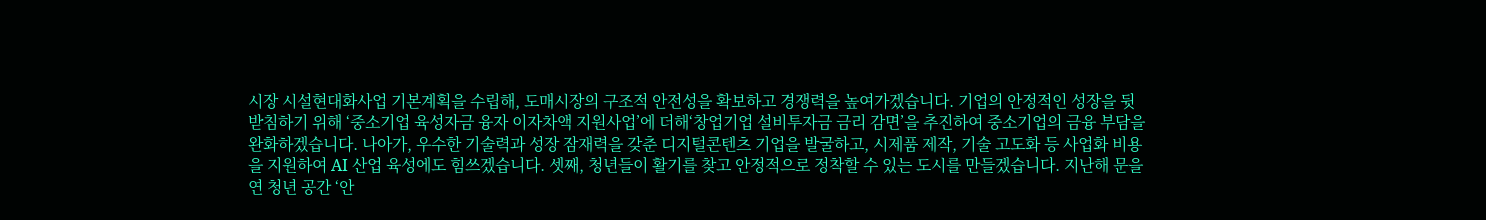시장 시설현대화사업 기본계획을 수립해, 도매시장의 구조적 안전성을 확보하고 경쟁력을 높여가겠습니다. 기업의 안정적인 성장을 뒷받침하기 위해 ‘중소기업 육성자금 융자 이자차액 지원사업’에 더해‘창업기업 설비투자금 금리 감면’을 추진하여 중소기업의 금융 부담을 완화하겠습니다. 나아가, 우수한 기술력과 성장 잠재력을 갖춘 디지털콘텐츠 기업을 발굴하고, 시제품 제작, 기술 고도화 등 사업화 비용을 지원하여 AI 산업 육성에도 힘쓰겠습니다. 셋째, 청년들이 활기를 찾고 안정적으로 정착할 수 있는 도시를 만들겠습니다. 지난해 문을 연 청년 공간 ‘안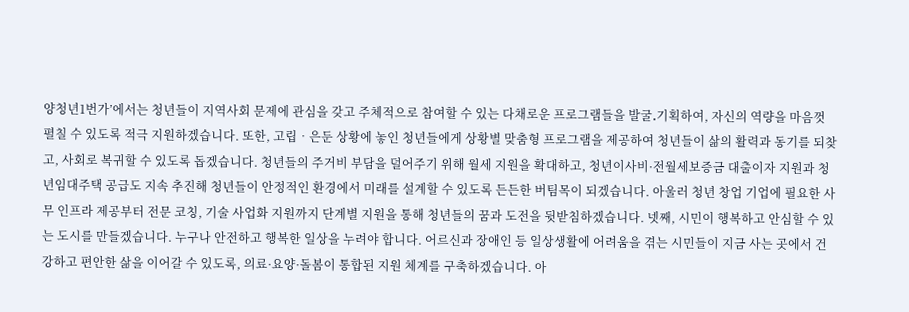양청년1번가’에서는 청년들이 지역사회 문제에 관심을 갖고 주체적으로 참여할 수 있는 다채로운 프로그램들을 발굴․기획하여, 자신의 역량을 마음껏 펼칠 수 있도록 적극 지원하겠습니다. 또한, 고립‧은둔 상황에 놓인 청년들에게 상황별 맞춤형 프로그램을 제공하여 청년들이 삶의 활력과 동기를 되찾고, 사회로 복귀할 수 있도록 돕겠습니다. 청년들의 주거비 부담을 덜어주기 위해 월세 지원을 확대하고, 청년이사비·전월세보증금 대출이자 지원과 청년임대주택 공급도 지속 추진해 청년들이 안정적인 환경에서 미래를 설계할 수 있도록 든든한 버팀목이 되겠습니다. 아울러 청년 창업 기업에 필요한 사무 인프라 제공부터 전문 코칭, 기술 사업화 지원까지 단계별 지원을 통해 청년들의 꿈과 도전을 뒷받침하겠습니다. 넷째, 시민이 행복하고 안심할 수 있는 도시를 만들겠습니다. 누구나 안전하고 행복한 일상을 누려야 합니다. 어르신과 장애인 등 일상생활에 어려움을 겪는 시민들이 지금 사는 곳에서 건강하고 편안한 삶을 이어갈 수 있도록, 의료·요양·돌봄이 통합된 지원 체계를 구축하겠습니다. 아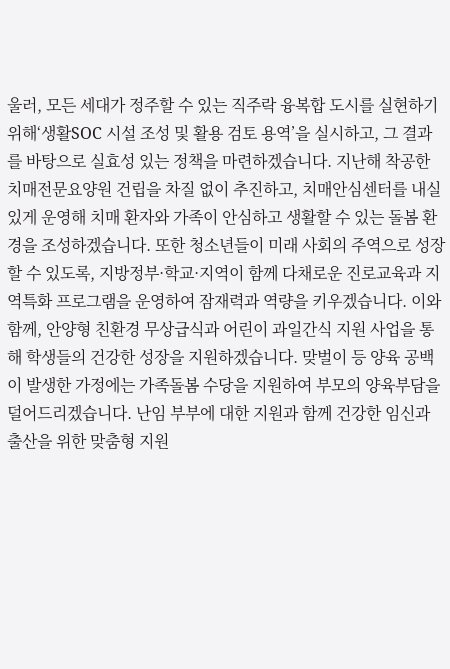울러, 모든 세대가 정주할 수 있는 직주락 융복합 도시를 실현하기 위해‘생활SOC 시설 조성 및 활용 검토 용역’을 실시하고, 그 결과를 바탕으로 실효성 있는 정책을 마련하겠습니다. 지난해 착공한 치매전문요양원 건립을 차질 없이 추진하고, 치매안심센터를 내실 있게 운영해 치매 환자와 가족이 안심하고 생활할 수 있는 돌봄 환경을 조성하겠습니다. 또한 청소년들이 미래 사회의 주역으로 성장할 수 있도록, 지방정부·학교·지역이 함께 다채로운 진로교육과 지역특화 프로그램을 운영하여 잠재력과 역량을 키우겠습니다. 이와 함께, 안양형 친환경 무상급식과 어린이 과일간식 지원 사업을 통해 학생들의 건강한 성장을 지원하겠습니다. 맞벌이 등 양육 공백이 발생한 가정에는 가족돌봄 수당을 지원하여 부모의 양육부담을 덜어드리겠습니다. 난임 부부에 대한 지원과 함께 건강한 임신과 출산을 위한 맞춤형 지원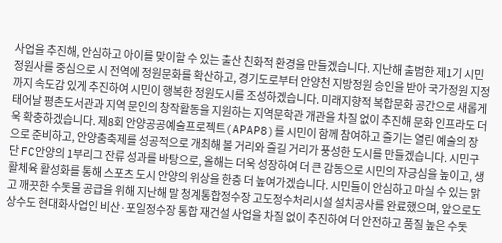사업을 추진해, 안심하고 아이를 맞이할 수 있는 출산 친화적 환경을 만들겠습니다. 지난해 출범한 제1기 시민정원사를 중심으로 시 전역에 정원문화를 확산하고, 경기도로부터 안양천 지방정원 승인을 받아 국가정원 지정까지 속도감 있게 추진하여 시민이 행복한 정원도시를 조성하겠습니다. 미래지향적 복합문화 공간으로 새롭게 태어날 평촌도서관과 지역 문인의 창작활동을 지원하는 지역문학관 개관을 차질 없이 추진해 문화 인프라도 더욱 확충하겠습니다. 제8회 안양공공예술프로젝트(APAP8)를 시민이 함께 참여하고 즐기는 열린 예술의 장으로 준비하고, 안양춤축제를 성공적으로 개최해 볼 거리와 즐길 거리가 풍성한 도시를 만들겠습니다. 시민구단 FC안양의 1부리그 잔류 성과를 바탕으로, 올해는 더욱 성장하여 더 큰 감동으로 시민의 자긍심을 높이고, 생활체육 활성화를 통해 스포츠 도시 안양의 위상을 한층 더 높여가겠습니다. 시민들이 안심하고 마실 수 있는 맑고 깨끗한 수돗물 공급을 위해 지난해 말 청계통합정수장 고도정수처리시설 설치공사를 완료했으며, 앞으로도 상수도 현대화사업인 비산·포일정수장 통합 재건설 사업을 차질 없이 추진하여 더 안전하고 품질 높은 수돗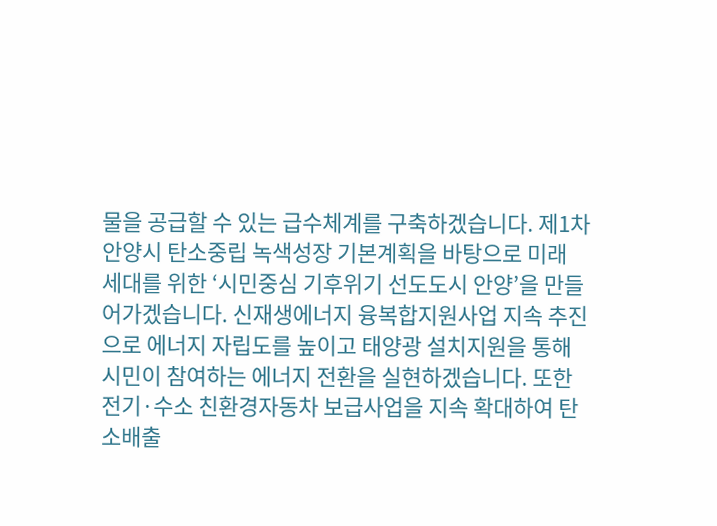물을 공급할 수 있는 급수체계를 구축하겠습니다. 제1차 안양시 탄소중립 녹색성장 기본계획을 바탕으로 미래 세대를 위한 ‘시민중심 기후위기 선도도시 안양’을 만들어가겠습니다. 신재생에너지 융복합지원사업 지속 추진으로 에너지 자립도를 높이고 태양광 설치지원을 통해 시민이 참여하는 에너지 전환을 실현하겠습니다. 또한 전기·수소 친환경자동차 보급사업을 지속 확대하여 탄소배출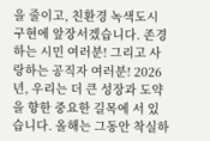을 줄이고, 친환경 녹색도시 구현에 앞장서겠습니다. 존경하는 시민 여러분! 그리고 사랑하는 공직자 여러분! 2026년, 우리는 더 큰 성장과 도약을 향한 중요한 길목에 서 있습니다. 올해는 그동안 착실하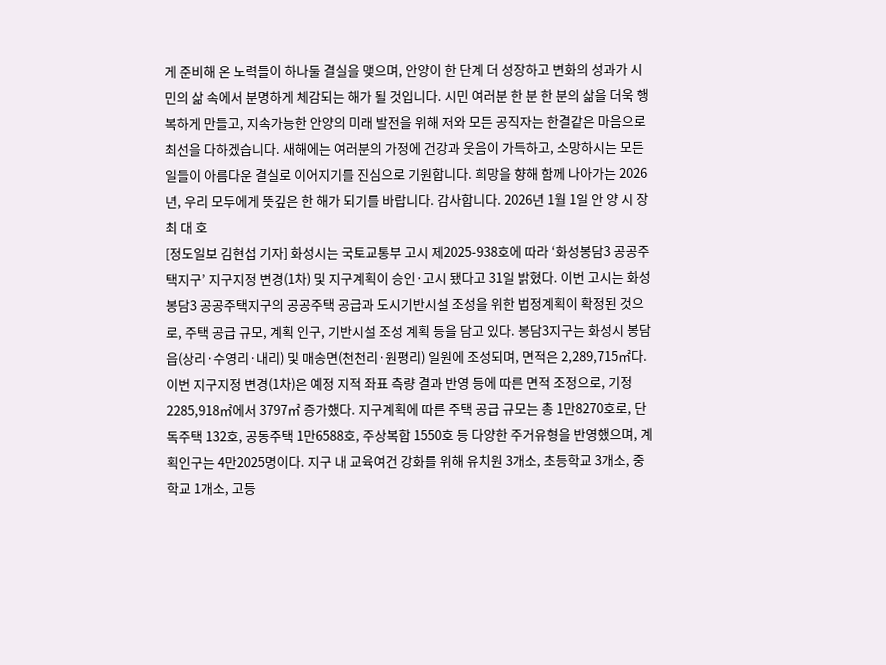게 준비해 온 노력들이 하나둘 결실을 맺으며, 안양이 한 단계 더 성장하고 변화의 성과가 시민의 삶 속에서 분명하게 체감되는 해가 될 것입니다. 시민 여러분 한 분 한 분의 삶을 더욱 행복하게 만들고, 지속가능한 안양의 미래 발전을 위해 저와 모든 공직자는 한결같은 마음으로 최선을 다하겠습니다. 새해에는 여러분의 가정에 건강과 웃음이 가득하고, 소망하시는 모든 일들이 아름다운 결실로 이어지기를 진심으로 기원합니다. 희망을 향해 함께 나아가는 2026년, 우리 모두에게 뜻깊은 한 해가 되기를 바랍니다. 감사합니다. 2026년 1월 1일 안 양 시 장 최 대 호
[정도일보 김현섭 기자] 화성시는 국토교통부 고시 제2025-938호에 따라 ‘화성봉담3 공공주택지구’ 지구지정 변경(1차) 및 지구계획이 승인·고시 됐다고 31일 밝혔다. 이번 고시는 화성봉담3 공공주택지구의 공공주택 공급과 도시기반시설 조성을 위한 법정계획이 확정된 것으로, 주택 공급 규모, 계획 인구, 기반시설 조성 계획 등을 담고 있다. 봉담3지구는 화성시 봉담읍(상리·수영리·내리) 및 매송면(천천리·원평리) 일원에 조성되며, 면적은 2,289,715㎡다. 이번 지구지정 변경(1차)은 예정 지적 좌표 측량 결과 반영 등에 따른 면적 조정으로, 기정 2285,918㎡에서 3797㎡ 증가했다. 지구계획에 따른 주택 공급 규모는 총 1만8270호로, 단독주택 132호, 공동주택 1만6588호, 주상복합 1550호 등 다양한 주거유형을 반영했으며, 계획인구는 4만2025명이다. 지구 내 교육여건 강화를 위해 유치원 3개소, 초등학교 3개소, 중학교 1개소, 고등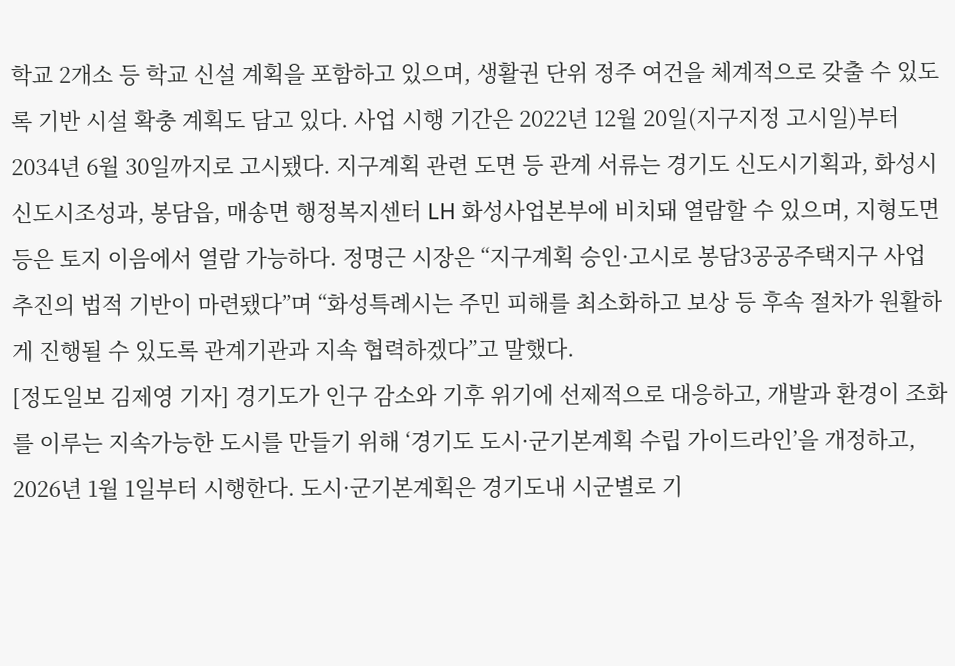학교 2개소 등 학교 신설 계획을 포함하고 있으며, 생활권 단위 정주 여건을 체계적으로 갖출 수 있도록 기반 시설 확충 계획도 담고 있다. 사업 시행 기간은 2022년 12월 20일(지구지정 고시일)부터 2034년 6월 30일까지로 고시됐다. 지구계획 관련 도면 등 관계 서류는 경기도 신도시기획과, 화성시 신도시조성과, 봉담읍, 매송면 행정복지센터 LH 화성사업본부에 비치돼 열람할 수 있으며, 지형도면 등은 토지 이음에서 열람 가능하다. 정명근 시장은 “지구계획 승인·고시로 봉담3공공주택지구 사업 추진의 법적 기반이 마련됐다”며 “화성특례시는 주민 피해를 최소화하고 보상 등 후속 절차가 원활하게 진행될 수 있도록 관계기관과 지속 협력하겠다”고 말했다.
[정도일보 김제영 기자] 경기도가 인구 감소와 기후 위기에 선제적으로 대응하고, 개발과 환경이 조화를 이루는 지속가능한 도시를 만들기 위해 ‘경기도 도시·군기본계획 수립 가이드라인’을 개정하고, 2026년 1월 1일부터 시행한다. 도시·군기본계획은 경기도내 시군별로 기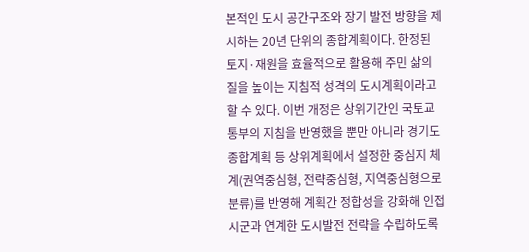본적인 도시 공간구조와 장기 발전 방향을 제시하는 20년 단위의 종합계획이다. 한정된 토지·재원을 효율적으로 활용해 주민 삶의 질을 높이는 지침적 성격의 도시계획이라고 할 수 있다. 이번 개정은 상위기간인 국토교통부의 지침을 반영했을 뿐만 아니라 경기도 종합계획 등 상위계획에서 설정한 중심지 체계(권역중심형, 전략중심형, 지역중심형으로 분류)를 반영해 계획간 정합성을 강화해 인접 시군과 연계한 도시발전 전략을 수립하도록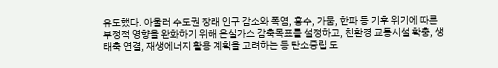유도했다. 아울러 수도권 장래 인구 감소와 폭염, 홍수, 가뭄, 한파 등 기후 위기에 따른 부정적 영향을 완화하기 위해 온실가스 감축목표를 설정하고, 친환경 교통시설 확충, 생태축 연결, 재생에너지 활용 계획을 고려하는 등 탄소중립 도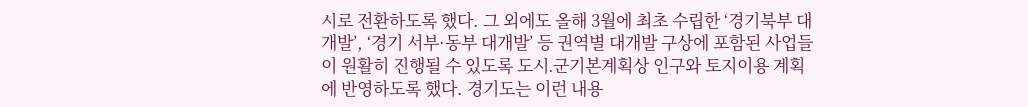시로 전환하도록 했다. 그 외에도 올해 3월에 최초 수립한 ‘경기북부 대개발’, ‘경기 서부·동부 대개발’ 등 권역별 대개발 구상에 포함된 사업들이 원활히 진행될 수 있도록 도시․군기본계획상 인구와 토지이용 계획에 반영하도록 했다. 경기도는 이런 내용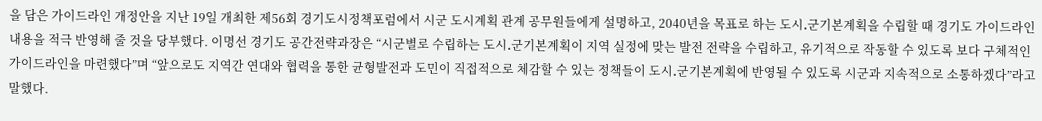을 담은 가이드라인 개정안을 지난 19일 개최한 제56회 경기도시정책포럼에서 시군 도시계획 관계 공무원들에게 설명하고, 2040년을 목표로 하는 도시․군기본계획을 수립할 때 경기도 가이드라인 내용을 적극 반영해 줄 것을 당부했다. 이명선 경기도 공간전략과장은 “시군별로 수립하는 도시․군기본계획이 지역 실정에 맞는 발전 전략을 수립하고, 유기적으로 작동할 수 있도록 보다 구체적인 가이드라인을 마련했다”며 “앞으로도 지역간 연대와 협력을 통한 균형발전과 도민이 직접적으로 체감할 수 있는 정책들이 도시․군기본계획에 반영될 수 있도록 시군과 지속적으로 소통하겠다”라고 말했다.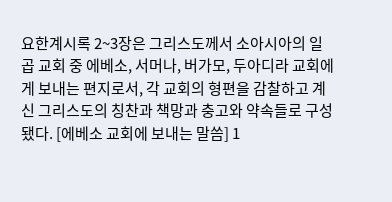요한계시록 2~3장은 그리스도께서 소아시아의 일곱 교회 중 에베소, 서머나, 버가모, 두아디라 교회에게 보내는 편지로서, 각 교회의 형편을 감찰하고 계신 그리스도의 칭찬과 책망과 충고와 약속들로 구성됐다. [에베소 교회에 보내는 말씀] 1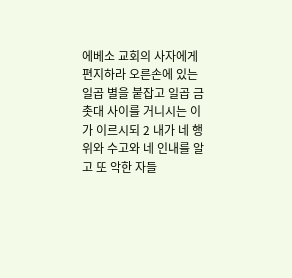에베소 교회의 사자에게 편지하라 오른손에 있는 일곱 별을 붙잡고 일곱 금 촛대 사이를 거니시는 이가 이르시되 2 내가 네 행위와 수고와 네 인내를 알고 또 악한 자들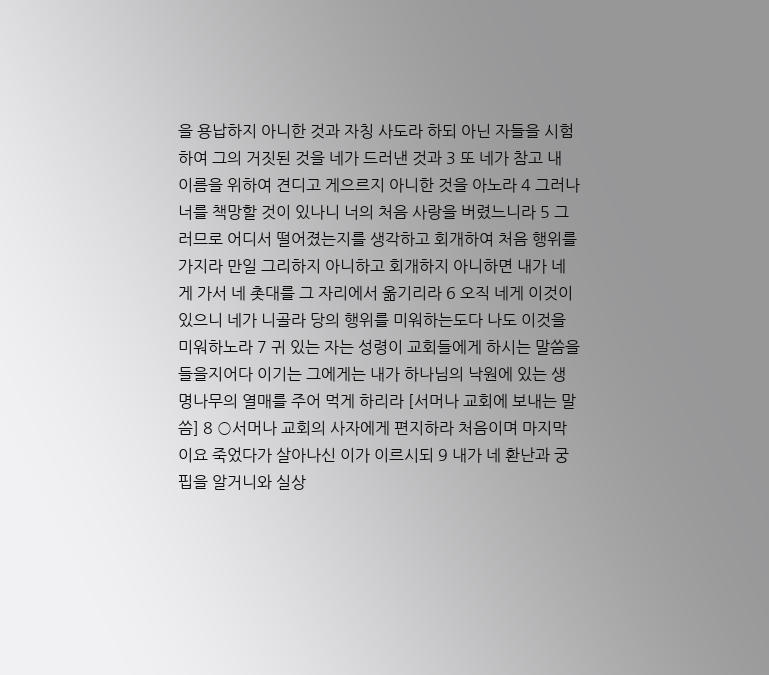을 용납하지 아니한 것과 자칭 사도라 하되 아닌 자들을 시험하여 그의 거짓된 것을 네가 드러낸 것과 3 또 네가 참고 내 이름을 위하여 견디고 게으르지 아니한 것을 아노라 4 그러나 너를 책망할 것이 있나니 너의 처음 사랑을 버렸느니라 5 그러므로 어디서 떨어졌는지를 생각하고 회개하여 처음 행위를 가지라 만일 그리하지 아니하고 회개하지 아니하면 내가 네게 가서 네 촛대를 그 자리에서 옮기리라 6 오직 네게 이것이 있으니 네가 니골라 당의 행위를 미워하는도다 나도 이것을 미워하노라 7 귀 있는 자는 성령이 교회들에게 하시는 말씀을 들을지어다 이기는 그에게는 내가 하나님의 낙원에 있는 생명나무의 열매를 주어 먹게 하리라 [서머나 교회에 보내는 말씀] 8 ○서머나 교회의 사자에게 편지하라 처음이며 마지막이요 죽었다가 살아나신 이가 이르시되 9 내가 네 환난과 궁핍을 알거니와 실상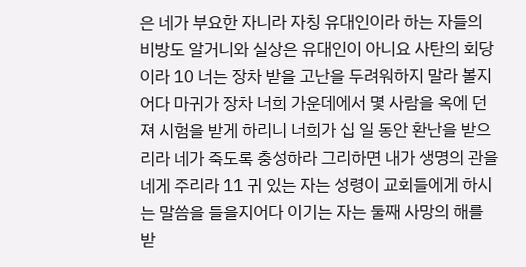은 네가 부요한 자니라 자칭 유대인이라 하는 자들의 비방도 알거니와 실상은 유대인이 아니요 사탄의 회당이라 10 너는 장차 받을 고난을 두려워하지 말라 볼지어다 마귀가 장차 너희 가운데에서 몇 사람을 옥에 던져 시험을 받게 하리니 너희가 십 일 동안 환난을 받으리라 네가 죽도록 충성하라 그리하면 내가 생명의 관을 네게 주리라 11 귀 있는 자는 성령이 교회들에게 하시는 말씀을 들을지어다 이기는 자는 둘째 사망의 해를 받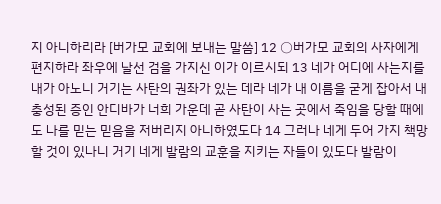지 아니하리라 [버가모 교회에 보내는 말씀] 12 ○버가모 교회의 사자에게 편지하라 좌우에 날선 검을 가지신 이가 이르시되 13 네가 어디에 사는지를 내가 아노니 거기는 사탄의 권좌가 있는 데라 네가 내 이름을 굳게 잡아서 내 충성된 증인 안디바가 너희 가운데 곧 사탄이 사는 곳에서 죽임을 당할 때에도 나를 믿는 믿음을 저버리지 아니하였도다 14 그러나 네게 두어 가지 책망할 것이 있나니 거기 네게 발람의 교훈을 지키는 자들이 있도다 발람이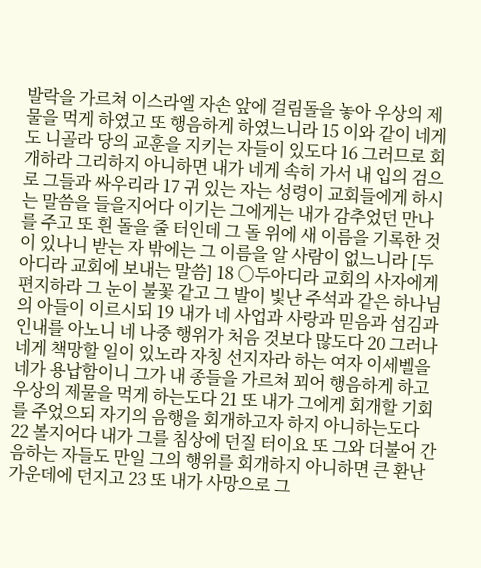발락을 가르쳐 이스라엘 자손 앞에 걸림돌을 놓아 우상의 제물을 먹게 하였고 또 행음하게 하였느니라 15 이와 같이 네게도 니골라 당의 교훈을 지키는 자들이 있도다 16 그러므로 회개하라 그리하지 아니하면 내가 네게 속히 가서 내 입의 검으로 그들과 싸우리라 17 귀 있는 자는 성령이 교회들에게 하시는 말씀을 들을지어다 이기는 그에게는 내가 감추었던 만나를 주고 또 흰 돌을 줄 터인데 그 돌 위에 새 이름을 기록한 것이 있나니 받는 자 밖에는 그 이름을 알 사람이 없느니라 [두아디라 교회에 보내는 말씀] 18 ○두아디라 교회의 사자에게 편지하라 그 눈이 불꽃 같고 그 발이 빛난 주석과 같은 하나님의 아들이 이르시되 19 내가 네 사업과 사랑과 믿음과 섬김과 인내를 아노니 네 나중 행위가 처음 것보다 많도다 20 그러나 네게 책망할 일이 있노라 자칭 선지자라 하는 여자 이세벨을 네가 용납함이니 그가 내 종들을 가르쳐 꾀어 행음하게 하고 우상의 제물을 먹게 하는도다 21 또 내가 그에게 회개할 기회를 주었으되 자기의 음행을 회개하고자 하지 아니하는도다 22 볼지어다 내가 그를 침상에 던질 터이요 또 그와 더불어 간음하는 자들도 만일 그의 행위를 회개하지 아니하면 큰 환난 가운데에 던지고 23 또 내가 사망으로 그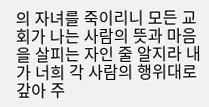의 자녀를 죽이리니 모든 교회가 나는 사람의 뜻과 마음을 살피는 자인 줄 알지라 내가 너희 각 사람의 행위대로 갚아 주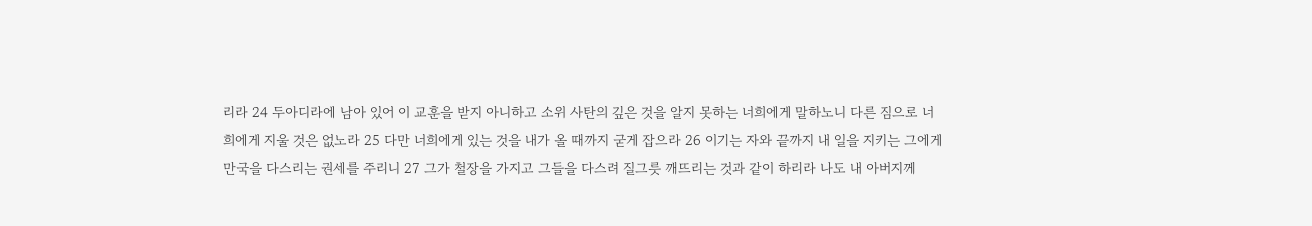리라 24 두아디라에 남아 있어 이 교훈을 받지 아니하고 소위 사탄의 깊은 것을 알지 못하는 너희에게 말하노니 다른 짐으로 너희에게 지울 것은 없노라 25 다만 너희에게 있는 것을 내가 올 때까지 굳게 잡으라 26 이기는 자와 끝까지 내 일을 지키는 그에게 만국을 다스리는 권세를 주리니 27 그가 철장을 가지고 그들을 다스려 질그릇 깨뜨리는 것과 같이 하리라 나도 내 아버지께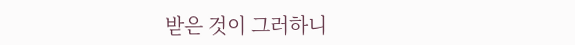받은 것이 그러하니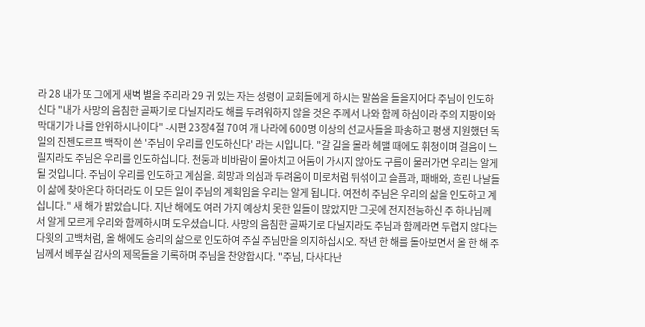라 28 내가 또 그에게 새벽 별을 주리라 29 귀 있는 자는 성령이 교회들에게 하시는 말씀을 들을지어다 주님이 인도하신다 "내가 사망의 음침한 골짜기로 다닐지라도 해를 두려워하지 않을 것은 주께서 나와 함께 하심이라 주의 지팡이와 막대기가 나를 안위하시나이다" -시편 23장4절 70여 개 나라에 600명 이상의 선교사들을 파송하고 평생 지원했던 독일의 진젠도르프 백작이 쓴 '주님이 우리를 인도하신다' 라는 시입니다. "갈 길을 몰라 헤맬 때에도 휘청이며 걸음이 느릴지라도 주님은 우리를 인도하십니다. 천둥과 비바람이 몰아치고 어둠이 가시지 않아도 구름이 물러가면 우리는 알게 될 것입니다. 주님이 우리를 인도하고 계심을. 희망과 의심과 두려움이 미로처럼 뒤섞이고 슬픔과, 패배와, 흐린 나날들이 삶에 찾아온다 하더라도 이 모든 일이 주님의 계획임을 우리는 알게 됩니다. 여전히 주님은 우리의 삶을 인도하고 계십니다." 새 해가 밝았습니다. 지난 해에도 여러 가지 예상치 못한 일들이 많았지만 그곳에 전지전능하신 주 하나님께서 알게 모르게 우리와 함께하시며 도우셨습니다. 사망의 음침한 골짜기로 다닐지라도 주님과 함께라면 두렵지 않다는 다윗의 고백처럼, 올 해에도 승리의 삶으로 인도하여 주실 주님만을 의지하십시오. 작년 한 해를 돌아보면서 올 한 해 주님께서 베푸실 감사의 제목들을 기록하며 주님을 찬양합시다. "주님, 다사다난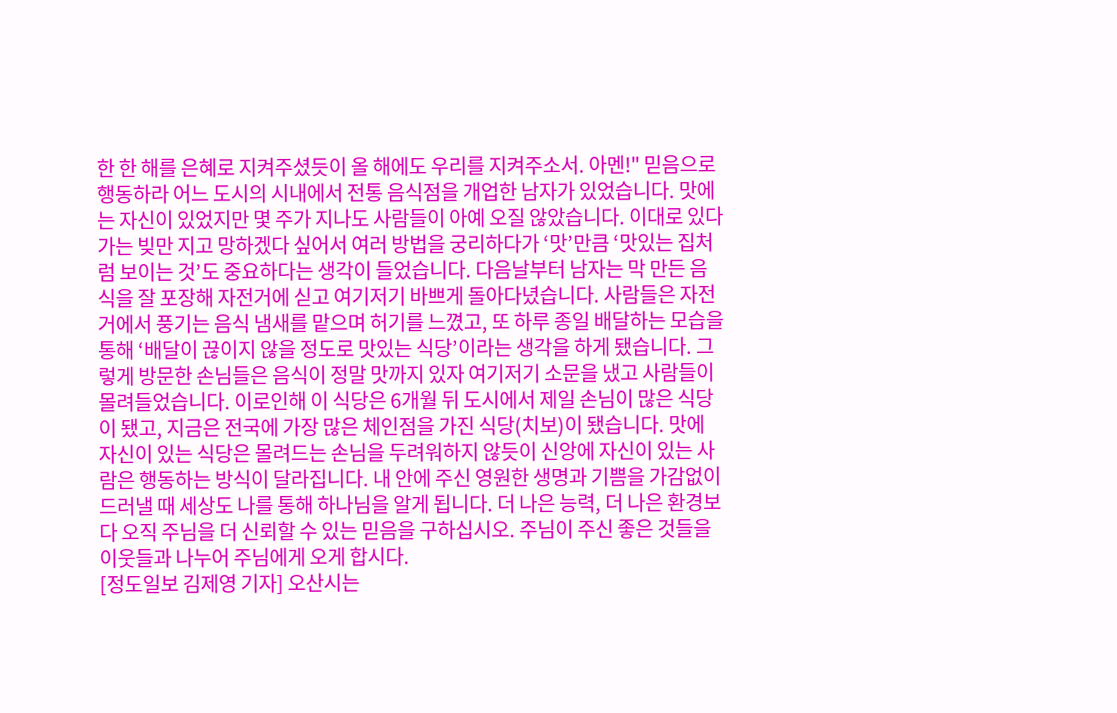한 한 해를 은혜로 지켜주셨듯이 올 해에도 우리를 지켜주소서. 아멘!" 믿음으로 행동하라 어느 도시의 시내에서 전통 음식점을 개업한 남자가 있었습니다. 맛에는 자신이 있었지만 몇 주가 지나도 사람들이 아예 오질 않았습니다. 이대로 있다가는 빚만 지고 망하겠다 싶어서 여러 방법을 궁리하다가 ‘맛’만큼 ‘맛있는 집처럼 보이는 것’도 중요하다는 생각이 들었습니다. 다음날부터 남자는 막 만든 음식을 잘 포장해 자전거에 싣고 여기저기 바쁘게 돌아다녔습니다. 사람들은 자전거에서 풍기는 음식 냄새를 맡으며 허기를 느꼈고, 또 하루 종일 배달하는 모습을 통해 ‘배달이 끊이지 않을 정도로 맛있는 식당’이라는 생각을 하게 됐습니다. 그렇게 방문한 손님들은 음식이 정말 맛까지 있자 여기저기 소문을 냈고 사람들이 몰려들었습니다. 이로인해 이 식당은 6개월 뒤 도시에서 제일 손님이 많은 식당이 됐고, 지금은 전국에 가장 많은 체인점을 가진 식당(치보)이 됐습니다. 맛에 자신이 있는 식당은 몰려드는 손님을 두려워하지 않듯이 신앙에 자신이 있는 사람은 행동하는 방식이 달라집니다. 내 안에 주신 영원한 생명과 기쁨을 가감없이 드러낼 때 세상도 나를 통해 하나님을 알게 됩니다. 더 나은 능력, 더 나은 환경보다 오직 주님을 더 신뢰할 수 있는 믿음을 구하십시오. 주님이 주신 좋은 것들을 이웃들과 나누어 주님에게 오게 합시다.
[정도일보 김제영 기자] 오산시는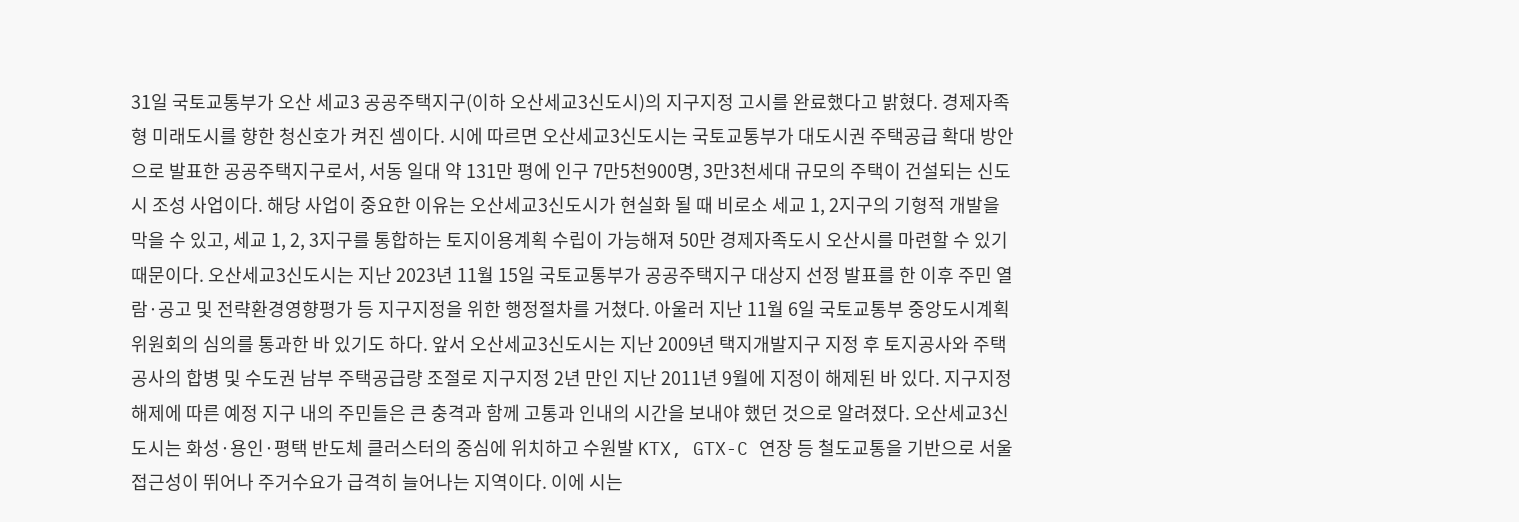31일 국토교통부가 오산 세교3 공공주택지구(이하 오산세교3신도시)의 지구지정 고시를 완료했다고 밝혔다. 경제자족형 미래도시를 향한 청신호가 켜진 셈이다. 시에 따르면 오산세교3신도시는 국토교통부가 대도시권 주택공급 확대 방안으로 발표한 공공주택지구로서, 서동 일대 약 131만 평에 인구 7만5천900명, 3만3천세대 규모의 주택이 건설되는 신도시 조성 사업이다. 해당 사업이 중요한 이유는 오산세교3신도시가 현실화 될 때 비로소 세교 1, 2지구의 기형적 개발을 막을 수 있고, 세교 1, 2, 3지구를 통합하는 토지이용계획 수립이 가능해져 50만 경제자족도시 오산시를 마련할 수 있기 때문이다. 오산세교3신도시는 지난 2023년 11월 15일 국토교통부가 공공주택지구 대상지 선정 발표를 한 이후 주민 열람·공고 및 전략환경영향평가 등 지구지정을 위한 행정절차를 거쳤다. 아울러 지난 11월 6일 국토교통부 중앙도시계획위원회의 심의를 통과한 바 있기도 하다. 앞서 오산세교3신도시는 지난 2009년 택지개발지구 지정 후 토지공사와 주택공사의 합병 및 수도권 남부 주택공급량 조절로 지구지정 2년 만인 지난 2011년 9월에 지정이 해제된 바 있다. 지구지정 해제에 따른 예정 지구 내의 주민들은 큰 충격과 함께 고통과 인내의 시간을 보내야 했던 것으로 알려졌다. 오산세교3신도시는 화성·용인·평택 반도체 클러스터의 중심에 위치하고 수원발 KTX, GTX-C 연장 등 철도교통을 기반으로 서울 접근성이 뛰어나 주거수요가 급격히 늘어나는 지역이다. 이에 시는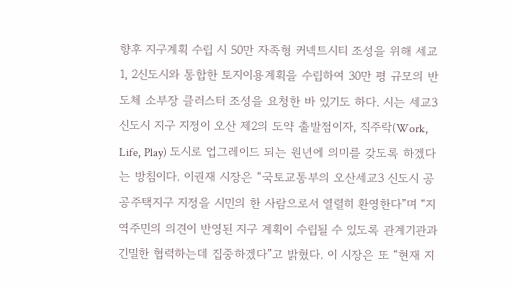향후 지구계획 수립 시 50만 자족형 커넥트시티 조성을 위해 세교1, 2신도시와 통합한 토지이용계획을 수립하여 30만 평 규모의 반도체 소부장 클러스터 조성을 요청한 바 있기도 하다. 시는 세교3신도시 지구 지정이 오산 제2의 도약 출발점이자, 직주락(Work, Life, Play) 도시로 업그레이드 되는 원년에 의미를 갖도록 하겠다는 방침이다. 이권재 시장은 “국토교통부의 오산세교3 신도시 공공주택지구 지정을 시민의 한 사람으로서 열렬히 환영한다”며 “지역주민의 의견이 반영된 지구 계획이 수립될 수 있도록 관계기관과 긴밀한 협력하는데 집중하겠다”고 밝혔다. 이 시장은 또 “현재 지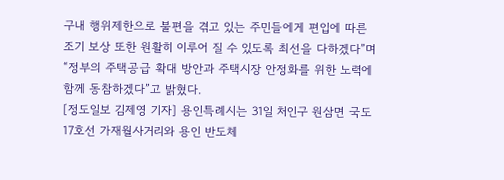구내 행위제한으로 불편을 겪고 있는 주민들에게 편입에 따른 조기 보상 또한 원활히 이루어 질 수 있도록 최선을 다하겠다”며 “정부의 주택공급 확대 방안과 주택시장 안정화를 위한 노력에 함께 동참하겠다”고 밝혔다.
[정도일보 김제영 기자] 용인특례시는 31일 처인구 원삼면 국도17호선 가재월사거리와 용인 반도체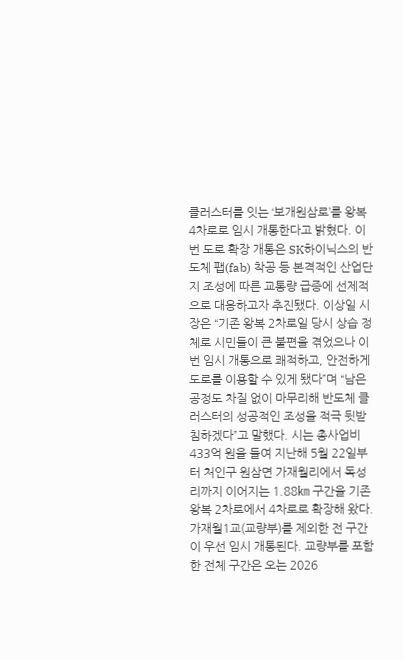클러스터를 잇는 ‘보개원삼로’를 왕복 4차로로 임시 개통한다고 밝혔다. 이번 도로 확장 개통은 SK하이닉스의 반도체 팹(fab) 착공 등 본격적인 산업단지 조성에 따른 교통량 급증에 선제적으로 대응하고자 추진됐다. 이상일 시장은 “기존 왕복 2차로일 당시 상습 정체로 시민들이 큰 불편을 겪었으나 이번 임시 개통으로 쾌적하고, 안전하게 도로를 이용할 수 있게 됐다”며 “남은 공정도 차질 없이 마무리해 반도체 클러스터의 성공적인 조성을 적극 뒷받침하겠다”고 말했다. 시는 총사업비 433억 원을 들여 지난해 5월 22일부터 처인구 원삼면 가재월리에서 독성리까지 이어지는 1.88㎞ 구간을 기존 왕복 2차로에서 4차로로 확장해 왔다. 가재월1교(교량부)를 제외한 전 구간이 우선 임시 개통된다. 교량부를 포함한 전체 구간은 오는 2026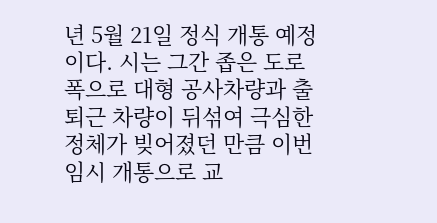년 5월 21일 정식 개통 예정이다. 시는 그간 좁은 도로 폭으로 대형 공사차량과 출퇴근 차량이 뒤섞여 극심한 정체가 빚어졌던 만큼 이번 임시 개통으로 교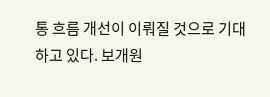통 흐름 개선이 이뤄질 것으로 기대하고 있다. 보개원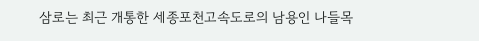삼로는 최근 개통한 세종포천고속도로의 남용인 나들목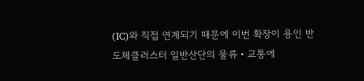(IC)와 직접 연계되기 때문에 이번 확장이 용인 반도체클러스터 일반산단의 물류‧교통에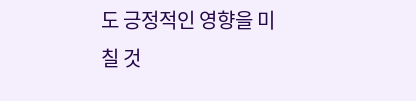도 긍정적인 영향을 미칠 것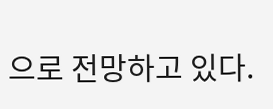으로 전망하고 있다.